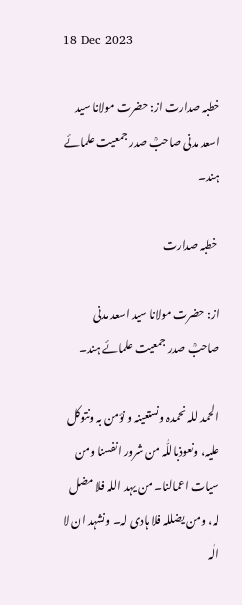18 Dec 2023

خطبہ صدارت از: حضرت مولانا سید اسعد مدنی صاحبؒ صدر جمعیت علمائے ہند۔

 خطبہ صدارت

از: حضرت مولانا سید اسعد مدنی صاحبؒ صدر جمعیت علمائے ہند۔

الحمد للہ نحمدہ ونستعینہ و نؤمن بہ ونتوکل علیہ، ونعوذباللّٰہ من شرور انفسنا ومن سیات اعمالنا۔ من یہد اللہ فلا مضل لہ، ومن یضللہ فلا ہادی لہ۔ ونشہد ان لا الٰہ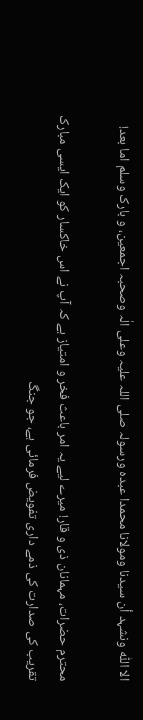الا اللّٰہ ونشہد أن سیدنا ومولانا محمدا عبدہ ورسولہ صلی اللہ علیہ وعلی الٰہ وصحبہ اجمعین، و بارک وسلم اما بعد!

محترم حضرات، مہمانان ذی و قار! میرے لیے یہ امر باعث فخر و امتیاز ہے کہ آپ نے اس خاکسار کو ایک ایسی مبارک تقریب کی صدارت کی ذمے داری تفویض فرمائی ہے، جو جنگ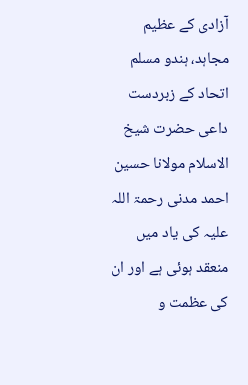آزادی کے عظیم مجاہد، ہندو مسلم اتحاد کے زبردست داعی حضرت شیخ الاسلام مولانا حسین احمد مدنی رحمۃ اللہ علیہ کی یاد میں منعقد ہوئی ہے اور ان کی عظمت و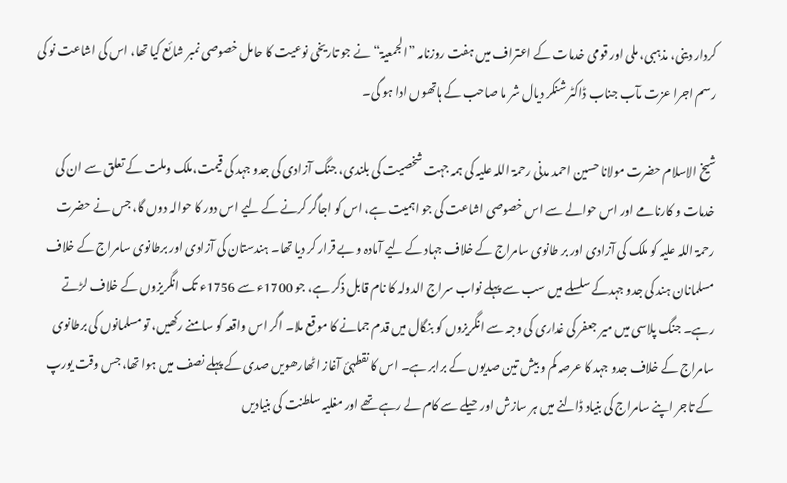کردار دینی، مذہبی، ملی اور قومی خدمات کے اعتراف میں ہفت روزنامہ ”الجمعیۃ“ نے جو تاریخی نوعیت کا حامل خصوصی نمبر شائع کیا تھا، اس کی اشاعت نو کی رسم اجرا عزت مآب جناب ڈاکٹر شنکر دیال شر ما صاحب کے ہاتھوں ادا ہو گی۔

شیخ الاسلام حضرت مولانا حسین احمد مدنی رحمۃ اللہ علیہ کی ہمہ جہت شخصیت کی بلندی، جنگ آزادی کی جدو جہد کی قیمت،ملک وملت کے تعلق سے ان کی خدمات و کارنامے اور اس حوالے سے اس خصوصی اشاعت کی جو اہمیت ہے، اس کو اجاگر کرنے کے لیے اس دور کا حوالہ دوں گا، جس نے حضرت رحمۃ اللہ علیہ کو ملک کی آزادی اور بر طانوی سامراج کے خلاف جہاد کے لیے آمادہ و بے قرار کر دیا تھا۔ ہندستان کی آزادی اور برطانوی سامراج کے خلاف مسلمانان ہند کی جدو جہدکے سلسلے میں سب سے پہلے نواب سراج الدولہ کا نام قابل ذکر ہے، جو 1700ء سے 1756ء تک انگریزوں کے خلاف لڑتے رہے۔ جنگ پلاسی میں میر جعفر کی غداری کی وجہ سے انگریزوں کو بنگال میں قدم جمانے کا موقع ملا۔ اگر اس واقعہ کو سامنے رکھیں، تو مسلمانوں کی برطانوی سامراج کے خلاف جدو جہد کا عرصہ کم و بیش تین صدیوں کے برابر ہے۔ اس کا نقطہئ آغاز اٹھارھویں صدی کے پہلے نصف میں ہوا تھا، جس وقت یورپ کے تاجر اپنے سامراج کی بنیاد ڈالنے میں ہر سازش اور حیلے سے کام لے رہے تھے اور مغلیہ سلطنت کی بنیادیں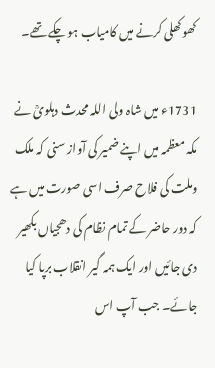کھوکھلی کرنے میں کامیاب ہو چکے تھے۔

1731ء میں شاہ ولی اللہ محدث دہلویؒ نے مکہ معظمہ میں اپنے ضمیر کی آواز سنی کہ ملک وملت کی فلاح صرف اسی صورت میں ہے کہ دور حاضر کے تمام نظام کی دھجیاں بکھیر دی جائیں اور ایک ہمہ گیر انقلاب برپا کیا جائے۔ جب آپ اس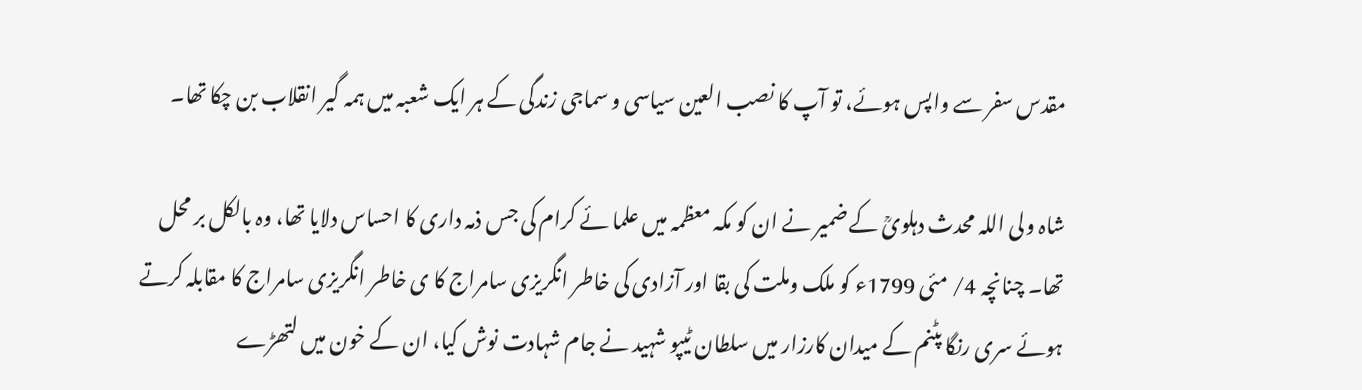مقدس سفر سے واپس ہوئے، تو آپ کا نصب العین سیاسی و سماجی زندگی کے ہر ایک شعبہ میں ہمہ گیر انقلاب بن چکا تھا۔

شاہ ولی اللہ محدث دہلویؒ کے ضمیر نے ان کو مکہ معظمہ میں علما ئے کرام کی جس ذمہ داری کا احساس دلایا تھا، وہ بالکل بر محل تھا۔ چنانچہ 4/ مئی 1799ء کو ملک وملت کی بقا اور آزادی کی خاطر انگریزی سامراج کا ی خاطر انگریزی سامراج کا مقابلہ کرتے ہوئے سری رنگا پٹنم کے میدان کارزار میں سلطان ٹیپو شہید نے جام شہادت نوش کیا، ان کے خون میں لتھڑے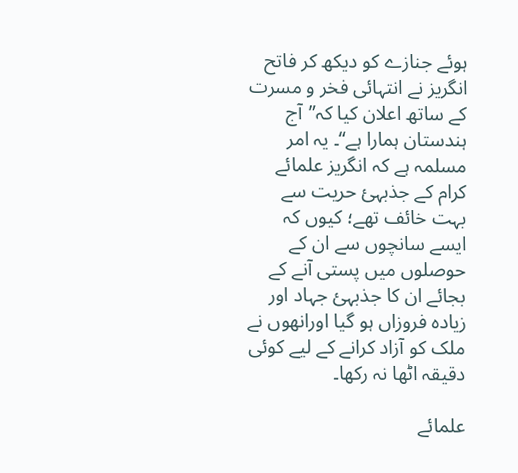ہوئے جنازے کو دیکھ کر فاتح انگریز نے انتہائی فخر و مسرت کے ساتھ اعلان کیا کہ”آج ہندستان ہمارا ہے“۔ یہ امر مسلمہ ہے کہ انگریز علمائے کرام کے جذبہئ حریت سے بہت خائف تھے؛ کیوں کہ ایسے سانچوں سے ان کے حوصلوں میں پستی آنے کے بجائے ان کا جذبہئ جہاد اور زیادہ فروزاں ہو گیا اورانھوں نے ملک کو آزاد کرانے کے لیے کوئی دقیقہ اٹھا نہ رکھا۔

علمائے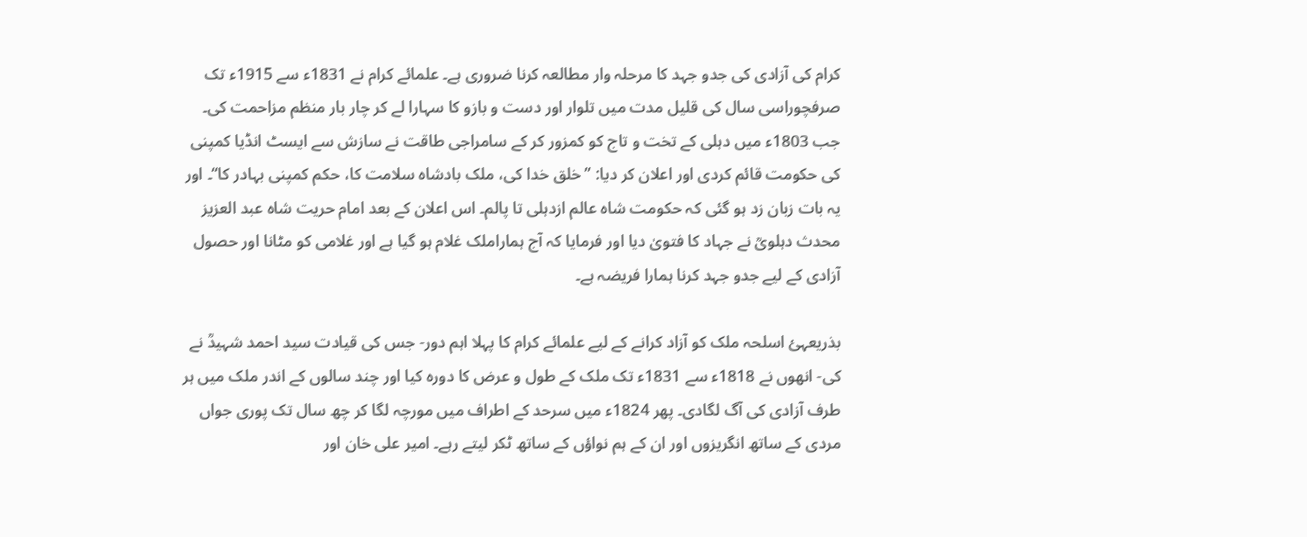کرام کی آزادی کی جدو جہد کا مرحلہ وار مطالعہ کرنا ضروری ہے۔ علمائے کرام نے 1831ء سے 1915ء تک صرفچوراسی سال کی قلیل مدت میں تلوار اور دست و بازو کا سہارا لے کر چار بار منظم مزاحمت کی۔ جب 1803ء میں دہلی کے تخت و تاج کو کمزور کر کے سامراجی طاقت نے سازش سے ایسٹ انڈیا کمپنی کی حکومت قائم کردی اور اعلان کر دیا: ”خلق خدا کی، ملک بادشاہ سلامت کا، حکم کمپنی بہادر کا“۔ اور یہ بات زبان زد ہو گئی کہ حکومت شاہ عالم ازدہلی تا پالم۔ اس اعلان کے بعد امام حریت شاہ عبد العزیز محدث دہلویؒ نے جہاد کا فتویٰ دیا اور فرمایا کہ آج ہماراملک غلام ہو گیا ہے اور غلامی کو مٹانا اور حصول آزادی کے لیے جدو جہد کرنا ہمارا فریضہ ہے۔

بذریعہئ اسلحہ ملک کو آزاد کرانے کے لیے علمائے کرام کا پہلا اہم دور- جس کی قیادت سید احمد شہیدؒ نے کی- انھوں نے 1818ء سے 1831ء تک ملک کے طول و عرض کا دورہ کیا اور چند سالوں کے اندر ملک میں ہر طرف آزادی کی آگ لگادی۔ پھر 1824ء میں سرحد کے اطراف میں مورچہ لگا کر چھ سال تک پوری جواں مردی کے ساتھ انگریزوں اور ان کے ہم نواؤں کے ساتھ ٹکر لیتے رہے۔ امیر علی خان اور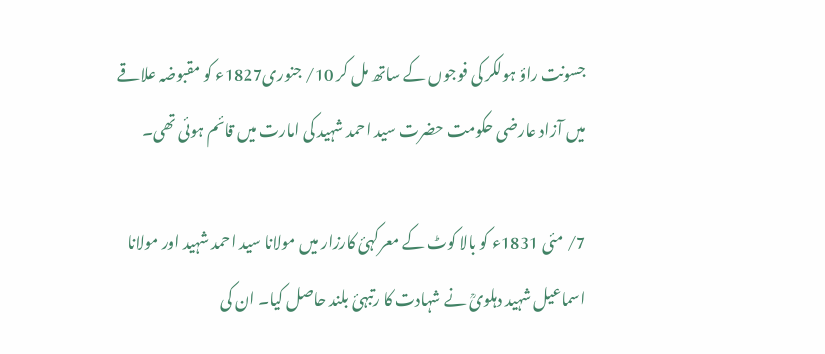جسونت راؤ ہولکر کی فوجوں کے ساتھ مل کر 10/ جنوری1827ء کو مقبوضہ علاقے میں آزاد عارضی حکومت حضرت سید احمد شہید کی امارت میں قائم ہوئی تھی۔

7/ مئی 1831ء کو بالا کوٹ کے معرکہئ کارزار میں مولانا سید احمد شہید اور مولانا اسماعیل شہید دہلویؒ نے شہادت کا رتبہئ بلند حاصل کیا۔ ان کی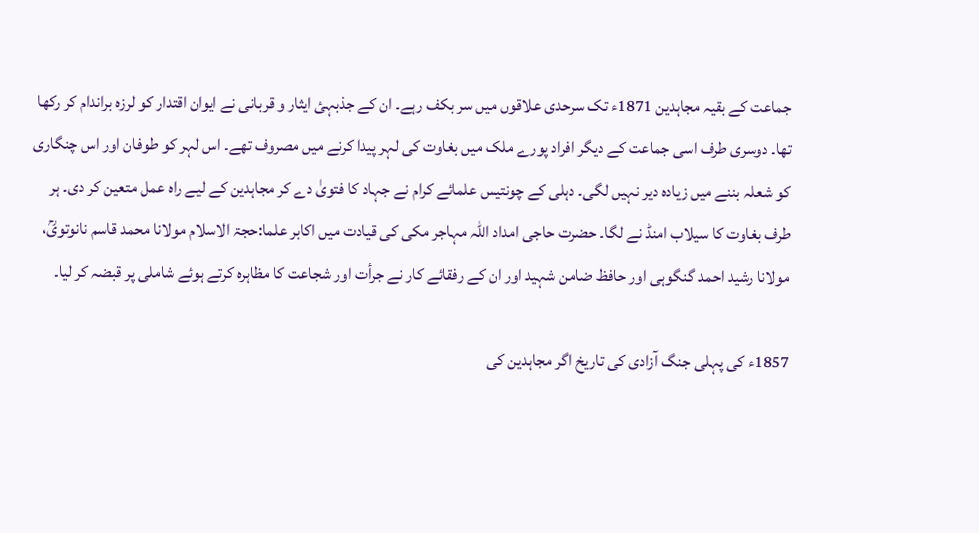جماعت کے بقیہ مجاہدین 1871ء تک سرحدی علاقوں میں سر بکف رہے۔ ان کے جذبہئ ایثار و قربانی نے ایوان اقتدار کو لرزہ براندام کر رکھا تھا۔ دوسری طرف اسی جماعت کے دیگر افراد پورے ملک میں بغاوت کی لہر پیدا کرنے میں مصروف تھے۔ اس لہر کو طوفان اور اس چنگاری کو شعلہ بننے میں زیادہ دیر نہیں لگی۔ دہلی کے چونتیس علمائے کرام نے جہاد کا فتویٰ دے کر مجاہدین کے لیے راہ عمل متعین کر دی۔ ہر طرف بغاوت کا سیلاب امنڈ نے لگا۔ حضرت حاجی امداد اللہ مہاجر مکی کی قیادت میں اکابر علما:حجۃ الاسلام مولانا محمد قاسم نانوتویؒ، مولانا رشید احمد گنگوہی اور حافظ ضامن شہید اور ان کے رفقائے کار نے جرأت اور شجاعت کا مظاہرہ کرتے ہوئے شاملی پر قبضہ کر لیا۔

1857ء کی پہلی جنگ آزادی کی تاریخ اگر مجاہدین کی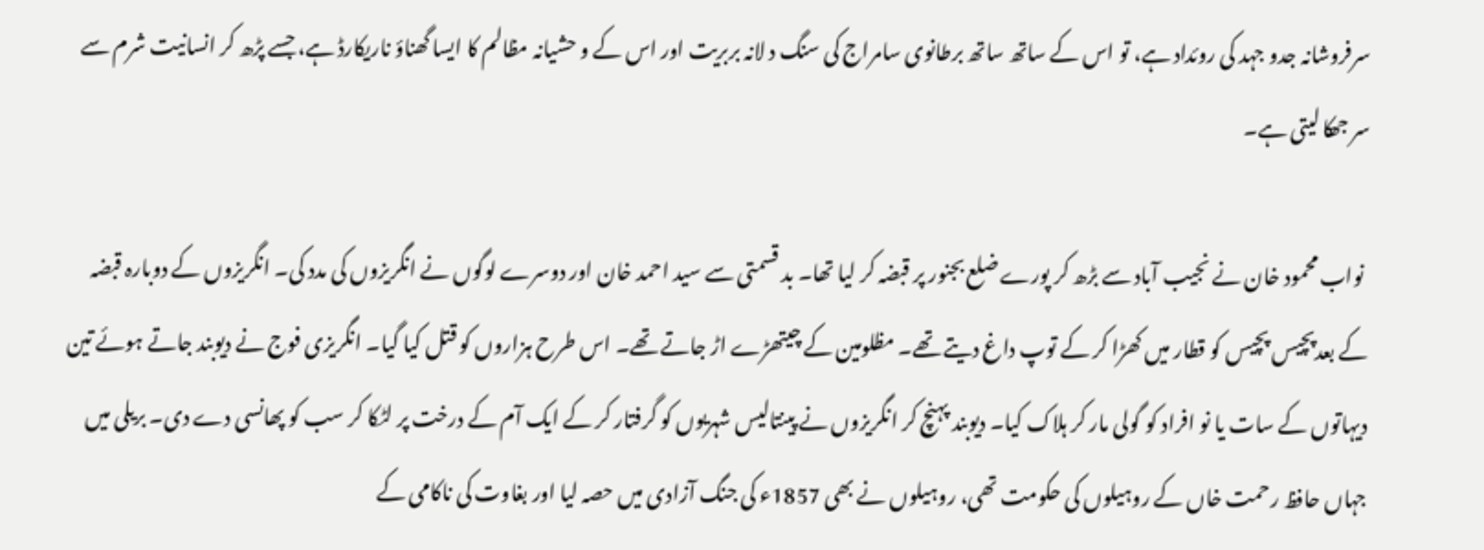سرفروشانہ جدو جہد کی روئداد ہے، تو اس کے ساتھ ساتھ برطانوی سامراج کی سنگ د لانہ بربریت اور اس کے و حشیانہ مظالم کا ایسا گھناؤ ناریکارڈ ہے، جسے پڑھ کر انسانیت شرم سے سر جھکا لیتی ہے۔

 نواب محمود خان نے نجیب آباد سے بڑھ کر پورے ضلع بجنور پر قبضہ کر لیا تھا۔ بد قسمتی سے سید احمد خان اور دوسرے لوگوں نے انگریزوں کی مدد کی۔ انگریزوں کے دوبارہ قبضہ کے بعدپچیس پچیس کو قطار میں کھڑا کر کے توپ داغ دیتے تھے۔ مظلومین کے چیتھڑے اڑ جاتے تھے۔ اس طرح ہزاروں کو قتل کیا گیا۔ انگریزی فوج نے دیوبند جاتے ہوئے تین دیہاتوں کے سات یا نو افراد کو گولی مار کر ہلاک کیا۔ دیوبند پہنچ کر انگریزوں نے پینتالیس شہریوں کو گرفتار کر کے ایک آم کے درخت پر لٹکا کر سب کو پھانسی دے دی۔ بریلی میں جہاں حافظ رحمت خاں کے روہیلوں کی حکومت تھی، روہیلوں نے بھی 1857ء کی جنگ آزادی میں حصہ لیا اور بغاوت کی ناکامی کے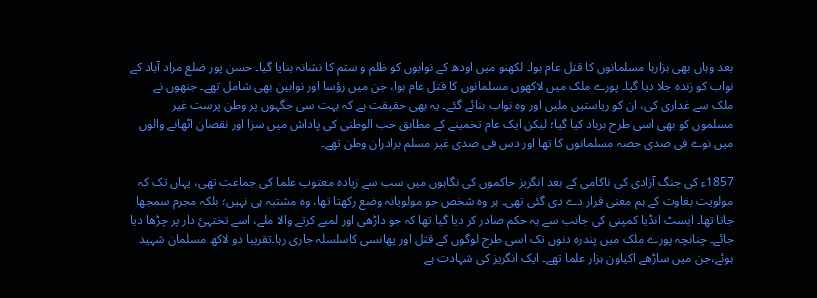بعد وہاں بھی ہزارہا مسلمانوں کا قتل عام ہوا۔ لکھنو میں اودھ کے نوابوں کو ظلم و ستم کا نشانہ بنایا گیا۔ حسن پور ضلع مراد آباد کے نواب کو زندہ جلا دیا گیا۔ پورے ملک میں لاکھوں مسلمانوں کا قتل عام ہوا، جن میں رؤسا اور نوابین بھی شامل تھے۔ جنھوں نے ملک سے غداری کی، ان کو ریاستیں ملیں اور وہ نواب بنائے گئے۔ یہ بھی حقیقت ہے کہ بہت سی جگہوں پر وطن پرست غیر مسلموں کو بھی اسی طرح برباد کیا گیا؛ لیکن ایک عام تخمینے کے مطابق حب الوطنی کی پاداش میں سزا اور نقصان اٹھانے والوں میں نوے فی صدی حصہ مسلمانوں کا تھا اور دس فی صدی غیر مسلم برادران وطن تھے۔

1857ء کی جنگ آزادی کی ناکامی کے بعد انگریز حاکموں کی نگاہوں میں سب سے زیادہ معتوب علما کی جماعت تھی، یہاں تک کہ مولویت بغاوت کے ہم معنی قرار دے دی گئی تھی۔ ہر وہ شخص جو مولویانہ وضع رکھتا تھا، وہ مشتبہ ہی نہیں؛ بلکہ مجرم سمجھا جاتا تھا۔ ایسٹ انڈیا کمپنی کی جانب سے یہ حکم صادر کر دیا گیا تھا کہ جو داڑھی اور لمبے کرتے والا ملے، اسے تختہئ دار پر چڑھا دیا جائے۔ چنانچہ پورے ملک میں پندرہ دنوں تک اسی طرح لوگوں کے قتل اور پھانسی کاسلسلہ جاری رہا۔تقریبا دو لاکھ مسلمان شہید ہوئے،جن میں ساڑھے اکیاون ہزار علما تھے۔ ایک انگریز کی شہادت ہے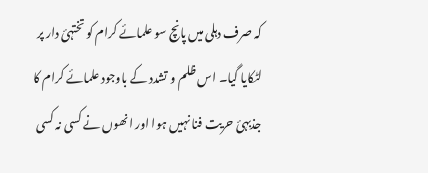کہ صرف دہلی میں پانچ سو علمائے کرام کو تختہئ دار پر لٹکایا گیا۔ اس ظلم و تشدد کے باوجود علمائے کرام کا جذبہئ حریت فنا نہیں ہوا اور انھوں نے کسی نہ کسی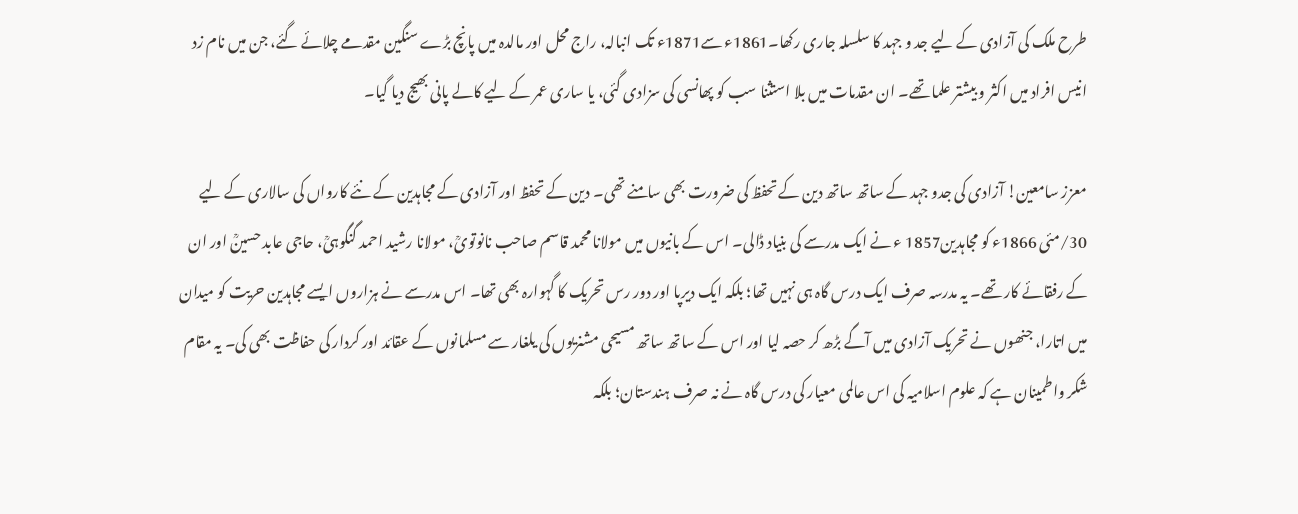طرح ملک کی آزادی کے لیے جد و جہد کا سلسلہ جاری رکھا۔1861ء سے1871ء تک انبالہ، راج محل اور مالدہ میں پانچ بڑے سنگین مقدمے چلائے گئے، جن میں نام زد  انیس افراد میں اکثر و بیشتر علما تھے۔ ان مقدمات میں بلا استثنا سب کو پھانسی کی سزادی گئی، یا ساری عمر کے لیے کالے پانی بھیج دیا گیا۔

معزز سامعین! آزادی کی جدو جہد کے ساتھ ساتھ دین کے تحفظ کی ضرورت بھی سامنے تھی۔ دین کے تحفظ اور آزادی کے مجاہدین کے نئے کارواں کی سالاری کے لیے 30/مئی 1866ء کو مجاہدین1857 ء نے ایک مدرسے کی بنیاد ڈالی۔ اس کے بانیوں میں مولانا محمد قاسم صاحب نانوتویؒ، مولانا رشید احمد گنگوہیؒ، حاجی عابد حسینؒ اور ان کے رفقائے کار تھے۔ یہ مدرسہ صرف ایک درس گاہ ہی نہیں تھا؛ بلکہ ایک دیرپا اور دور رس تحریک کا گہوارہ بھی تھا۔ اس مدرسے نے ہزاروں ایسے مجاہدین حریت کو میدان میں اتارا، جنھوں نے تحریک آزادی میں آگے بڑھ کر حصہ لیا اور اس کے ساتھ ساتھ مسیحی مشنریوں کی یلغار سے مسلمانوں کے عقائد اور کردار کی حفاظت بھی کی۔ یہ مقام شکر واطمینان ہے کہ علوم اسلامیہ کی اس عالمی معیار کی درس گاہ نے نہ صرف ہندستان؛ بلکہ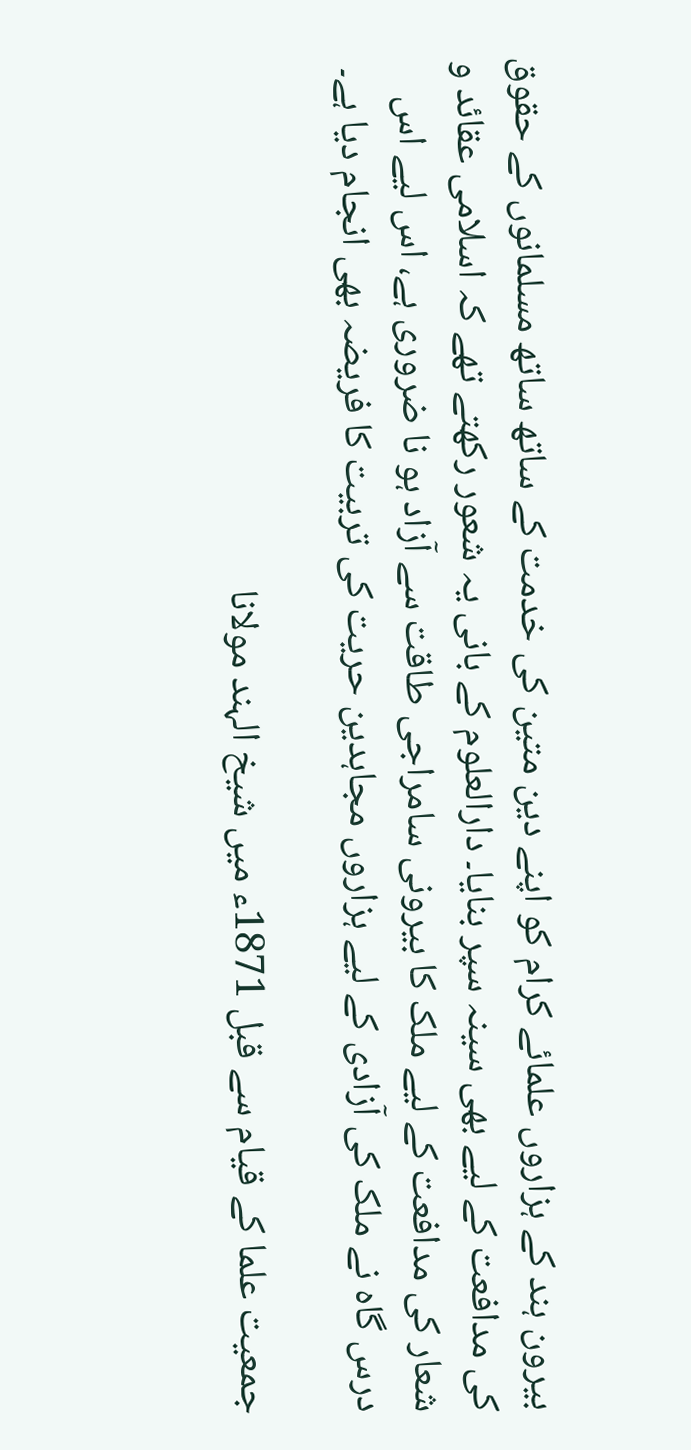بیرون ہند کے ہزاروں علمائے کرام کو اپنے دین متین کی خدمت کے ساتھ ساتھ مسلمانوں کے حقوق کی مدافعت کے لیے بھی سینہ سپر بنایا۔ دارالعلوم کے بانی یہ شعور رکھتے تھے کہ اسلامی عقائد و شعار کی مدافعت کے لیے ملک کا بیرونی سامراجی طاقت سے آزاد ہو نا ضروری ہے، اس لیے اس درس گاہ نے ملک کی آزادی کے لیے ہزاروں مجاہدین حریت کی تربیت کا فریضہ بھی انجام دیا ہے۔

جمعیت علما کے قیام سے قبل 1871ء میں شیخ الہند مولانا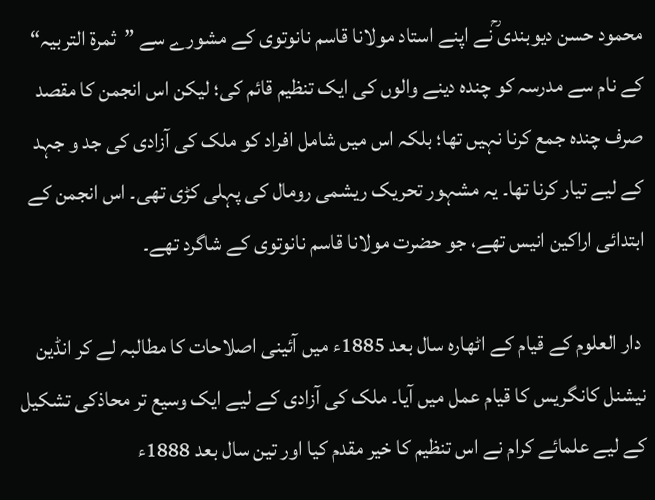محمود حسن دیوبندی ؒنے اپنے استاد مولانا قاسم نانوتوی کے مشورے سے ”ثمرۃ التربیہ“ کے نام سے مدرسہ کو چندہ دینے والوں کی ایک تنظیم قائم کی؛ لیکن اس انجمن کا مقصد صرف چندہ جمع کرنا نہیں تھا؛ بلکہ اس میں شامل افراد کو ملک کی آزادی کی جد و جہد کے لیے تیار کرنا تھا۔ یہ مشہور تحریک ریشمی رومال کی پہلی کڑی تھی۔ اس انجمن کے ابتدائی اراکین انیس تھے، جو حضرت مولانا قاسم نانوتوی کے شاگرد تھے۔

 دار العلوم کے قیام کے اٹھارہ سال بعد 1885ء میں آئینی اصلاحات کا مطالبہ لے کر انڈین نیشنل کانگریس کا قیام عمل میں آیا۔ ملک کی آزادی کے لیے ایک وسیع تر محاذکی تشکیل کے لیے علمائے کرام نے اس تنظیم کا خیر مقدم کیا اور تین سال بعد 1888ء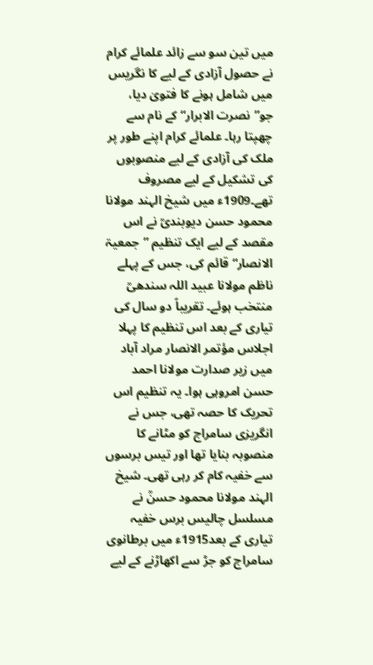میں تین سو سے زائد علمائے کرام نے حصول آزادی کے لیے کا نگریس میں شامل ہونے کا فتویٰ دیا،  جو”نصرت الابرار“ کے نام سے چھپتا رہا۔ علمائے کرام اپنے طور پر ملک کی آزادی کے لیے منصوبوں کی تشکیل کے لیے مصروف تھے۔1909ء میں شیخ الہند مولانا محمود حسن دیوبندیؒ نے اس مقصد کے لیے ایک تنظیم ”جمعیۃ الانصار“ قائم کی، جس کے پہلے ناظم مولانا عبید اللہ سندھیؒ منتخب ہوئے۔ تقریباً دو سال کی تیاری کے بعد اس تنظیم کا پہلا اجلاس مؤتمر الانصار مراد آباد میں زیر صدارت مولانا احمد حسن امروہی ہوا۔ یہ تنظیم اس تحریک کا حصہ تھی، جس نے انگریزی سامراج کو مٹانے کا منصوبہ بنایا تھا اور تیس برسوں سے خفیہ کام کر رہی تھی۔ شیخ الہند مولانا محمود حسنؒ نے مسلسل چالیس برس خفیہ تیاری کے بعد1915ء میں برطانوی سامراج کو جڑ سے اکھاڑنے کے لیے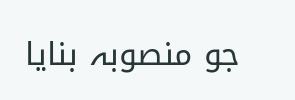جو منصوبہ بنایا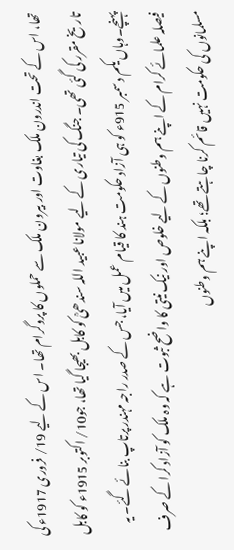تھا، اس کے تحت اندرون ملک بغاوت اور بیرون ملک سے حملوں کا پروگرام تھا۔ اس کے لیے 19/ فروری 1917ء کی تاریخ مقرر کی گئی تھی۔ جنگ کی تیاری کے لیے مولانا عبید اللہ سندھیؒ کو کابل بھیجا گیا تھا، جو10/ اکتوبر 1915ء کو کابل پہنچے۔وہاں یکم دسمبر 915ء کو ہی آزاد حکومت ہند کا قیام عمل میں آیا، جس کے صدر راجہ مہندر پرتاپ بنائے گئے۔ یہ فیصلہ علمائے کرام کے اپنے ہم وطنوں کے لیے خلوص اور نیک نیتی کا واضح ثبوت ہے کہ وہ ملک کو آزاد کرا کے صرف مسلمانوں کی حکومت نہیں قائم کرنا چاہتے تھے؛ بلکہ اپنے ہم وطنوں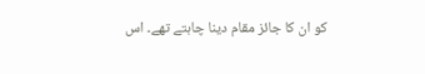کو ان کا جائز مقام دینا چاہتے تھے۔ اس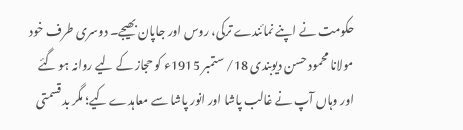حکومت نے اپنے نمائندے ترکی، روس اور جاپان بھیجے۔ دوسری طرف خود مولانا محمود حسن دیوبندی 18/ ستمبر 1915ء کو حجاز کے لیے روانہ ہو گئے اور وہاں آپ نے غالب پاشا اور انور پاشا سے معاہدے کیے؛ مگر بد قسمتی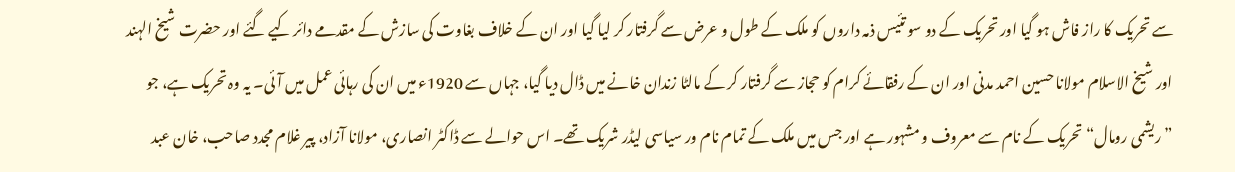سے تحریک کا راز فاش ہو گیا اور تحریک کے دو سو تئیس ذمہ داروں کو ملک کے طول و عرض سے گرفتار کر لیا گیا اور ان کے خلاف بغاوت کی سازش کے مقدمے دائر کیے گئے اور حضرت شیخ الہند اور شیخ الاسلام مولانا حسین احمد مدنی اور ان کے رفقائے کرام کو حجاز سے گرفتار کر کے مالٹا زندان خانے میں ڈال دیا گیا، جہاں سے 1920ء میں ان کی رہائی عمل میں آئی۔ یہ وہ تحریک ہے، جو ”ریشمی رومال“ تحریک کے نام سے معروف و مشہور ہے اور جس میں ملک کے تمام نام ور سیاسی لیڈر شریک تھے۔ اس حوالے سے ڈاکٹر انصاری، مولانا آزاد، پیر غلام مجدد صاحب، خان عبد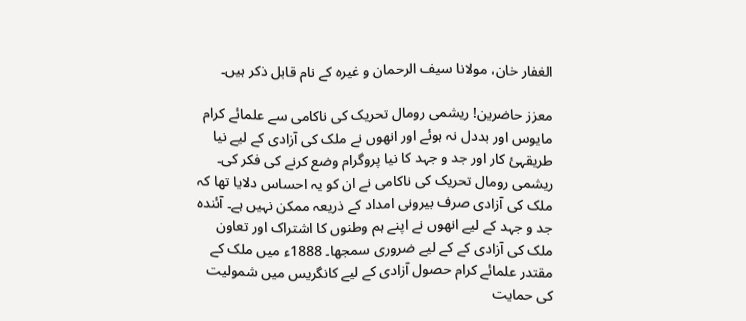الغفار خان، مولانا سیف الرحمان و غیرہ کے نام قابل ذکر ہیں۔

معزز حاضرین! ریشمی رومال تحریک کی ناکامی سے علمائے کرام مایوس اور بددل نہ ہوئے اور انھوں نے ملک کی آزادی کے لیے نیا طریقہئ کار اور جد و جہد کا نیا پروگرام وضع کرنے کی فکر کی۔ ریشمی رومال تحریک کی ناکامی نے ان کو یہ احساس دلایا تھا کہ ملک کی آزادی صرف بیرونی امداد کے ذریعہ ممکن نہیں ہے۔ آئندہ جد و جہد کے لیے انھوں نے اپنے ہم وطنوں کا اشتراک اور تعاون ملک کی آزادی کے کے لیے ضروری سمجھا۔ 1888ء میں ملک کے مقتدر علمائے کرام حصول آزادی کے لیے کانگریس میں شمولیت کی حمایت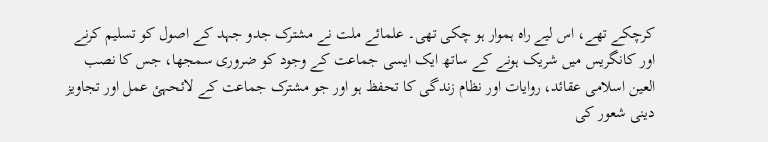کرچکے تھے، اس لیے راہ ہموار ہو چکی تھی۔ علمائے ملت نے مشترک جدو جہد کے اصول کو تسلیم کرنے اور کانگریس میں شریک ہونے کے ساتھ ایک ایسی جماعت کے وجود کو ضروری سمجھا، جس کا نصب العین اسلامی عقائد، روایات اور نظام زندگی کا تحفظ ہو اور جو مشترک جماعت کے لائحہئ عمل اور تجاویز دینی شعور کی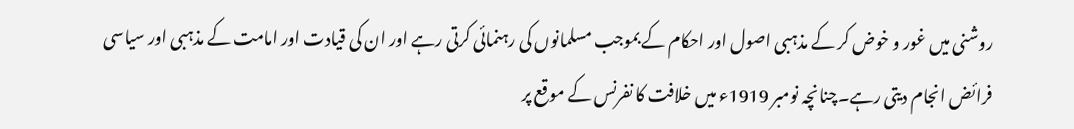روشنی میں غور و خوض کر کے مذہبی اصول اور احکام کے بموجب مسلمانوں کی رہنمائی کرتی رہے اور ان کی قیادت اور امامت کے مذہبی اور سیاسی فرائض انجام دیتی رہے۔چنانچہ نومبر 1919ء میں خلافت کا نفرنس کے موقع پر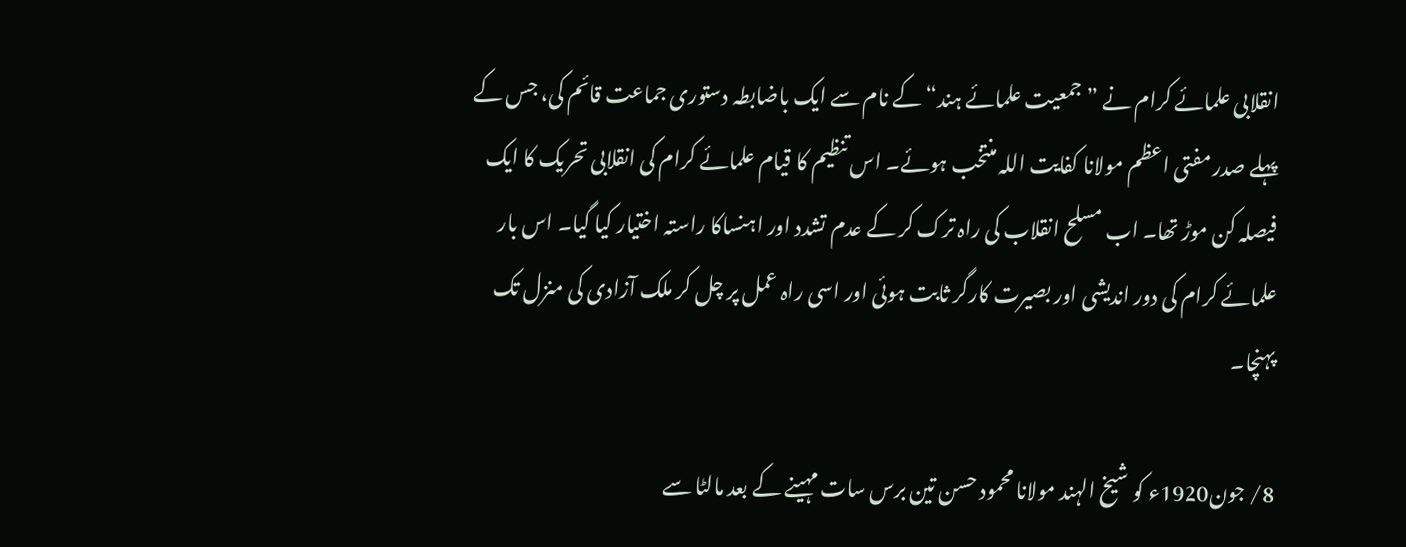انقلابی علمائے کرام نے ”جمعیت علمائے ہند“ کے نام سے ایک باضابطہ دستوری جماعت قائم کی، جس کے پہلے صدر مفتی اعظم مولانا کفایت اللہ منتخب ہوئے۔ اس تنظیم کا قیام علمائے کرام کی انقلابی تحریک کا ایک فیصلہ کن موڑ تھا۔ اب مسلح انقلاب کی راہ ترک کر کے عدم تشدد اور اہنساکا راستہ اختیار کیا گیا۔ اس بار علمائے کرام کی دور اندیشی اور بصیرت کارگر ثابت ہوئی اور اسی راہ عمل پر چل کر ملک آزادی کی منزل تک پہنچا۔

8/ جون1920ء کو شیخ الہند مولانا محمود حسن تین برس سات مہینے کے بعد مالٹا سے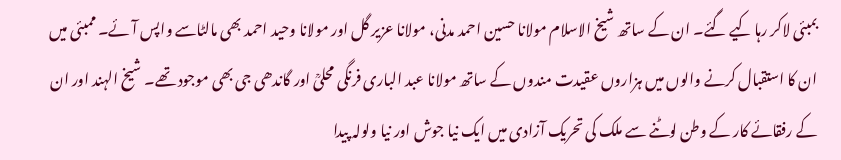بمبئی لاکر رہا کیے گئے۔ ان کے ساتھ شیخ الاسلام مولانا حسین احمد مدنی، مولانا عزیر گل اور مولانا وحید احمد بھی مالٹاسے واپس آئے۔ ممبئی میں ان کا استقبال کرنے والوں میں ہزاروں عقیدت مندوں کے ساتھ مولانا عبد الباری فرنگی محلیؒ اور گاندھی جی بھی موجود تھے۔ شیخ الہند اور ان کے رفقائے کار کے وطن لوٹنے سے ملک کی تحریک آزادی میں ایک نیا جوش اور نیا ولولہ پیدا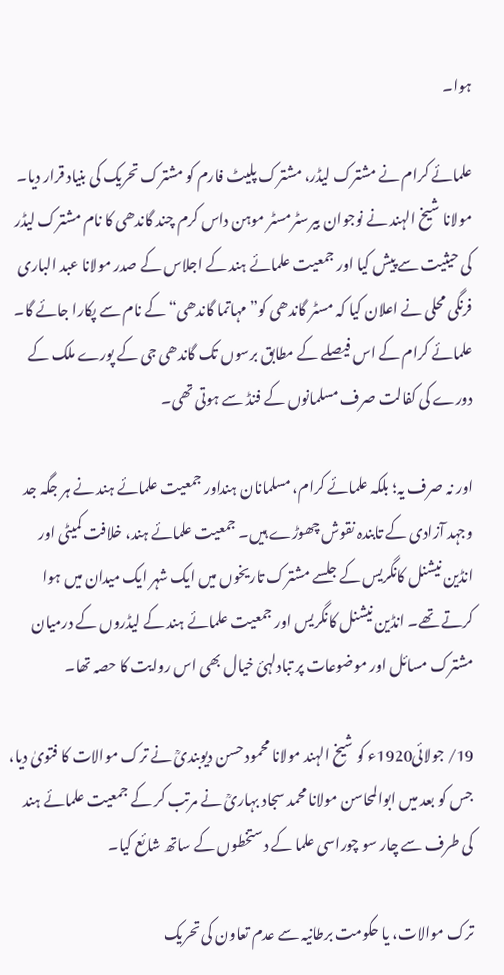ہوا۔

علمائے کرام نے مشترک لیڈر، مشترک پلیٹ فارم کو مشترک تحریک کی بنیاد قرار دیا۔ مولانا شیخ الہند نے نوجوان بیرسٹرمسٹر موہن داس کرم چند گاندھی کا نام مشترک لیڈر کی حیثیت سے پیش کیا اور جمعیت علمائے ہند کے اجلاس کے صدر مولانا عبد الباری فرنگی محلی نے اعلان کیا کہ مسٹر گاندھی کو”مہاتما گاندھی“ کے نام سے پکارا جائے گا۔ علمائے کرام کے اس فیصلے کے مطابق برسوں تک گاندھی جی کے پورے ملک کے دورے کی کفالت صرف مسلمانوں کے فنڈ سے ہوتی تھی۔

اور نہ صرف یہ؛ بلکہ علمائے کرام، مسلمانان ہنداور جمعیت علمائے ہند نے ہر جگہ جد وجہد آزادی کے تابندہ نقوش چھوڑے ہیں۔ جمعیت علمائے ہند، خلافت کمیٹی اور انڈین نیشنل کانگریس کے جلسے مشترک تاریخوں میں ایک شہر ایک میدان میں ہوا کرتے تھے۔ انڈین نیشنل کانگریس اور جمعیت علمائے ہند کے لیڈروں کے درمیان مشترک مسائل اور موضوعات پر تبادلہئ خیال بھی اس روایت کا حصہ تھا۔

19/ جولائی1920ء کو شیخ الہند مولانا محمود حسن دیوبندیؒ نے ترک موالات کا فتویٰ دیا، جس کو بعد میں ابوالمحاسن مولانا محمد سجاد بہاریؒ نے مرتب کر کے جمعیت علمائے ہند کی طرف سے چار سو چوراسی علما کے دستخطوں کے ساتھ شائع کیا۔

ترک موالات، یا حکومت برطانیہ سے عدم تعاون کی تحریک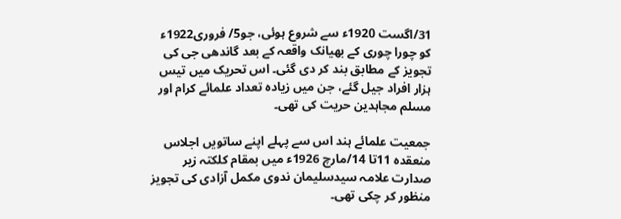31/اگست 1920ء سے شروع ہوئی، جو5/ فروری1922ء کو چورا چوری کے بھیانک واقعہ کے بعد گاندھی جی کی تجویز کے مطابق بند کر دی گئی۔ اس تحریک میں تیس ہزار افراد جیل گئے، جن میں زیادہ تعداد علمائے کرام اور مسلم مجاہدین حریت کی تھی۔

جمعیت علمائے ہند اس سے پہلے اپنے ساتویں اجلاس منعقدہ 11تا 14/مارچ 1926ء میں بمقام کلکتہ زیر صدارت علامہ سیدسلیمان ندوی مکمل آزادی کی تجویز منظور کر چکی تھی۔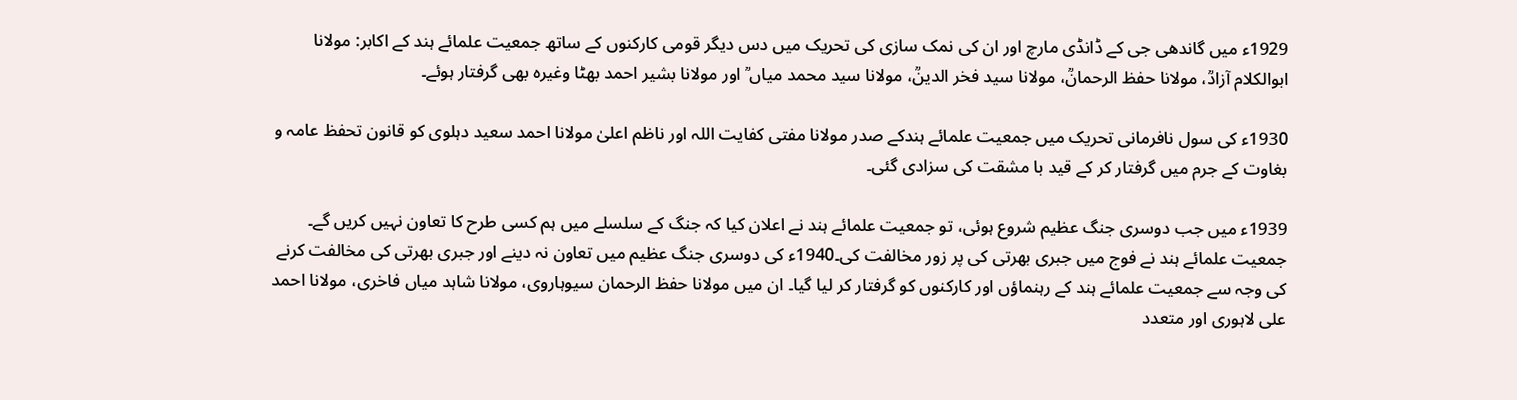1929ء میں گاندھی جی کے ڈانڈی مارچ اور ان کی نمک سازی کی تحریک میں دس دیگر قومی کارکنوں کے ساتھ جمعیت علمائے ہند کے اکابر: مولانا ابوالکلام آزادؒ، مولانا حفظ الرحمانؒ، مولانا سید فخر الدینؒ، مولانا سید محمد میاں ؒ اور مولانا بشیر احمد بھٹا وغیرہ بھی گرفتار ہوئے۔

1930ء کی سول نافرمانی تحریک میں جمعیت علمائے ہندکے صدر مولانا مفتی کفایت اللہ اور ناظم اعلیٰ مولانا احمد سعید دہلوی کو قانون تحفظ عامہ و بغاوت کے جرم میں گرفتار کر کے قید با مشقت کی سزادی گئی۔

1939ء میں جب دوسری جنگ عظیم شروع ہوئی، تو جمعیت علمائے ہند نے اعلان کیا کہ جنگ کے سلسلے میں ہم کسی طرح کا تعاون نہیں کریں گے۔ جمعیت علمائے ہند نے فوج میں جبری بھرتی کی پر زور مخالفت کی۔1940ء کی دوسری جنگ عظیم میں تعاون نہ دینے اور جبری بھرتی کی مخالفت کرنے کی وجہ سے جمعیت علمائے ہند کے رہنماؤں اور کارکنوں کو گرفتار کر لیا گیا۔ ان میں مولانا حفظ الرحمان سیوہاروی، مولانا شاہد میاں فاخری، مولانا احمد علی لاہوری اور متعدد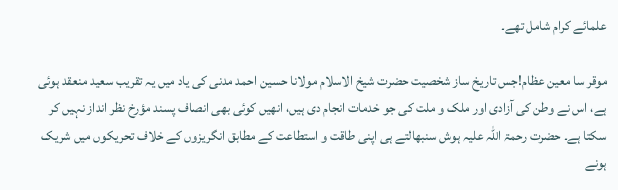علمائے کرام شامل تھے۔

موقر سا معین عظام!جس تاریخ ساز شخصیت حضرت شیخ الاسلام مولانا حسین احمد مدنی کی یاد میں یہ تقریب سعید منعقد ہوئی ہے، اس نے وطن کی آزادی اور ملک و ملت کی جو خدمات انجام دی ہیں، انھیں کوئی بھی انصاف پسند مؤرخ نظر انداز نہیں کر سکتا ہے۔ حضرت رحمۃ اللہ علیہ ہوش سنبھالتے ہی اپنی طاقت و استطاعت کے مطابق انگریزوں کے خلاف تحریکوں میں شریک ہونے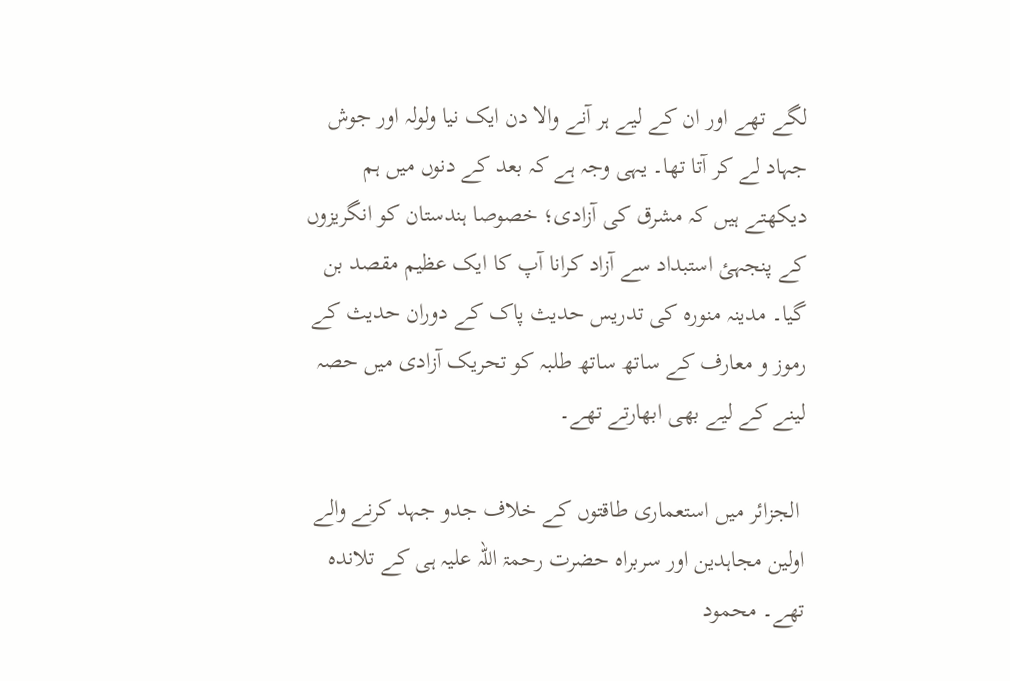لگے تھے اور ان کے لیے ہر آنے والا دن ایک نیا ولولہ اور جوش جہاد لے کر آتا تھا۔ یہی وجہ ہے کہ بعد کے دنوں میں ہم دیکھتے ہیں کہ مشرق کی آزادی؛ خصوصا ہندستان کو انگریزوں کے پنجہئ استبداد سے آزاد کرانا آپ کا ایک عظیم مقصد بن گیا۔ مدینہ منورہ کی تدریس حدیث پاک کے دوران حدیث کے رموز و معارف کے ساتھ ساتھ طلبہ کو تحریک آزادی میں حصہ لینے کے لیے بھی ابھارتے تھے۔

 الجزائر میں استعماری طاقتوں کے خلاف جدو جہد کرنے والے اولین مجاہدین اور سربراہ حضرت رحمۃ اللہ علیہ ہی کے تلاندہ تھے۔ محمود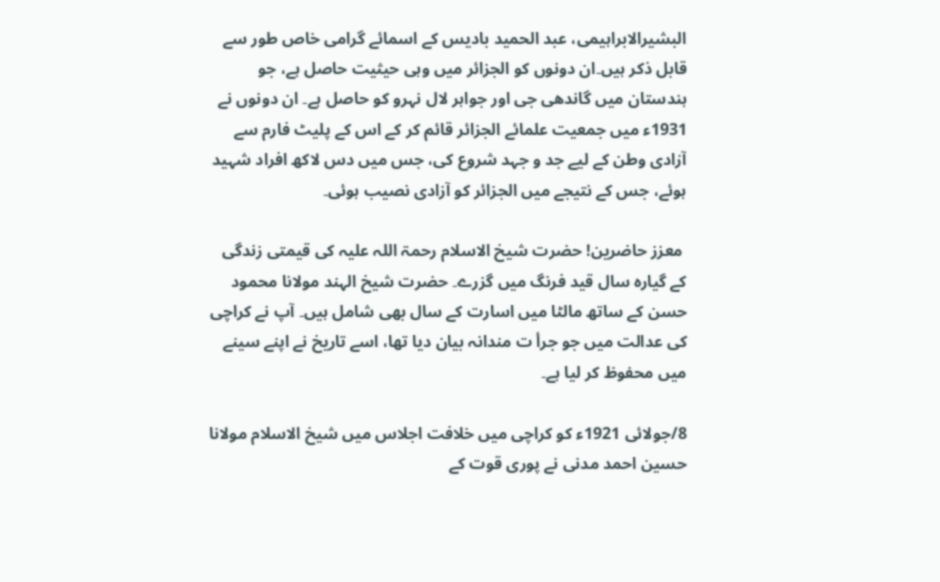البشیرالابراہیمی، عبد الحمید بادیس کے اسمائے گرامی خاص طور سے قابل ذکر ہیں۔ان دونوں کو الجزائر میں وہی حیثیت حاصل ہے، جو ہندستان میں گاندھی جی اور جواہر لال نہرو کو حاصل ہے۔ ان دونوں نے 1931ء میں جمعیت علمائے الجزائر قائم کر کے اس کے پلیٹ فارم سے آزادی وطن کے لیے جد و جہد شروع کی، جس میں دس لاکھ افراد شہید ہوئے، جس کے نتیجے میں الجزائر کو آزادی نصیب ہوئی۔

 معزز حاضرین! حضرت شیخ الاسلام رحمۃ اللہ علیہ کی قیمتی زندگی کے گیارہ سال قید فرنگ میں گزرے۔ حضرت شیخ الہند مولانا محمود حسن کے ساتھ مالٹا میں اسارت کے سال بھی شامل ہیں۔ آپ نے کراچی کی عدالت میں جو جرأ ت مندانہ بیان دیا تھا، اسے تاریخ نے اپنے سینے میں محفوظ کر لیا ہے۔

8/جولائی 1921ء کو کراچی میں خلافت اجلاس میں شیخ الاسلام مولانا حسین احمد مدنی نے پوری قوت کے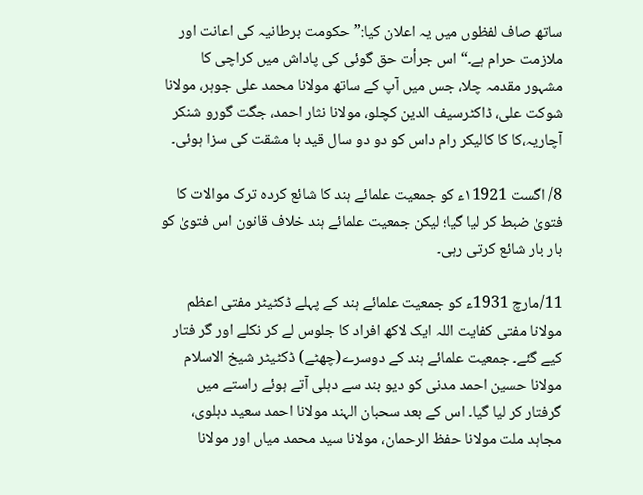ساتھ صاف لفظوں میں یہ اعلان کیا:”حکومت برطانیہ کی اعانت اور ملازمت حرام ہے۔“ اس جرأت حق گوئی کی پاداش میں کراچی کا مشہور مقدمہ چلا، جس میں آپ کے ساتھ مولانا محمد علی جوہر، مولانا شوکت علی، ڈاکٹرسیف الدین کچلو، مولانا نثار احمد، جگت گورو شنکر آچاریہ،کا کا کالیکر رام داس کو دو دو سال قید با مشقت کی سزا ہوئی۔

8/ اگست ۱1921ء کو جمعیت علمائے ہند کا شائع کردہ ترک موالات کا فتویٰ ضبط کر لیا گیا؛ لیکن جمعیت علمائے ہند خلاف قانون اس فتویٰ کو بار بار شائع کرتی رہی۔

11/مارچ 1931ء کو جمعیت علمائے ہند کے پہلے ڈکٹیٹر مفتی اعظم مولانا مفتی کفایت اللہ ایک لاکھ افراد کا جلوس لے کر نکلے اور گر فتار کیے گئے۔ جمعیت علمائے ہند کے دوسرے(چھٹے) ڈکٹیٹر شیخ الاسلام مولانا حسین احمد مدنی کو دیو بند سے دہلی آتے ہوئے راستے میں گرفتار کر لیا گیا۔ اس کے بعد سحبان الہند مولانا احمد سعید دہلوی، مجاہد ملت مولانا حفظ الرحمان، مولانا سید محمد میاں اور مولانا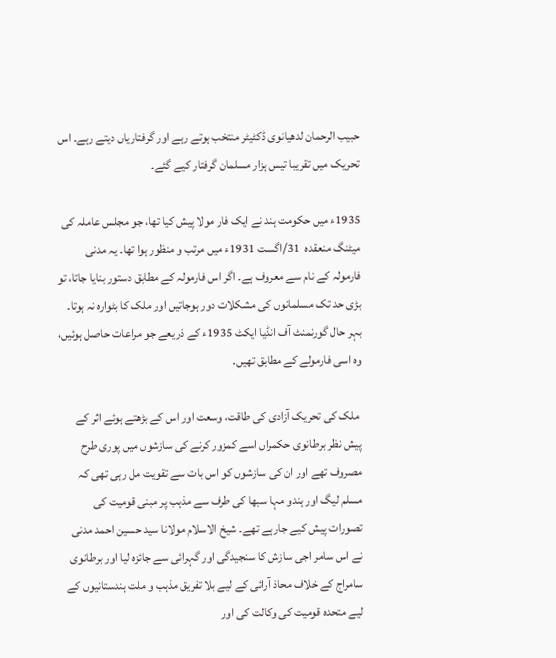حبیب الرحمان لدھیانوی ڈکٹیٹر منتخب ہوتے رہے اور گرفتاریاں دیتے رہے۔ اس تحریک میں تقریبا تیس ہزار مسلمان گرفتار کیے گئے۔

1935ء میں حکومت ہند نے ایک فار مولا پیش کیا تھا، جو مجلس عاملہ کی میٹنگ منعقدہ  31/اگست 1931ء میں مرتب و منظور ہوا تھا۔ یہ مدنی فارمولہ کے نام سے معروف ہے۔ اگر اس فارمولہ کے مطابق دستور بنایا جاتا، تو بڑی حد تک مسلمانوں کی مشکلات دور ہوجاتیں اور ملک کا بٹوارہ نہ ہوتا۔ بہر حال گورنمنٹ آف انڈیا ایکٹ 1935ء کے ذریعے جو مراعات حاصل ہوئیں، وہ اسی فارمولے کے مطابق تھیں۔

 ملک کی تحریک آزادی کی طاقت، وسعت اور اس کے بڑھتے ہوئے اثر کے پیش نظر برطانوی حکمراں اسے کمزور کرنے کی سازشوں میں پوری طرح مصروف تھے اور ان کی سازشوں کو اس بات سے تقویت مل رہی تھی کہ مسلم لیگ اور ہندو مہا سبھا کی طرف سے مذہب پر مبنی قومیت کی تصورات پیش کیے جارہے تھے۔ شیخ الاسلام مولانا سید حسین احمد مدنی نے اس سامر اجی سازش کا سنجیدگی اور گہرائی سے جائزہ لیا اور برطانوی سامراج کے خلاف محاذ آرائی کے لیے بلا تفریق مذہب و ملت ہندستانیوں کے لیے متحدہ قومیت کی وکالت کی اور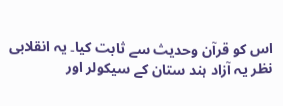اس کو قرآن وحدیث سے ثابت کیا۔ یہ انقلابی نظر یہ آزاد ہند ستان کے سیکولر اور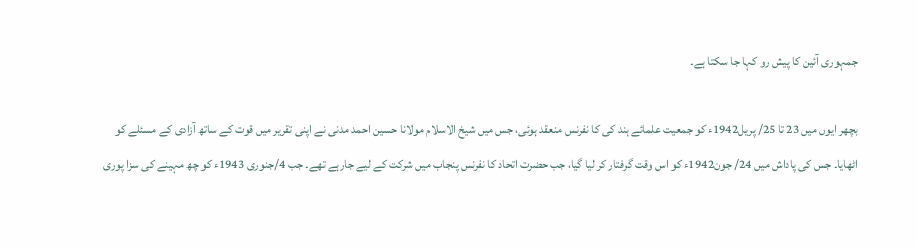جمہوری آئین کا پیش رو کہا جا سکتا ہے۔

بچھر ایوں میں 23 تا 25/ پریل1942ء کو جمعیت علمائے ہند کی کا نفرنس منعقد ہوئی، جس میں شیخ الاسلام مولانا حسین احمد مدنی نے اپنی تقریر میں قوت کے ساتھ آزادی کے مسئلے کو اٹھایا۔ جس کی پاداش میں 24/ جون1942ء کو اس وقت گرفتار کر لیا گیا، جب حضرت اتحاد کا نفرنس پنجاب میں شرکت کے لیے جارہے تھے۔ جب 4/جنوری 1943ء کو چھ مہینے کی سزا پوری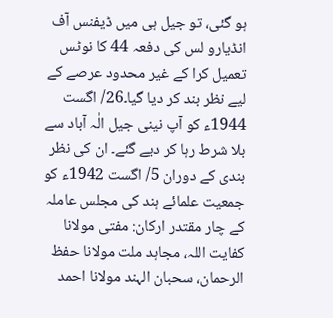ہو گئی، تو جیل ہی میں ڈیفنس آف انڈیارو لس کی دفعہ 44 کا نوٹس تعمیل کرا کے غیر محدود عرصے کے لیے نظر بند کر دیا گیا۔26/ اگست 1944ء کو آپ نینی جیل الٰہ آباد سے بلا شرط رہا کر دیے گئے۔ ان کی نظر بندی کے دوران 5/ اگست 1942ء کو جمعیت علمائے ہند کی مجلس عاملہ کے چار مقتدر ارکان: مفتی مولانا کفایت اللہ، مجاہد ملت مولانا حفظ الرحمان، سحبان الہند مولانا احمد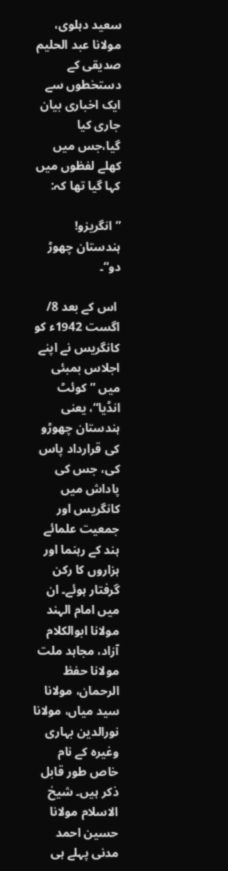سعید دہلوی، مولانا عبد الحلیم صدیقی کے دستخطوں سے ایک اخباری بیان جاری کیا گیا،جس میں کھلے لفظوں میں کہا گیا تھا کہ:

”انگریزو! ہندستان چھوڑ دو“۔

 اس کے بعد 8/ اگست 1942ء کو کانگریس نے اپنے اجلاس بمبئی میں ”کوئٹ انڈیا“، یعنی ہندستان چھوڑو کی قرارداد پاس کی، جس کی پاداش میں کانگریس اور جمعیت علمائے ہند کے رہنما اور ہزاروں کا رکن گرفتار ہوئے۔ ان میں امام الہند مولانا ابوالکلام آزاد، مجاہد ملت مولانا حفظ الرحمان، مولانا سید میاں، مولانا نورالدین بہاری وغیرہ کے نام خاص طور قابل ذکر ہیں۔ شیخ الاسلام مولانا حسین احمد مدنی پہلے ہی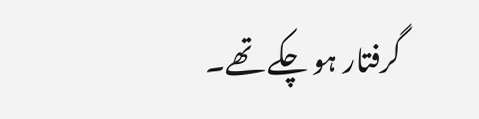گرفتار ہو چکے تھے۔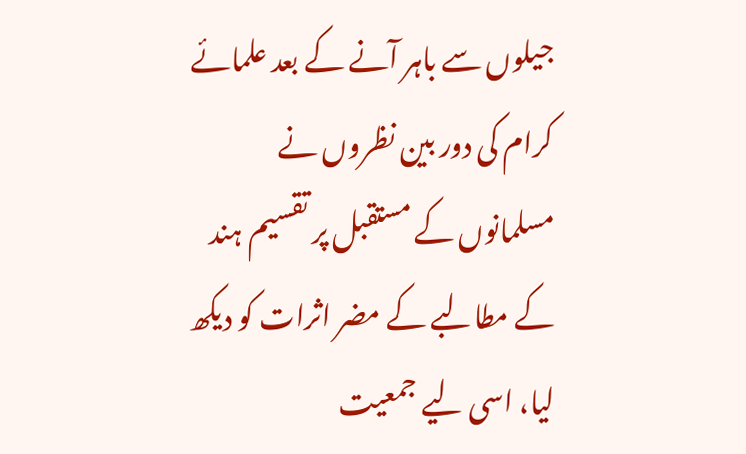جیلوں سے باہر آنے کے بعد علمائے کرام کی دور بین نظروں نے مسلمانوں کے مستقبل پر تقسیم ہند کے مطالبے کے مضر اثرات کو دیکھ لیا، اسی لیے جمعیت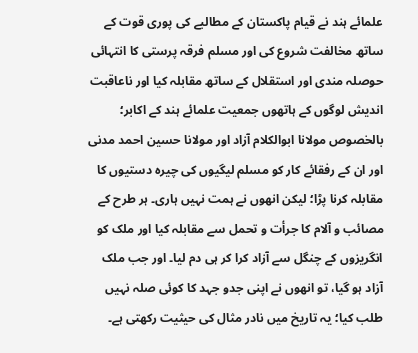علمائے ہند نے قیام پاکستان کے مطالبے کی پوری قوت کے ساتھ مخالفت شروع کی اور مسلم فرقہ پرستی کا انتہائی حوصلہ مندی اور استقلال کے ساتھ مقابلہ کیا اور ناعاقبت اندیش لوگوں کے ہاتھوں جمعیت علمائے ہند کے اکابر؛ بالخصوص مولانا ابوالکلام آزاد اور مولانا حسین احمد مدنی اور ان کے رفقائے کار کو مسلم لیگیوں کی چیرہ دستیوں کا مقابلہ کرنا پڑا؛ لیکن انھوں نے ہمت نہیں ہاری۔ ہر طرح کے مصائب و آلام کا جرأت و تحمل سے مقابلہ کیا اور ملک کو انگریزوں کے چنگل سے آزاد کرا کر ہی دم لیا۔ اور جب ملک آزاد ہو گیا، تو انھوں نے اپنی جدو جہد کا کوئی صلہ نہیں طلب کیا؛ یہ تاریخ میں نادر مثال کی حیثیت رکھتی ہے۔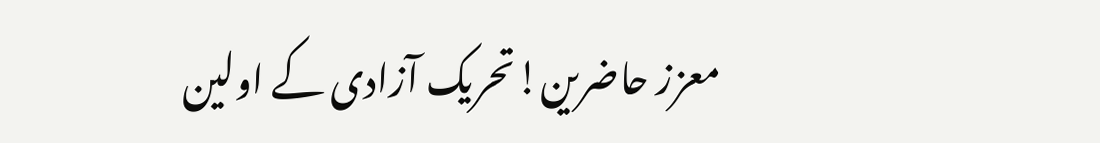معزز حاضرین!تحریک آزادی کے اولین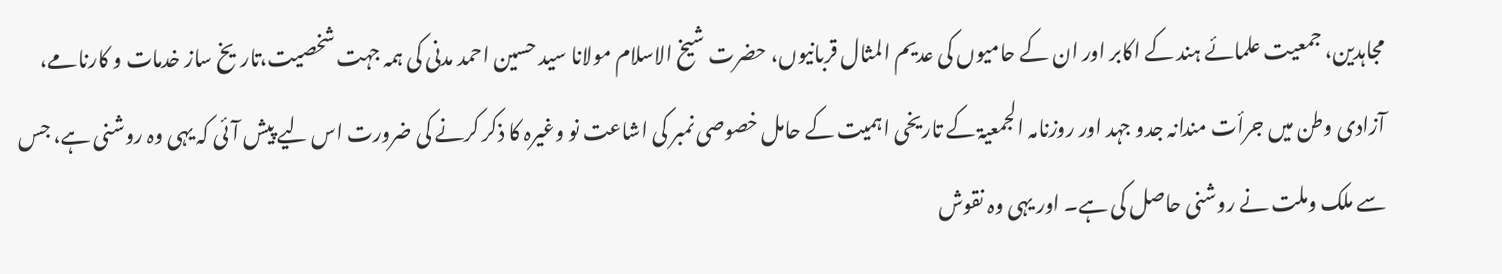مجاہدین، جمعیت علمائے ہند کے اکابر اور ان کے حامیوں کی عدیم المثال قربانیوں، حضرت شیخ الاسلام مولانا سید حسین احمد مدنی کی ہمہ جہت شخصیت،تاریخ ساز خدمات و کارنامے، آزادی وطن میں جرأت مندانہ جدو جہد اور روزنامہ الجمعیۃ کے تاریخی اہمیت کے حامل خصوصی نمبر کی اشاعت نو وغیرہ کا ذکر کرنے کی ضرورت اس لیے پیش آئی کہ یہی وہ روشنی ہے، جس سے ملک وملت نے روشنی حاصل کی ہے۔ اور یہی وہ نقوش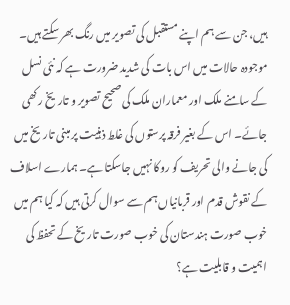ہیں، جن سے ہم اپنے مستقبل کی تصویر میں رنگ بھر سکتے ہیں۔ موجودہ حالات میں اس بات کی شدید ضرورت ہے کہ نئی نسل کے سامنے ملک اور معماران ملک کی صحیح تصویر و تاریخ رکھی جائے۔ اس کے بغیر فرقہ پرستوں کی غلط ذہنیت پر مبنی تاریخ میں کی جانے والی تحریف کو روکا نہیں جاسکتا ہے۔ ہمارے اسلاف کے نقوش قدم اور قربانیاں ہم سے سوال کرتی ہیں کہ کیا ہم میں خوب صورت ہندستان کی خوب صورت تاریخ کے تحفظ کی اہمیت و قابلیت ہے؟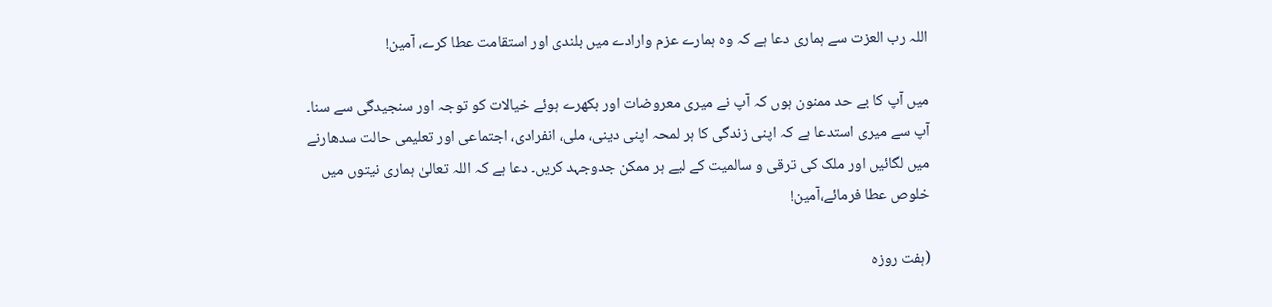اللہ رب العزت سے ہماری دعا ہے کہ وہ ہمارے عزم وارادے میں بلندی اور استقامت عطا کرے، آمین!

میں آپ کا بے حد ممنون ہوں کہ آپ نے میری معروضات اور بکھرے ہوئے خیالات کو توجہ اور سنجیدگی سے سنا۔ آپ سے میری استدعا ہے کہ اپنی زندگی کا ہر لمحہ اپنی دینی، ملی، انفرادی، اجتماعی اور تعلیمی حالت سدھارنے میں لگائیں اور ملک کی ترقی و سالمیت کے لیے ہر ممکن جدوجہد کریں۔ دعا ہے کہ اللہ تعالیٰ ہماری نیتوں میں خلوص عطا فرمائے،آمین!

(ہفت روزہ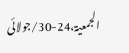الجمعیۃ،24-30/جولائی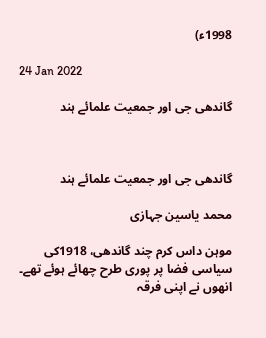1998ء)

24 Jan 2022

گاندھی جی اور جمعیت علمائے ہند



گاندھی جی اور جمعیت علمائے ہند

محمد یاسین جہازی

موہن داس کرم چند گاندھی، 1918کی سیاسی فضا پر پوری طرح چھائے ہوئے تھے۔ انھوں نے اپنی فرقہ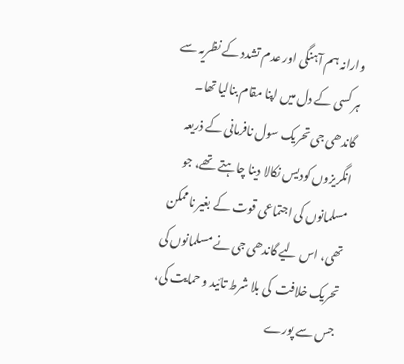وارانہ ہم آہنگی اور عدم تشدد کے نظریہ سے ہر کسی کے دل میں اپنا مقام بنالیا تھا۔ گاندھی جی تحریک سول نافرمانی کے ذریعہ انگریزوں کودیس نکالا دینا چاہتے تھے، جو مسلمانوں کی اجتماعی قوت کے بغیر ناممکن تھی، اس لیے گاندھی جی نے مسلمانوں کی تحریک خلافت  کی بلا شرط تائید و حمایت کی، جس سے پورے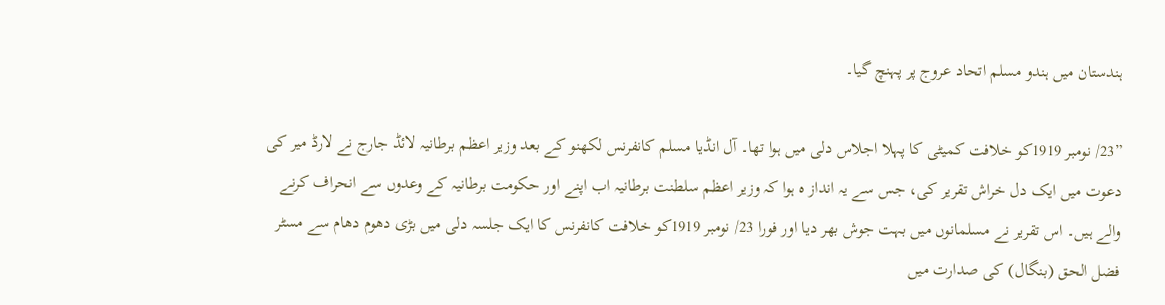ہندستان میں ہندو مسلم اتحاد عروج پر پہنچ گیا۔

”23/ نومبر 1919کو خلافت کمیٹی کا پہلا اجلاس دلی میں ہوا تھا۔ آل انڈیا مسلم کانفرنس لکھنو کے بعد وزیر اعظم برطانیہ لائڈ جارج نے لارڈ میر کی دعوت میں ایک دل خراش تقریر کی، جس سے یہ انداز ہ ہوا کہ وزیر اعظم سلطنت برطانیہ اب اپنے اور حکومت برطانیہ کے وعدوں سے انحراف کرنے والے ہیں۔ اس تقریر نے مسلمانوں میں بہت جوش بھر دیا اور فورا 23/ نومبر 1919کو خلافت کانفرنس کا ایک جلسہ دلی میں بڑی دھوم دھام سے مسٹر فضل الحق (بنگال) کی صدارت میں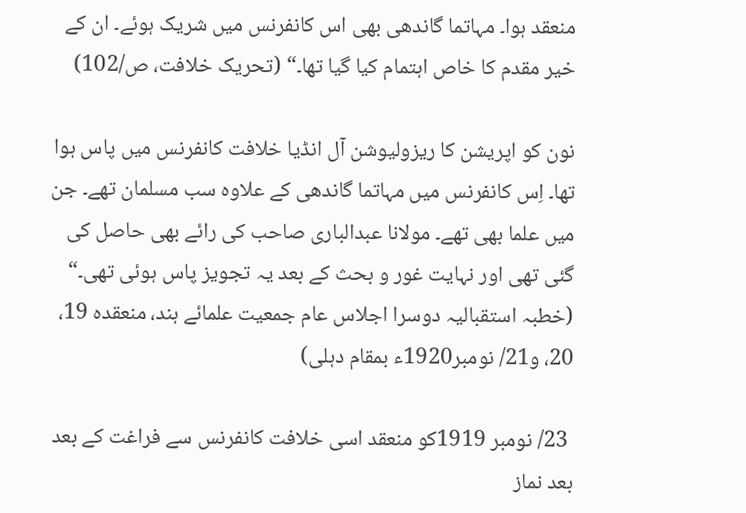منعقد ہوا۔ مہاتما گاندھی بھی اس کانفرنس میں شریک ہوئے۔ ان کے خیر مقدم کا خاص اہتمام کیا گیا تھا۔“ (تحریک خلافت، ص/102)

نون کو اپریشن کا ریزولیوشن آل انڈیا خلافت کانفرنس میں پاس ہوا تھا۔ اِس کانفرنس میں مہاتما گاندھی کے علاوہ سب مسلمان تھے۔ جن میں علما بھی تھے۔ مولانا عبدالباری صاحب کی رائے بھی حاصل کی گئی تھی اور نہایت غور و بحث کے بعد یہ تجویز پاس ہوئی تھی۔“ (خطبہ استقبالیہ دوسرا اجلاس عام جمعیت علمائے ہند، منعقدہ 19، 20، و21/ نومبر1920ء بمقام دہلی)

 23/ نومبر 1919کو منعقد اسی خلافت کانفرنس سے فراغت کے بعد بعد نماز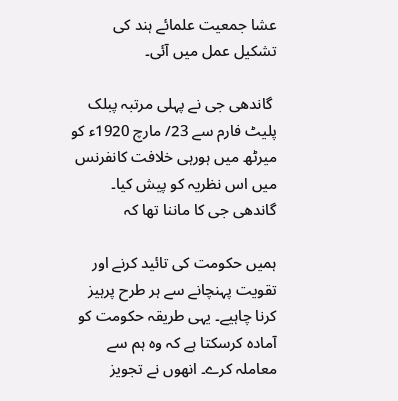عشا جمعیت علمائے ہند کی تشکیل عمل میں آئی۔

 گاندھی جی نے پہلی مرتبہ پبلک پلیٹ فارم سے 23/ مارچ 1920ء کو میرٹھ میں ہورہی خلافت کانفرنس میں اس نظریہ کو پیش کیا۔ گاندھی جی کا ماننا تھا کہ

ہمیں حکومت کی تائید کرنے اور تقویت پہنچانے سے ہر طرح پرہیز کرنا چاہیے۔ یہی طریقہ حکومت کو آمادہ کرسکتا ہے کہ وہ ہم سے معاملہ کرے۔ انھوں نے تجویز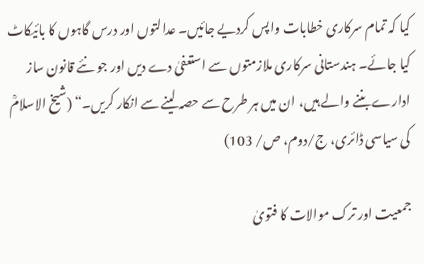کیا کہ تمام سرکاری خطابات واپس کردیے جائیں۔ عدالتوں اور درس گاہوں کا بائیکاٹ کیا جائے۔ ہندستانی سرکاری ملازمتوں سے استعفیٰ دے دیں اور جو نئے قانون ساز ادارے بننے والے ہیں، ان میں ہر طرح سے حصہ لینے سے انکار کریں۔“ (شیخ الاسلامؒ کی سیاسی ڈائری، ج/دوم، ص/ 103)

جمعیت اور ترک موالات کا فتویٰ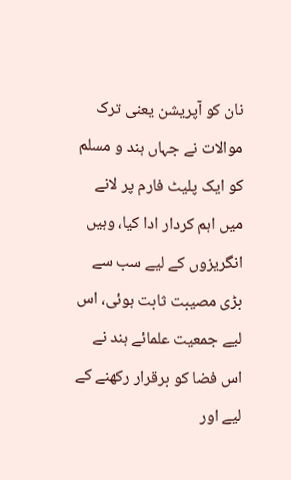نان کو آپریشن یعنی ترک موالات نے جہاں ہند و مسلم کو ایک پلیٹ فارم پر لانے میں اہم کردار ادا کیا، وہیں انگریزوں کے لیے سب سے بڑی مصیبت ثابت ہوئی، اس لیے جمعیت علمائے ہند نے اس فضا کو برقرار رکھنے کے لیے اور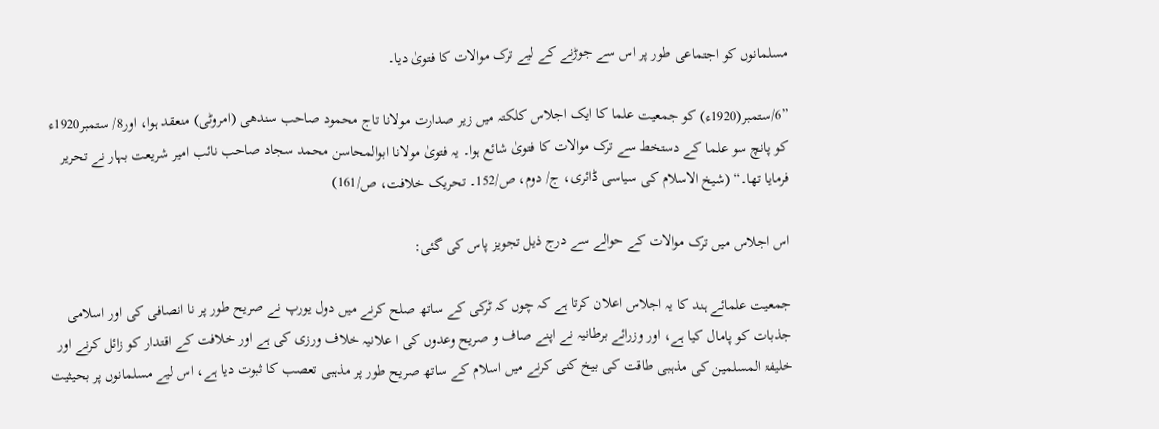مسلمانوں کو اجتماعی طور پر اس سے جوڑنے کے لیے ترک موالات کا فتویٰ دیا۔

”6/ستمبر(1920ء) کو جمعیت علما کا ایک اجلاس کلکتہ میں زیر صدارت مولانا تاج محمود صاحب سندھی (امروٹی) منعقد ہوا، اور8/ ستمبر1920ء کو پانچ سو علما کے دستخط سے ترک موالات کا فتویٰ شائع ہوا۔ یہ فتویٰ مولانا ابوالمحاسن محمد سجاد صاحب نائب امیر شریعت بہار نے تحریر فرمایا تھا۔“ (شیخ الاسلام کی سیاسی ڈائری، ج/ دوم، ص/152۔ تحریک خلافت، ص/161)

اس اجلاس میں ترک موالات کے حوالے سے درج ذیل تجویز پاس کی گئی:

جمعیت علمائے ہند کا یہ اجلاس اعلان کرتا ہے کہ چوں کہ ٹرکی کے ساتھ صلح کرنے میں دول یورپ نے صریح طور پر نا انصافی کی اور اسلامی جذبات کو پامال کیا ہے، اور وزرائے برطانیہ نے اپنے صاف و صریح وعدوں کی ا علانیہ خلاف ورزی کی ہے اور خلافت کے اقتدار کو زائل کرنے اور خلیفۃ المسلمین کی مذہبی طاقت کی بیخ کنی کرنے میں اسلام کے ساتھ صریح طور پر مذہبی تعصب کا ثبوت دیا ہے، اس لیے مسلمانوں پر بحیثیت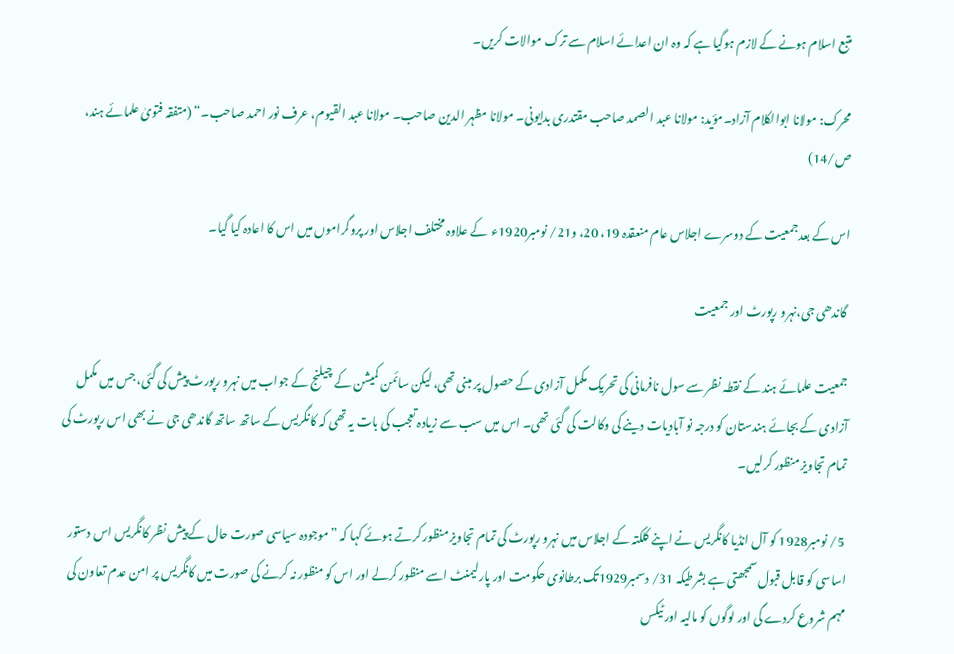متبع اسلام ہونے کے لازم ہوگیا ہے کہ وہ ان اعدائے اسلام سے ترک موالات کریں۔

محرک: مولانا ابوالکلام آزاد۔مؤید: مولانا عبد الصمد صاحب مقتدری بدایونی۔ مولانا مظہر الدین صاحب۔ مولانا عبد القیوم، عرف نور احمد صاحب۔“ (متفقہ فتویٰ علمائے ہند، ص/14)

اس کے بعدجمعیت کے دوسرے اجلاس عام منعقدہ 19، 20، و21/ نومبر1920ء  کے علاوہ مختلف اجلاس اور پروگراموں میں اس کا اعادہ کیا گیا۔

 گاندھی جی،نہرو رپورٹ اور جمعیت

جمعیت علمائے ہند کے نقطہ نظر سے سول نافرمانی کی تحریک مکمل آزادی کے حصول پر مبنی تھی، لیکن سائمن کمیشن کے چیلنج کے جواب میں نہرو رپورٹ پیش کی گئی، جس میں مکمل آزادی کے بجائے ہندستان کو درجہ نو آبادیات دینے کی وکالت کی گئی تھی۔ اس میں سب سے زیادہ تعجب کی بات یہ تھی کہ کانگریس کے ساتھ ساتھ گاندھی جی نے بھی اس رپورٹ کی تمام تجاویز منظور کرلیں۔

 5/ نومبر1928 کو آل انڈیا کانگریس نے اپنے کلکتہ کے اجلاس میں نہرو رپورٹ کی تمام تجاویز منظور کرتے ہوئے کہا کہ ”موجودہ سیاسی صورت حال کے پیش نظر کانگریس اس دستور اساسی کو قابل قبول سمجھتی ہے بشرطیکہ 31/ دسمبر1929تک برطانوی حکومت اور پارلیمنٹ اسے منظور کرلے اور اس کو منظور نہ کرنے کی صورت میں کانگریس پر امن عدم تعاون کی مہم شروع کردے گی اور لوگوں کو مالیہ اور ٹیکس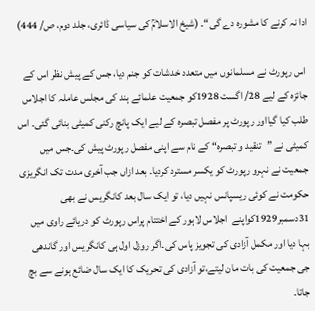ادا نہ کرنے کا مشورہ دے گی“۔ (شیخ الاسلامؒ کی سیاسی ڈائری، جلد دوم، ص/ 444)

 اس رپورٹ نے مسلمانوں میں متعدد خدشات کو جنم دیا، جس کے پیش نظر اس کے جائزہ کے لیے 28/ اگست 1928کو جمعیت علمائے ہند کی مجلس عاملہ کا اجلاس طلب کیا گیااور رپورٹ پر مفصل تبصرہ کے لیے ایک پانچ رکنی کمیٹی بنائی گئی۔ اس کمیٹی نے ”تنقید و تبصرہ“ کے نام سے اپنی مفصل رپورٹ پیش کی۔جس میں جمعیت نے نہرو رپورٹ کو یکسر مسترد کردیا۔ بعد ازاں جب آخری مدت تک انگریزی حکومت نے کوئی ریسپانس نہیں دیا، تو ایک سال بعد کانگریس نے بھی 31دسمبر1929کواپنے  اجلاس لاہور کے اختتام پراس رپورٹ کو دریائے راوی میں بہا دیا اور مکمل آزادی کی تجویز پاس کی۔اگر روزل اول ہی کانگریس اور گاندھی جی جمعیت کی بات مان لیتے،تو آزادی کی تحریک کا ایک سال ضائع ہونے سے بچ جاتا۔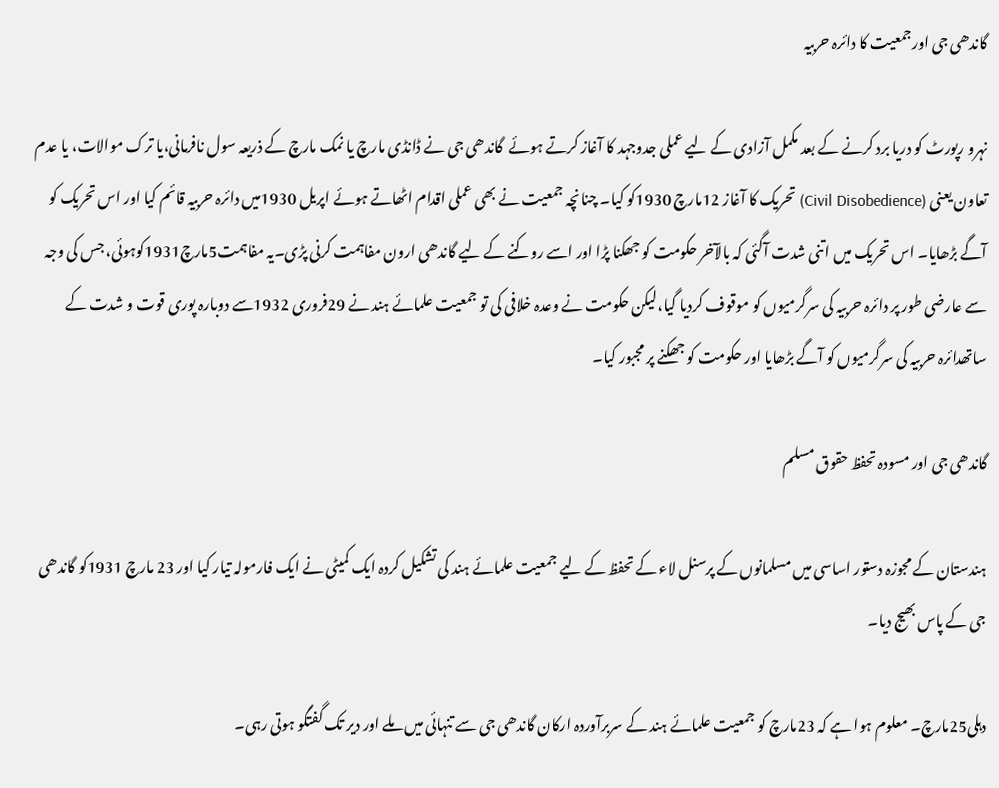گاندھی جی اورجمعیت کا دائرہ حربیہ

نہرو رپورٹ کو دریا برد کرنے کے بعد مکمل آزادی کے لیے عملی جدوجہد کا آغاز کرتے ہوئے  گاندھی جی نے ڈانڈی مارچ یا نمک مارچ کے ذریعہ سول نافرمانی،یا ترک موالات، یا عدم تعاون یعنی (Civil Disobedience) تحریک کا آغاز 12مارچ 1930کو کیا۔ چنانچہ جمعیت نے بھی عملی اقدام اٹھاتے ہوئے اپریل 1930میں دائرہ حربیہ قائم کیا اور اس تحریک کو آگے بڑھایا۔ اس تحریک میں اتنی شدت آگئی کہ بالآخر حکومت کو جھکنا پڑا اور اسے روکنے کے لیے گاندھی ارون مفاہمت کرنی پڑی۔یہ مفاہمت5مارچ1931کوہوئی، جس کی وجہ سے عارضی طور پر دائرہ حربیہ کی سرگرمیوں کو موقوف کردیا گیا،لیکن حکومت نے وعدہ خلافی کی تو جمعیت علمائے ہند نے 29فروری 1932سے دوبارہ پوری قوت و شدت کے ساتھدائرہ حربیہ کی سرگرمیوں کو آگے بڑھایا اور حکومت کو جھکنے پر مجبور کیا۔

گاندھی جی اور مسودہ تحفظ حقوق مسلم

ہندستان کے مجوزہ دستور اساسی میں مسلمانوں کے پرسنل لاء کے تحفظ کے لیے جمعیت علمائے ہند کی تشکیل کردہ ایک کمیٹی نے ایک فارمولہ تیار کیا اور 23 مارچ 1931کو گاندھی جی کے پاس بھیج دیا۔

دہلی25مارچ۔ معلوم ہوا ہے کہ 23مارچ کو جمعیت علمائے ہند کے سربرآوردہ ارکان گاندھی جی سے تنہائی میں ملے اور دیر تک گفتگو ہوتی رہی۔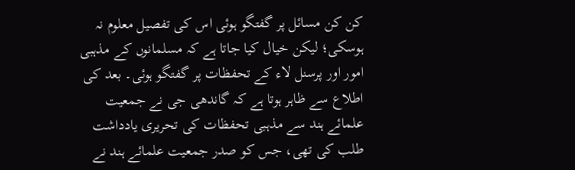کن کن مسائل پر گفتگو ہوئی اس کی تفصیل معلوم نہ ہوسکی؛ لیکن خیال کیا جاتا ہے کہ مسلمانوں کے مذہبی امور اور پرسنل لاء کے تحفظات پر گفتگو ہوئی۔ بعد کی اطلاع سے ظاہر ہوتا ہے کہ گاندھی جی نے جمعیت علمائے ہند سے مذہبی تحفظات کی تحریری یادداشت طلب کی تھی، جس کو صدر جمعیت علمائے ہند نے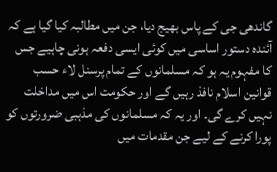گاندھی جی کے پاس بھیج دیا، جن میں مطالبہ کیا گیا ہے کہ آئندہ دستور اساسی میں کوئی ایسی دفعہ ہونی چاہیے جس کا مفہوم یہ ہو کہ مسلمانوں کے تمام پرسنل لاء حسب قوانین اسلام نافذ رہیں گے اور حکومت اس میں مداخلت نہیں کرے گی۔ اور یہ کہ مسلمانوں کی مذہبی ضرورتوں کو پورا کرنے کے لیے جن مقدمات میں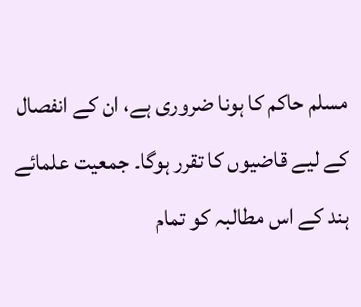مسلم حاکم کا ہونا ضروری ہے، ان کے انفصال کے لیے قاضیوں کا تقرر ہوگا۔ جمعیت علمائے ہند کے اس مطالبہ کو تمام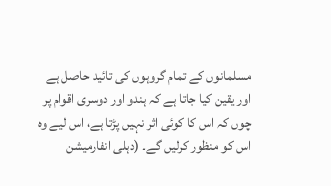مسلمانوں کے تمام گروہوں کی تائید حاصل ہے اور یقین کیا جاتا ہے کہ ہندو اور دوسری اقوام پر چوں کہ اس کا کوئی اثر نہیں پڑتا ہے، اس لیے وہ اس کو منظور کرلیں گے۔ (دہلی انفارمیشن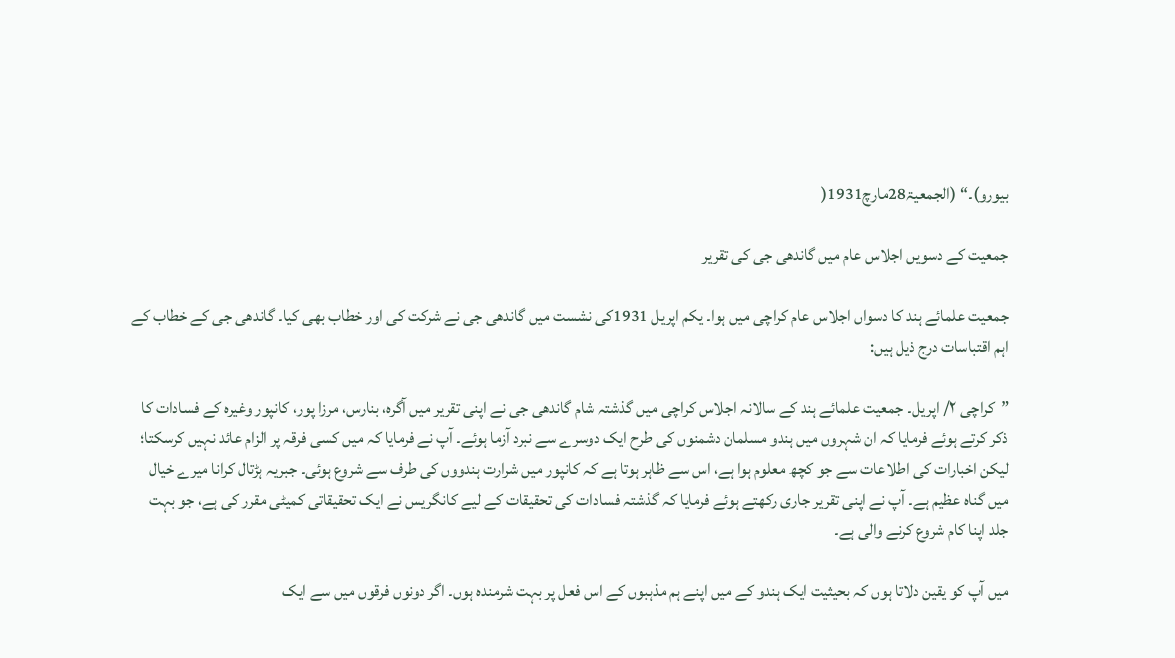بیورو)۔“ (الجمعیۃ28مارچ1931(

جمعیت کے دسویں اجلاس عام میں گاندھی جی کی تقریر

جمعیت علمائے ہند کا دسواں اجلاس عام کراچی میں ہوا۔ یکم اپریل 1931کی نشست میں گاندھی جی نے شرکت کی اور خطاب بھی کیا۔ گاندھی جی کے خطاب کے اہم اقتباسات درج ذیل ہیں:

”کراچی ۲/ اپریل۔ جمعیت علمائے ہند کے سالانہ اجلاس کراچی میں گذشتہ شام گاندھی جی نے اپنی تقریر میں آگرہ، بنارس، مرزا پور، کانپور وغیرہ کے فسادات کا ذکر کرتے ہوئے فرمایا کہ ان شہروں میں ہندو مسلمان دشمنوں کی طرح ایک دوسرے سے نبرد آزما ہوئے۔ آپ نے فرمایا کہ میں کسی فرقہ پر الزام عائد نہیں کرسکتا؛ لیکن اخبارات کی اطلاعات سے جو کچھ معلوم ہوا ہے، اس سے ظاہر ہوتا ہے کہ کانپور میں شرارت ہندووں کی طرف سے شروع ہوئی۔ جبریہ ہڑتال کرانا میرے خیال میں گناہ عظیم ہے۔ آپ نے اپنی تقریر جاری رکھتے ہوئے فرمایا کہ گذشتہ فسادات کی تحقیقات کے لیے کانگریس نے ایک تحقیقاتی کمیٹی مقرر کی ہے، جو بہت جلد اپنا کام شروع کرنے والی ہے۔

میں آپ کو یقین دلاتا ہوں کہ بحیثیت ایک ہندو کے میں اپنے ہم مذہبوں کے اس فعل پر بہت شرمندہ ہوں۔ اگر دونوں فرقوں میں سے ایک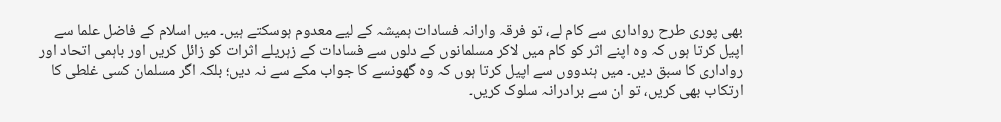بھی پوری طرح رواداری سے کام لے، تو فرقہ وارانہ فسادات ہمیشہ کے لیے معدوم ہوسکتے ہیں۔ میں اسلام کے فاضل علما سے اپیل کرتا ہوں کہ وہ اپنے اثر کو کام میں لاکر مسلمانوں کے دلوں سے فسادات کے زہریلے اثرات کو زائل کریں اور باہمی اتحاد اور رواداری کا سبق دیں۔ میں ہندووں سے اپیل کرتا ہوں کہ وہ گھونسے کا جواب مکے سے نہ دیں؛ بلکہ اگر مسلمان کسی غلطی کا ارتکاب بھی کریں، تو ان سے برادرانہ سلوک کریں۔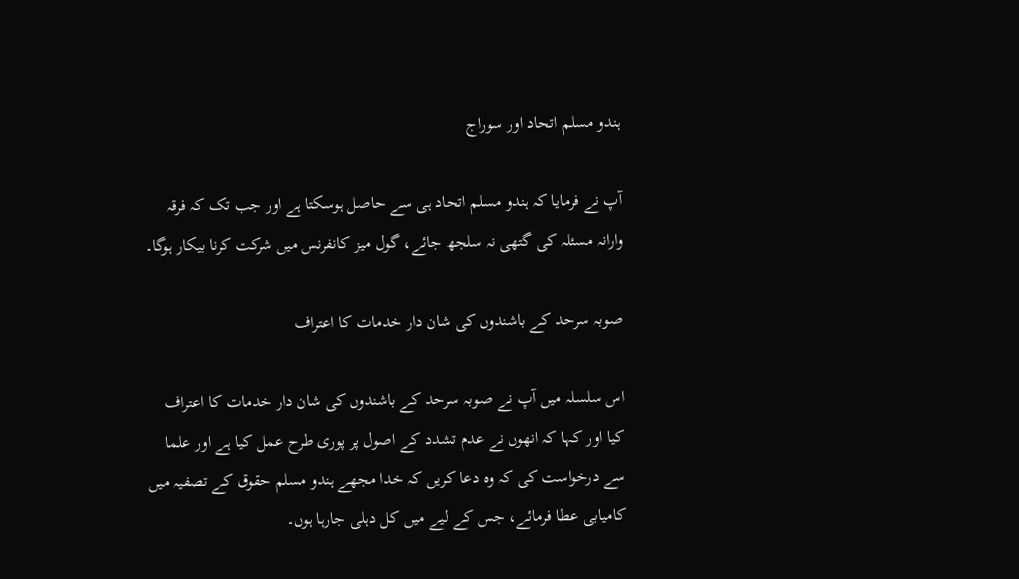ہندو مسلم اتحاد اور سوراج

آپ نے فرمایا کہ ہندو مسلم اتحاد ہی سے حاصل ہوسکتا ہے اور جب تک کہ فرقہ وارانہ مسئلہ کی گتھی نہ سلجھ جائے، گول میز کانفرنس میں شرکت کرنا بیکار ہوگا۔

صوبہ سرحد کے باشندوں کی شان دار خدمات کا اعتراف

اس سلسلہ میں آپ نے صوبہ سرحد کے باشندوں کی شان دار خدمات کا اعتراف کیا اور کہا کہ انھوں نے عدم تشدد کے اصول پر پوری طرح عمل کیا ہے اور علما سے درخواست کی کہ وہ دعا کریں کہ خدا مجھے ہندو مسلم حقوق کے تصفیہ میں کامیابی عطا فرمائے، جس کے لیے میں کل دہلی جارہا ہوں۔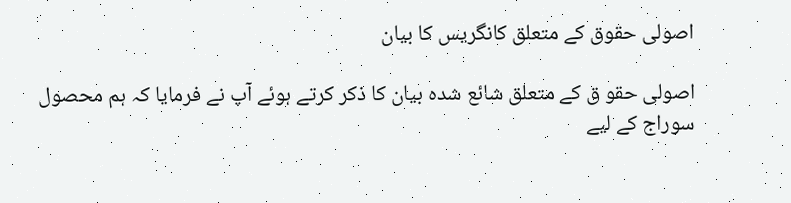اصولی حقوق کے متعلق کانگریس کا بیان

اصولی حقو ق کے متعلق شائع شدہ بیان کا ذکر کرتے ہوئے آپ نے فرمایا کہ ہم محصول سوراج کے لیے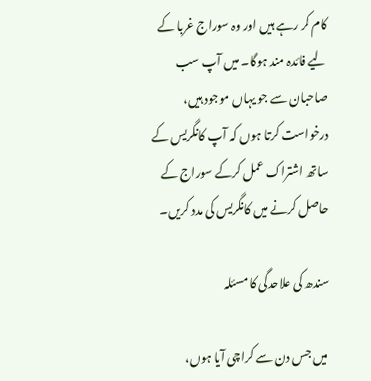کام کر رہے ہیں اور وہ سوراج غربا کے لیے فائدہ مند ہوگا۔ میں آپ سب صاحبان سے جو یہاں موجود ہیں، درخواست کرتا ہوں کہ آپ کانگریس کے ساتھ اشتراک عمل کرکے سوراج کے حاصل کرنے میں کانگریس کی مدد کریں۔

سندھ کی علاحدگی کا مسئلہ

 میں جس دن سے کراچی آیا ہوں،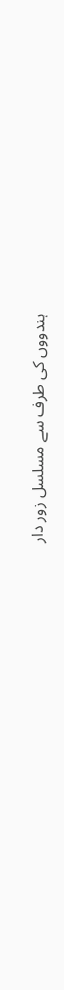ہندووں کی طرف سے مسلسل زور دار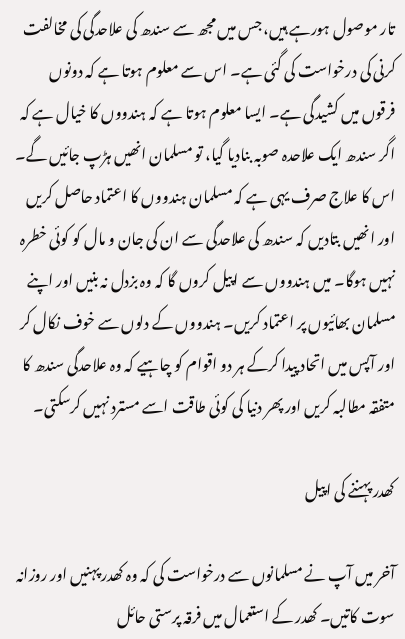تار موصول ہورہے ہیں، جس میں مجھ سے سندھ کی علاحدگی کی مخالفت کرنی کی درخواست کی گئی ہے۔ اس سے معلوم ہوتا ہے کہ دونوں فرقوں میں کشیدگی ہے۔ ایسا معلوم ہوتا ہے کہ ہندووں کا خیال ہے کہ اگر سندھ ایک علاحدہ صوبہ بنادیا گیا، تو مسلمان انھیں ہڑپ جائیں گے۔ اس کا علاج صرف یہی ہے کہ مسلمان ہندووں کا اعتماد حاصل کریں اور انھیں بتادیں کہ سندھ کی علاحدگی سے ان کی جان و مال کو کوئی خطرہ نہیں ہوگا۔ میں ہندووں سے اپیل کروں گا کہ وہ بزدل نہ بنیں اور اپنے مسلمان بھائیوں پر اعتماد کریں۔ ہندووں کے دلوں سے خوف نکال کر اور آپس میں اتحاد پیدا کرکے ہر دو اقوام کو چاہیے کہ وہ علاحدگی سندھ کا متفقہ مطالبہ کریں اور پھر دنیا کی کوئی طاقت اسے مسترد نہیں کرسکتی۔

کھدر پہننے کی اپیل

آخر میں آپ نے مسلمانوں سے درخواست کی کہ وہ کھدر پہنیں اور روزانہ سوت کاتیں۔ کھدر کے استعمال میں فرقہ پرستی حائل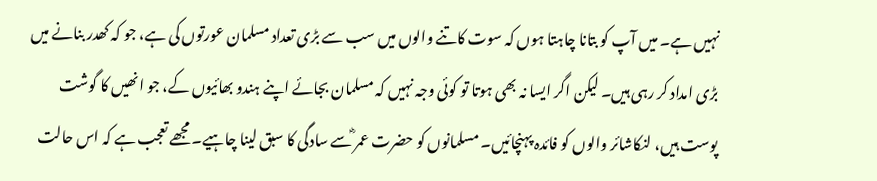نہیں ہے۔ میں آپ کو بتانا چاہتا ہوں کہ سوت کاتنے والوں میں سب سے بڑی تعداد مسلمان عورتوں کی ہے، جو کہ کھدر بنانے میں بڑی امداد کر رہی ہیں۔ لیکن اگر ایسا نہ بھی ہوتا تو کوئی وجہ نہیں کہ مسلمان بجائے اپنے ہندو بھائیوں کے، جو انھیں کا گوشت پوست ہیں، لنکاشائر والوں کو فائدہ پہنچائیں۔ مسلمانوں کو حضرت عمر ؓسے سادگی کا سبق لینا چاہیے۔ مجھے تعجب ہے کہ اس حالت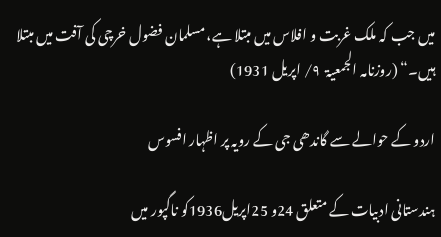میں جب کہ ملک غربت و افلاس میں مبتلا ہے، مسلمان فضول خرچی کی آفت میں مبتلا ہیں۔“ (روزنامہ الجمعیۃ  ۹/ اپریل 1931)

اردو کے حوالے سے گاندھی جی کے رویہ پر اظہار افسوس

ہندستانی ادبیات کے متعلق 24و 25اپریل1936کو ناگپور میں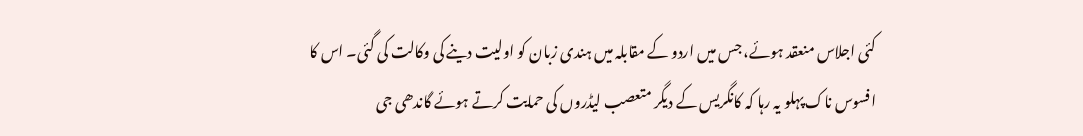کئی اجلاس منعقد ہوئے، جس میں اردو کے مقابلہ میں ہندی زبان کو اولیت دینے کی وکالت کی گئی۔ اس کا افسوس ناک پہلو یہ رہا کہ کانگریس کے دیگر متعصب لیڈروں کی حمایت کرتے ہوئے گاندھی جی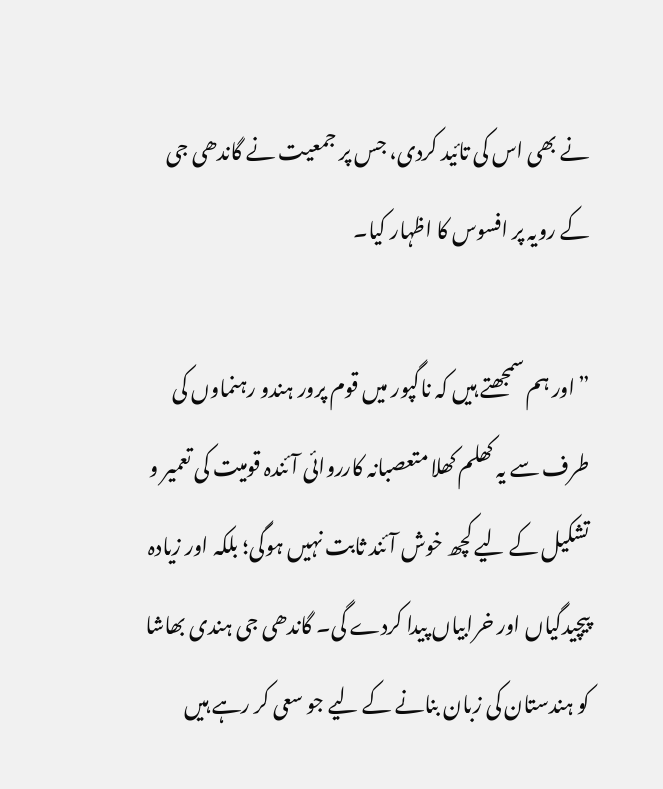نے بھی اس کی تائید کردی، جس پر جمعیت نے گاندھی جی کے رویہ پر افسوس کا اظہار کیا۔

”اور ہم سمجھتے ہیں کہ ناگپور میں قوم پرور ہندو رہنماوں کی طرف سے یہ کھلم کھلا متعصبانہ کارروائی آئندہ قومیت کی تعمیر و تشکیل کے لیے کچھ خوش آئند ثابت نہیں ہوگی؛ بلکہ اور زیادہ پیچیدگیاں اور خرابیاں پیدا کردے گی۔ گاندھی جی ہندی بھاشا کو ہندستان کی زبان بنانے کے لیے جو سعی کر رہے ہیں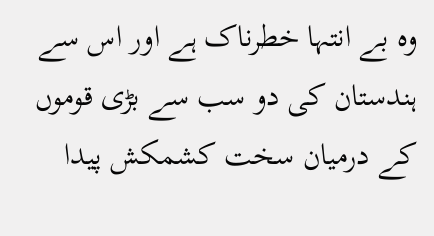وہ بے انتہا خطرناک ہے اور اس سے ہندستان کی دو سب سے بڑی قوموں کے درمیان سخت کشمکش پیدا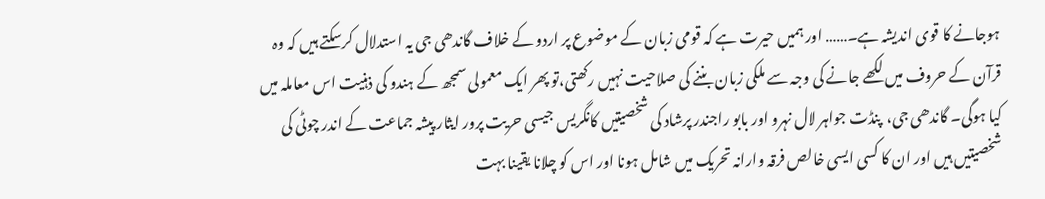ہوجانے کا قوی اندیشہ ہے۔…… اور ہمیں حیرت ہے کہ قومی زبان کے موضوع پر اردو کے خلاف گاندھی جی یہ استدلال کرسکتے ہیں کہ وہ قرآن کے حروف میں لکھے جانے کی وجہ سے ملکی زبان بننے کی صلاحیت نہیں رکھتی،تو پھر ایک معمولی سمجھ کے ہندو کی ذہنیت اس معاملہ میں کیا ہوگی۔ گاندھی جی،  پنڈت جواہر لال نہرو اور بابو راجندر پرشاد کی شخصیتیں کانگریس جیسی حریت پرور ایثار پیشہ جماعت کے اندر چوٹی کی شخصیتیں ہیں اور ان کا کسی ایسی خالص فرقہ وارانہ تحریک میں شامل ہونا اور اس کو چلانا یقینا بہت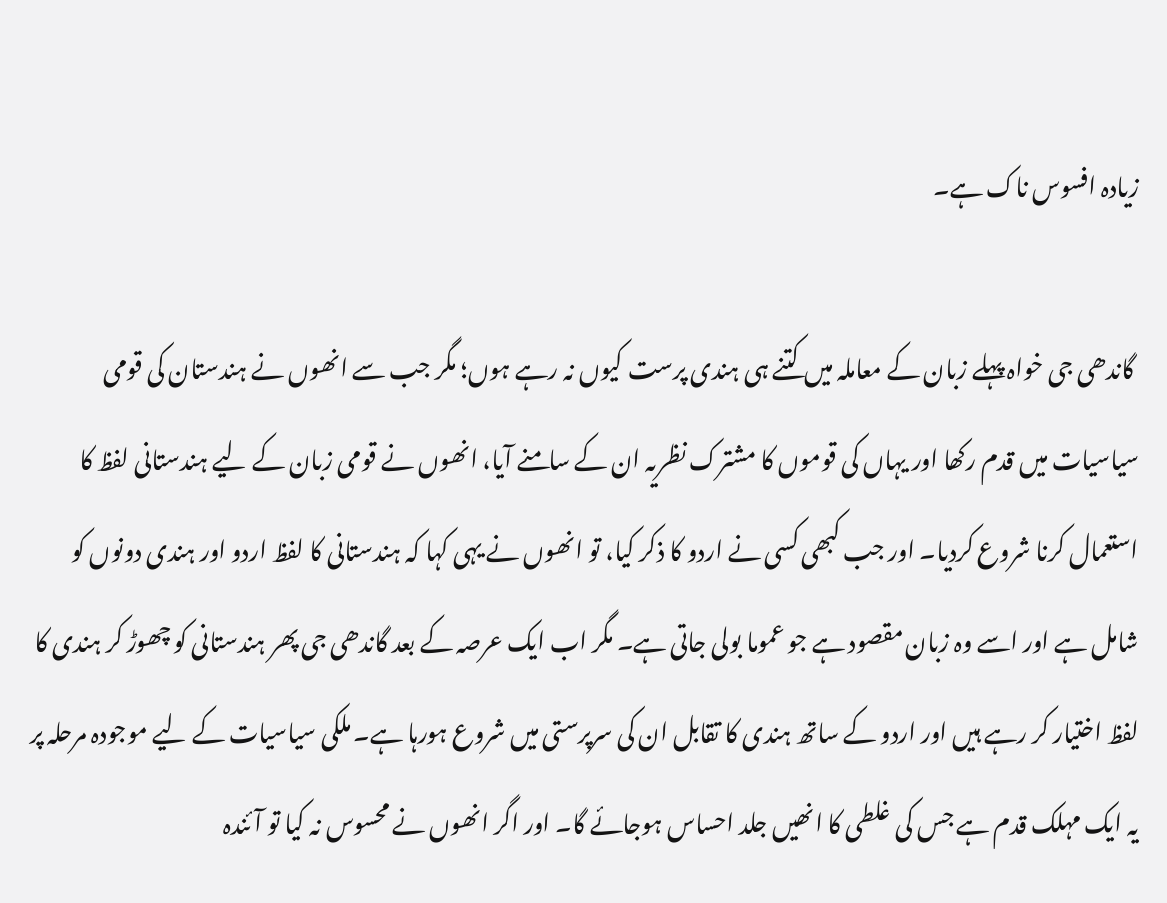زیادہ افسوس ناک ہے۔

 گاندھی جی خواہ پہلے زبان کے معاملہ میں کتنے ہی ہندی پرست کیوں نہ رہے ہوں؛ مگر جب سے انھوں نے ہندستان کی قومی سیاسیات میں قدم رکھا اور یہاں کی قوموں کا مشترک نظریہ ان کے سامنے آیا، انھوں نے قومی زبان کے لیے ہندستانی لفظ کا استعمال کرنا شروع کردیا۔ اور جب کبھی کسی نے اردو کا ذکر کیا، تو انھوں نے یہی کہا کہ ہندستانی کا لفظ اردو اور ہندی دونوں کو شامل ہے اور اسے وہ زبان مقصود ہے جو عموما بولی جاتی ہے۔ مگر اب ایک عرصہ کے بعد گاندھی جی پھر ہندستانی کو چھوڑ کر ہندی کا لفظ اختیار کر رہے ہیں اور اردو کے ساتھ ہندی کا تقابل ان کی سرپرستی میں شروع ہورہا ہے۔ ملکی سیاسیات کے لیے موجودہ مرحلہ پر یہ ایک مہلک قدم ہے جس کی غلطی کا انھیں جلد احساس ہوجائے گا۔ اور اگر انھوں نے محسوس نہ کیا تو آئندہ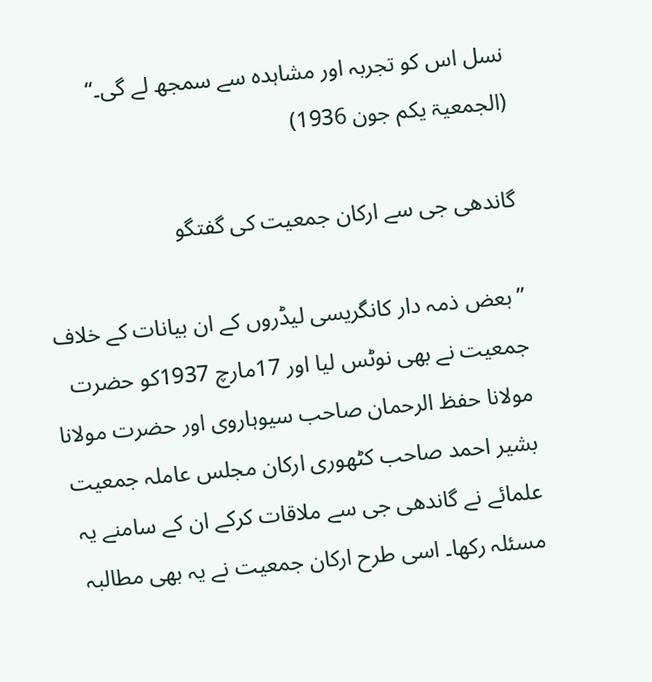نسل اس کو تجربہ اور مشاہدہ سے سمجھ لے گی۔“ (الجمعیۃ یکم جون 1936)

گاندھی جی سے ارکان جمعیت کی گفتگو

”بعض ذمہ دار کانگریسی لیڈروں کے ان بیانات کے خلاف جمعیت نے بھی نوٹس لیا اور 17مارچ 1937کو حضرت مولانا حفظ الرحمان صاحب سیوہاروی اور حضرت مولانا بشیر احمد صاحب کٹھوری ارکان مجلس عاملہ جمعیت علمائے نے گاندھی جی سے ملاقات کرکے ان کے سامنے یہ مسئلہ رکھا۔ اسی طرح ارکان جمعیت نے یہ بھی مطالبہ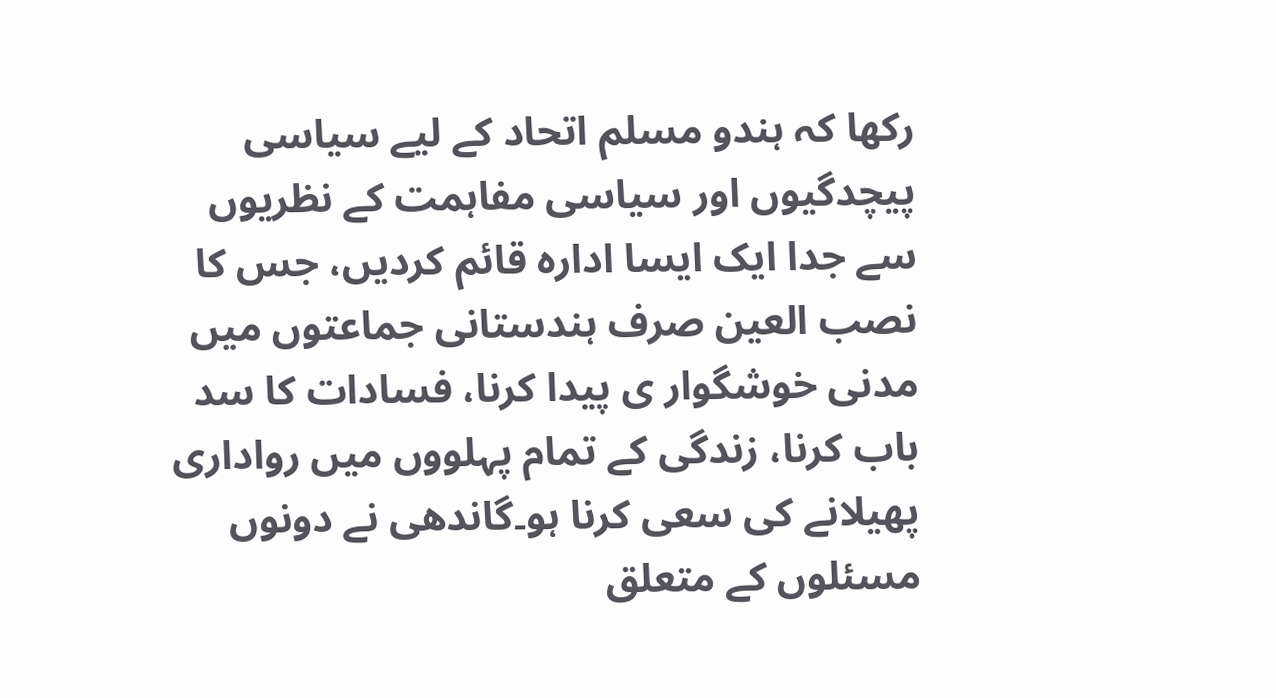رکھا کہ ہندو مسلم اتحاد کے لیے سیاسی پیچدگیوں اور سیاسی مفاہمت کے نظریوں سے جدا ایک ایسا ادارہ قائم کردیں، جس کا نصب العین صرف ہندستانی جماعتوں میں مدنی خوشگوار ی پیدا کرنا، فسادات کا سد باب کرنا، زندگی کے تمام پہلووں میں رواداری پھیلانے کی سعی کرنا ہو۔گاندھی نے دونوں مسئلوں کے متعلق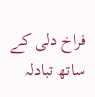فراخ دلی کے ساتھ تبادلہ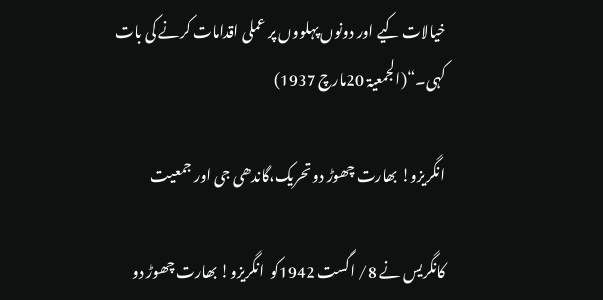خیالات کیے اور دونوں پہلووں پر عملی اقدامات کرنے کی بات کہی۔“(الجمعیۃ 20مارچ 1937)

انگریزو! بھارت چھوڑ دو تحریک،گاندھی جی اور جمعیت

کانگریس نے 8/ اگست 1942کو  انگریزو! بھارت چھوڑ دو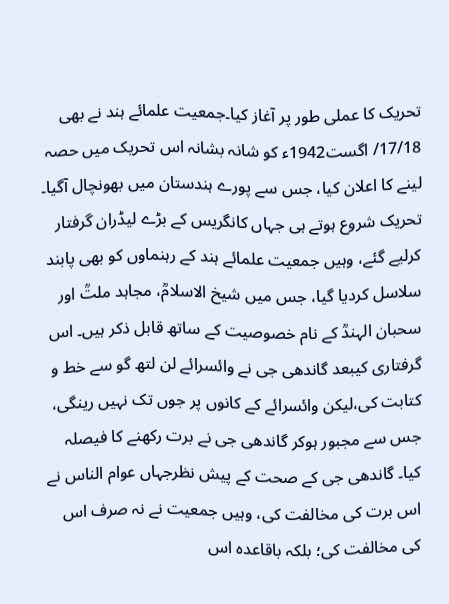تحریک کا عملی طور پر آغاز کیا۔جمعیت علمائے ہند نے بھی  17/18/ اگست1942ء کو شانہ بشانہ اس تحریک میں حصہ لینے کا اعلان کیا، جس سے پورے ہندستان میں بھونچال آگیا۔ تحریک شروع ہوتے ہی جہاں کانگریس کے بڑے لیڈران گرفتار کرلیے گئے، وہیں جمعیت علمائے ہند کے رہنماوں کو بھی پابند سلاسل کردیا گیا، جس میں شیخ الاسلامؒ، مجاہد ملتؒ اور سحبان الہندؒ کے نام خصوصیت کے ساتھ قابل ذکر ہیں۔ اس گرفتاری کیبعد گاندھی جی نے وائسرائے لن لتھ گو سے خط و کتابت کی،لیکن وائسرائے کے کانوں پر جوں تک نہیں رینگی، جس سے مجبور ہوکر گاندھی جی نے برت رکھنے کا فیصلہ کیا۔ گاندھی جی کے صحت کے پیش نظرجہاں عوام الناس نے اس برت کی مخالفت کی، وہیں جمعیت نے نہ صرف اس کی مخالفت کی؛ بلکہ باقاعدہ اس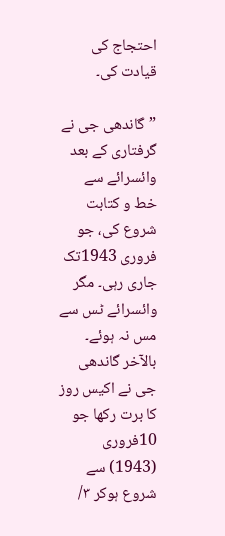احتجاج کی قیادت کی۔

”گاندھی جی نے گرفتاری کے بعد وائسرائے سے خط و کتابت شروع کی، جو فروری 1943تک جاری رہی۔ مگر وائسرائے ٹس سے مس نہ ہوئے۔ بالآخر گاندھی جی نے اکیس روز کا برت رکھا جو 10فروری (1943) سے شروع ہوکر ۳/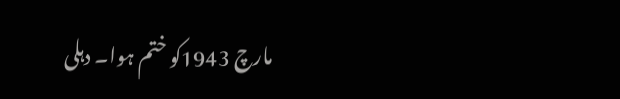مارچ 1943کو ختم ہوا۔ دہلی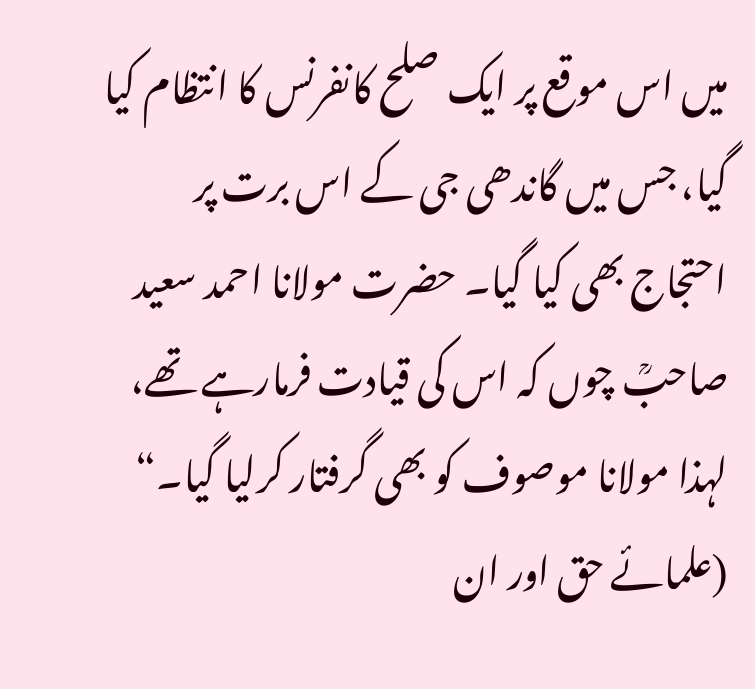میں اس موقع پر ایک صلح کانفرنس کا انتظام کیا گیا، جس میں گاندھی جی کے اس برت پر احتجاج بھی کیا گیا۔ حضرت مولانا احمد سعید صاحبؒ چوں کہ اس کی قیادت فرمارہے تھے، لہذا مولانا موصوف کو بھی گرفتار کرلیا گیا۔“ (علمائے حق اور ان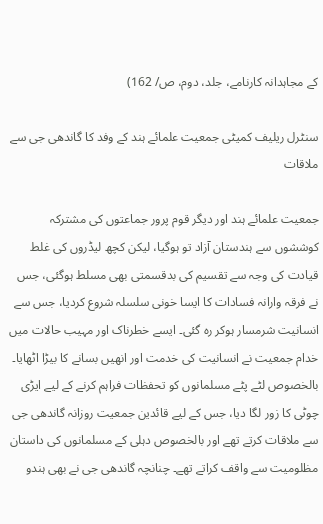کے مجاہدانہ کارنامے، جلد، دوم، ص/ 162)

سنٹرل ریلیف کمیٹی جمعیت علمائے ہند کے وفد کا گاندھی جی سے ملاقات

جمعیت علمائے ہند اور دیگر قوم پرور جماعتوں کی مشترکہ کوششوں سے ہندستان آزاد تو ہوگیا، لیکن کچھ لیڈروں کی غلط قیادت کی وجہ سے تقسیم کی بدقسمتی بھی مسلط ہوگئی، جس نے فرقہ وارانہ فسادات کا ایسا خونی سلسلہ شروع کردیا، جس سے انسانیت شرمسار ہوکر رہ گئی۔ ایسے خطرناک اور مہیب حالات میں خدام جمعیت نے انسانیت کی خدمت اور انھیں بسانے کا بیڑا اٹھایا۔ بالخصوص لٹے پٹے مسلمانوں کو تحفظات فراہم کرنے کے لیے ایڑی چوٹی کا زور لگا دیا، جس کے لیے قائدین جمعیت روزانہ گاندھی جی سے ملاقات کرتے تھے اور بالخصوص دہلی کے مسلمانوں کی داستان مظلومیت سے واقف کراتے تھے۔ چنانچہ گاندھی جی نے بھی ہندو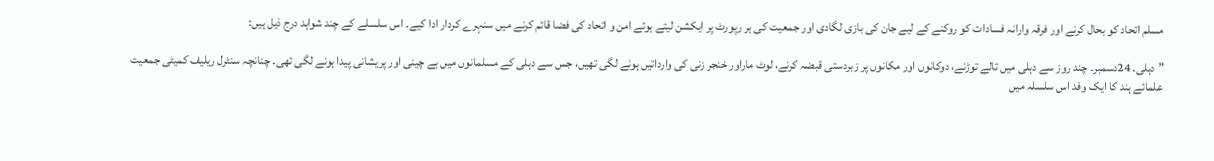مسلم اتحاد کو بحال کرنے اور فرقہ وارانہ فسادات کو روکنے کے لیے جان کی بازی لگادی اور جمعیت کی ہر رپورٹ پر ایکشن لیتے ہوئے امن و اتحاد کی فضا قائم کرنے میں سنہرے کردار ادا کیے۔ اس سلسلے کے چند شواہد درج ذیل ہیں:

”دہلی۔ 24دسمبر۔ چند روز سے دہلی میں تالے توڑنے، دوکانوں اور مکانوں پر زبردستی قبضہ کرنے، لوٹ ماراور خنجر زنی کی وارداتیں ہونے لگی تھیں، جس سے دہلی کے مسلمانوں میں بے چینی اور پریشانی پیدا ہونے لگی تھی۔ چنانچہ سنٹرل ریلیف کمیٹی جمعیت علمائے ہند کا ایک وفد اس سلسلہ میں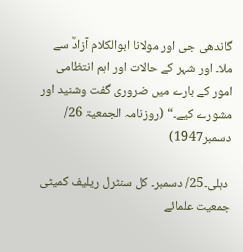گاندھی جی اور مولانا ابوالکلام آزادؒ سے ملا۔ اور شہر کے حالات اور اہم انتظامی امور کے بارے میں ضروری گفت وشنید اور مشورے کیے۔“ (روزنامہ الجمعیۃ 26/ دسمبر1947)

 دہلی۔25/ دسمبر۔ کل سنٹرل ریلیف کمیٹی جمعیت علمائے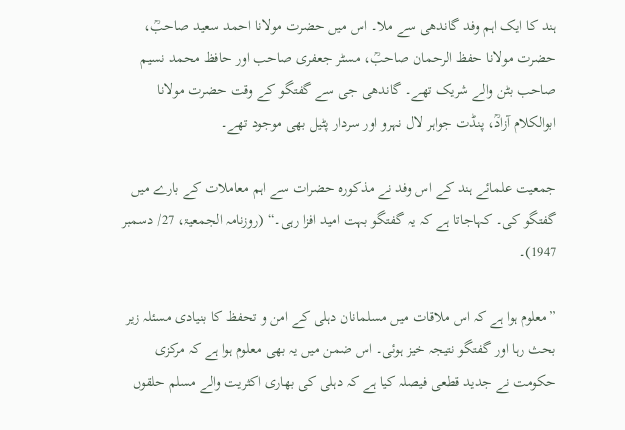ہند کا ایک اہم وفد گاندھی سے ملا۔ اس میں حضرت مولانا احمد سعید صاحبؒ، حضرت مولانا حفظ الرحمان صاحبؒ، مسٹر جعفری صاحب اور حافظ محمد نسیم صاحب بٹن والے شریک تھے۔ گاندھی جی سے گفتگو کے وقت حضرت مولانا ابوالکلام آزادؒ، پنڈت جواہر لال نہرو اور سردار پٹیل بھی موجود تھے۔

جمعیت علمائے ہند کے اس وفد نے مذکورہ حضرات سے اہم معاملات کے بارے میں گفتگو کی۔ کہاجاتا ہے کہ یہ گفتگو بہت امید افزا رہی۔“ (روزنامہ الجمعیۃ، 27/ دسمبر 1947)۔

”معلوم ہوا ہے کہ اس ملاقات میں مسلمانان دہلی کے امن و تحفظ کا بنیادی مسئلہ زیر بحث رہا اور گفتگو نتیجہ خیز ہوئی۔ اس ضمن میں یہ بھی معلوم ہوا ہے کہ مرکزی حکومت نے جدید قطعی فیصلہ کیا ہے کہ دہلی کی بھاری اکثریت والے مسلم حلقوں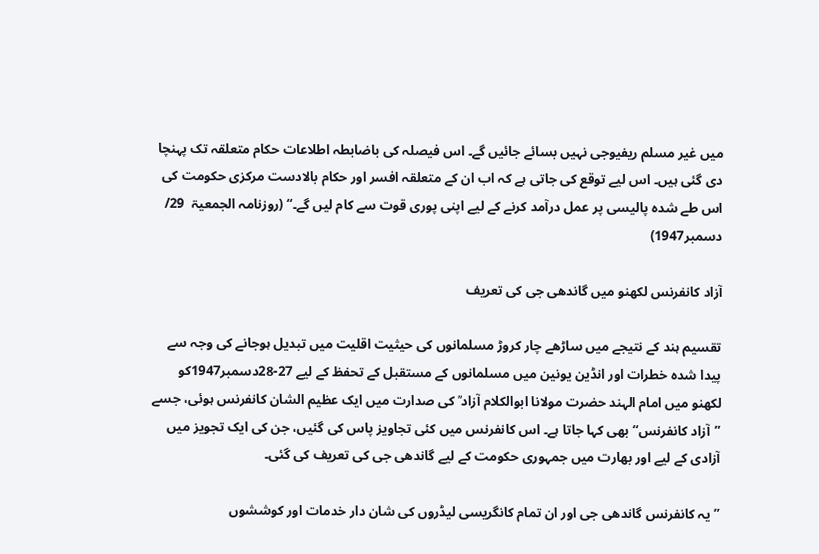میں غیر مسلم ریفیوجی نہیں بسائے جائیں گے۔ اس فیصلہ کی باضابطہ اطلاعات حکام متعلقہ تک پہنچا دی گئی ہیں۔ اس لیے توقع کی جاتی ہے کہ اب ان کے متعلقہ افسر اور حکام بالادست مرکزی حکومت کی اس طے شدہ پالیسی پر عمل درآمد کرنے کے لیے اپنی پوری قوت سے کام لیں گے۔“ (روزنامہ الجمعیۃ  29/ دسمبر1947)

آزاد کانفرنس لکھنو میں گاندھی جی کی تعریف

تقسیم ہند کے نتیجے میں ساڑھے چار کروڑ مسلمانوں کی حیثیت اقلیت میں تبدیل ہوجانے کی وجہ سے پیدا شدہ خطرات اور انڈین یونین میں مسلمانوں کے مستقبل کے تحفظ کے لیے 27-28دسمبر1947کو لکھنو میں امام الہند حضرت مولانا ابوالکلام آزاد ؒ کی صدارت میں ایک عظیم الشان کانفرنس ہوئی، جسے  ”آزاد کانفرنس“ بھی کہا جاتا ہے۔ اس کانفرنس میں کئی تجاویز پاس کی گئیں، جن کی ایک تجویز میں آزادی کے لیے اور بھارت میں جمہوری حکومت کے لیے گاندھی جی کی تعریف کی گئی۔

”یہ کانفرنس گاندھی جی اور ان تمام کانگریسی لیڈروں کی شان دار خدمات اور کوششوں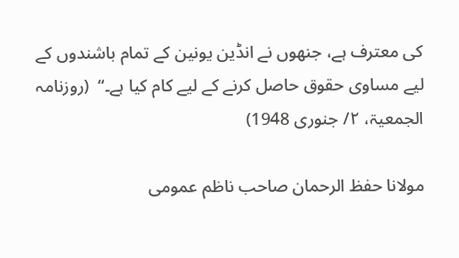کی معترف ہے، جنھوں نے انڈین یونین کے تمام باشندوں کے لیے مساوی حقوق حاصل کرنے کے لیے کام کیا ہے۔“  (روزنامہ الجمعیۃ، ۲/ جنوری 1948)

مولانا حفظ الرحمان صاحب ناظم عمومی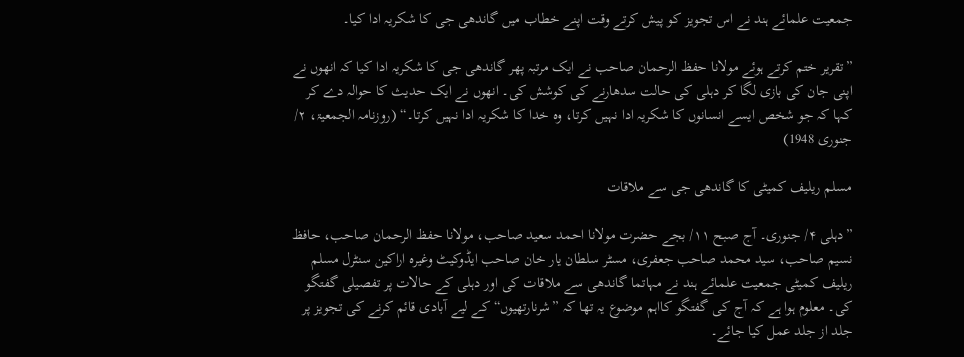جمعیت علمائے ہند نے اس تجویز کو پیش کرتے وقت اپنے خطاب میں گاندھی جی کا شکریہ ادا کیا۔

”تقریر ختم کرتے ہوئے مولانا حفظ الرحمان صاحب نے ایک مرتبہ پھر گاندھی جی کا شکریہ ادا کیا کہ انھوں نے اپنی جان کی بازی لگا کر دہلی کی حالت سدھارنے کی کوشش کی۔ انھوں نے ایک حدیث کا حوالہ دے کر کہا کہ جو شخص ایسے انسانوں کا شکریہ ادا نہیں کرتا، وہ خدا کا شکریہ ادا نہیں کرتا۔“ (روزنامہ الجمعیۃ، ۲/ جنوری 1948)

مسلم ریلیف کمیٹی کا گاندھی جی سے ملاقات

”دہلی ۴/ جنوری۔ آج صبح ۱۱/ بجے حضرت مولانا احمد سعید صاحب، مولانا حفظ الرحمان صاحب، حافظ نسیم صاحب، سید محمد صاحب جعفری، مسٹر سلطان یار خان صاحب ایڈوکیٹ وغیرہ اراکین سنٹرل مسلم ریلیف کمیٹی جمعیت علمائے ہند نے مہاتما گاندھی سے ملاقات کی اور دہلی کے حالات پر تفصیلی گفتگو کی۔ معلوم ہوا ہے کہ آج کی گفتگو کااہم موضوع یہ تھا کہ ”شرنارتھیوں“ کے لیے آبادی قائم کرنے کی تجویز پر جلد از جلد عمل کیا جائے۔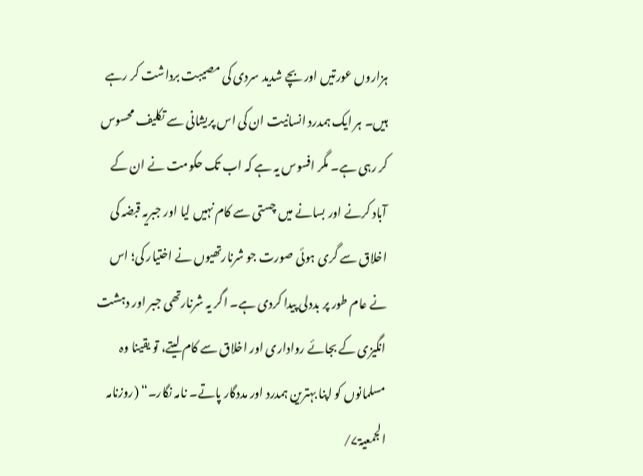ہزاروں عورتیں اور بچے شدید سردی کی مصیبت برداشت کر رہے ہیں۔ ہر ایک ہمدرد انسانیت ان کی اس پریشانی سے تکلیف محسوس کر رہی ہے۔ مگر افسوس یہ ہے کہ اب تک حکومت نے ان کے آباد کرنے اور بسانے میں چستی سے کام نہیں لیا اور جبریہ قبضہ کی اخلاق سے گری ہوئی صورت جو شرنارتھیوں نے اختیار کی؛ اس نے عام طور پر بددلی پیدا کردی ہے۔ اگر یہ شرنارتھی جبر اور دہشت انگیزی کے بجائے رواداری اور اخلاق سے کام لیتے، تو یقینا وہ مسلمانوں کو اپنا بہترین ہمدرد اور مددگار پاتے۔ نامہ نگار۔“ (روزنامہ الجمعیۃ۷/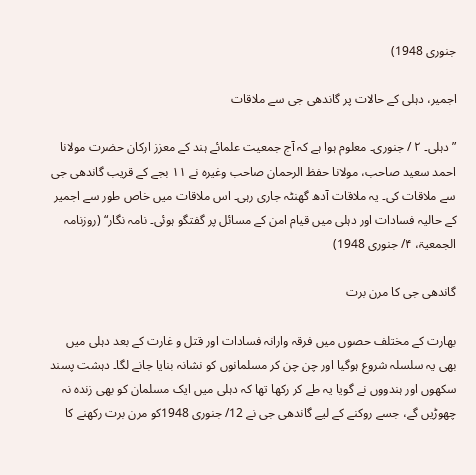جنوری 1948)

اجمیر، دہلی کے حالات پر گاندھی جی سے ملاقات

”دہلی۔ ۲ / جنوری۔ معلوم ہوا ہے کہ آج جمعیت علمائے ہند کے معزز ارکان حضرت مولانا احمد سعید صاحب، مولانا حفظ الرحمان صاحب وغیرہ نے ۱۱ بجے کے قریب گاندھی جی سے ملاقات کی۔ یہ ملاقات آدھ گھنٹہ جاری رہی۔ اس ملاقات میں خاص طور سے اجمیر کے حالیہ فسادات اور دہلی میں قیام امن کے مسائل پر گفتگو ہوئی۔ نامہ نگار“ (روزنامہ الجمعیۃ، ۴/ جنوری 1948)

گاندھی جی کا مرن برت

بھارت کے مختلف حصوں میں فرقہ وارانہ فسادات اور قتل و غارت کے بعد دہلی میں بھی یہ سلسلہ شروع ہوگیا اور چن چن کر مسلمانوں کو نشانہ بنایا جانے لگا۔ دہشت پسند سکھوں اور ہندووں نے گویا یہ طے کر رکھا تھا کہ دہلی میں ایک مسلمان کو بھی زندہ نہ چھوڑیں گے، جسے روکنے کے لیے گاندھی جی نے 12/ جنوری 1948کو مرن برت رکھنے کا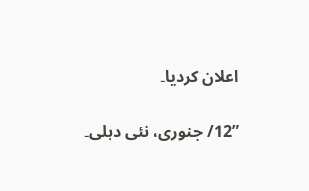اعلان کردیا۔

”12/ جنوری، نئی دہلی۔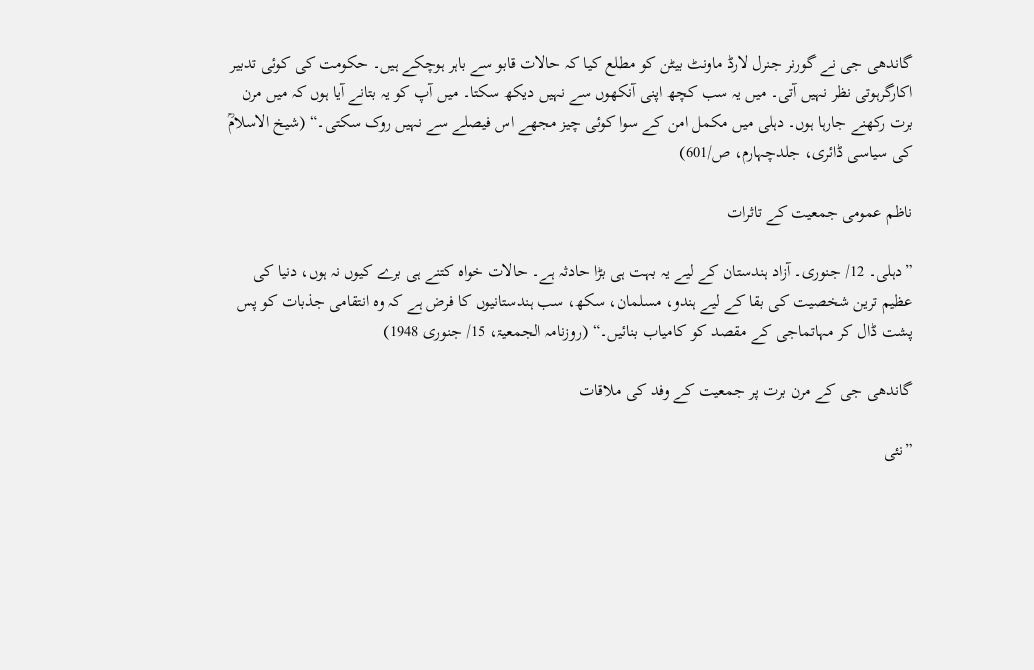گاندھی جی نے گورنر جنرل لارڈ ماونٹ بیٹن کو مطلع کیا کہ حالات قابو سے باہر ہوچکے ہیں۔ حکومت کی کوئی تدبیر اکارگرہوتی نظر نہیں آتی۔ میں یہ سب کچھ اپنی آنکھوں سے نہیں دیکھ سکتا۔ میں آپ کو یہ بتانے آیا ہوں کہ میں مرن برت رکھنے جارہا ہوں۔ دہلی میں مکمل امن کے سوا کوئی چیز مجھے اس فیصلے سے نہیں روک سکتی۔“ (شیخ الاسلامؒ کی سیاسی ڈائری، جلدچہارم، ص/601)

ناظم عمومی جمعیت کے تاثرات

”دہلی۔ 12/ جنوری۔ آزاد ہندستان کے لیے یہ بہت ہی بڑا حادثہ ہے۔ حالات خواہ کتنے ہی برے کیوں نہ ہوں، دنیا کی عظیم ترین شخصیت کی بقا کے لیے ہندو، مسلمان، سکھ، سب ہندستانیوں کا فرض ہے کہ وہ انتقامی جذبات کو پس پشت ڈال کر مہاتماجی کے مقصد کو کامیاب بنائیں۔“ (روزنامہ الجمعیۃ، 15/ جنوری 1948)

گاندھی جی کے مرن برت پر جمعیت کے وفد کی ملاقات

”نئی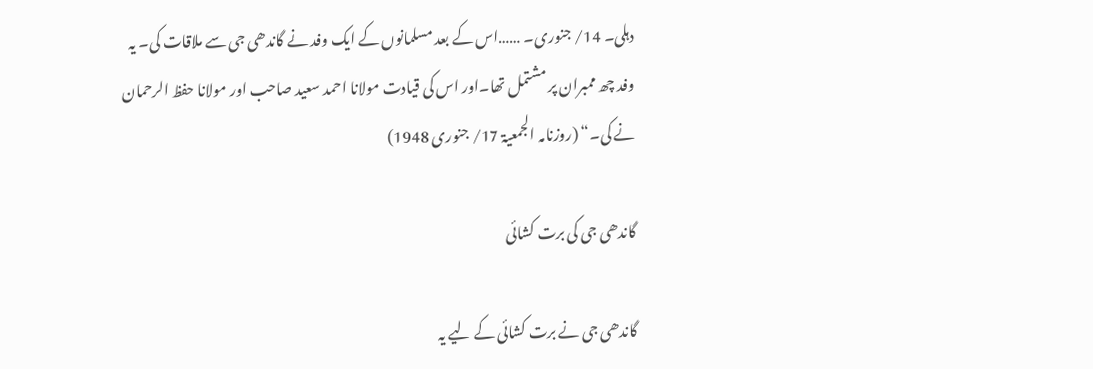دہلی۔ 14/ جنوری۔ ……اس کے بعد مسلمانوں کے ایک وفد نے گاندھی جی سے ملاقات کی۔ یہ وفد چھ ممبران پر مشتمل تھا۔اور اس کی قیادت مولانا احمد سعید صاحب اور مولانا حفظ الرحمان نے کی۔“ (روزنامہ الجمعیۃ 17/ جنوری 1948)

گاندھی جی کی برت کشائی

گاندھی جی نے برت کشائی کے لیے یہ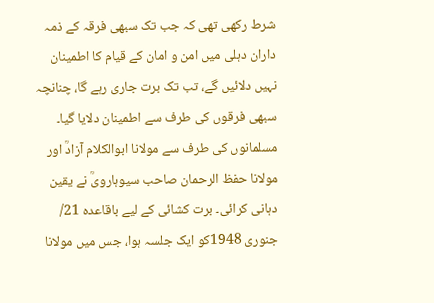شرط رکھی تھی کہ جب تک سبھی فرقہ کے ذمہ داران دہلی میں امن و امان کے قیام کا اطمینان نہیں دلائیں گے، تب تک برت جاری رہے گا، چنانچہ سبھی فرقوں کی طرف سے اطمینان دلایا گیا۔ مسلمانوں کی طرف سے مولانا ابوالکلام آزادؒ اور مولانا حفظ الرحمان صاحب سیوہارویؒ نے یقین دہانی کرائی۔ برت کشائی کے لیے باقاعدہ 21/ جنوری 1948کو ایک جلسہ ہوا، جس میں مولانا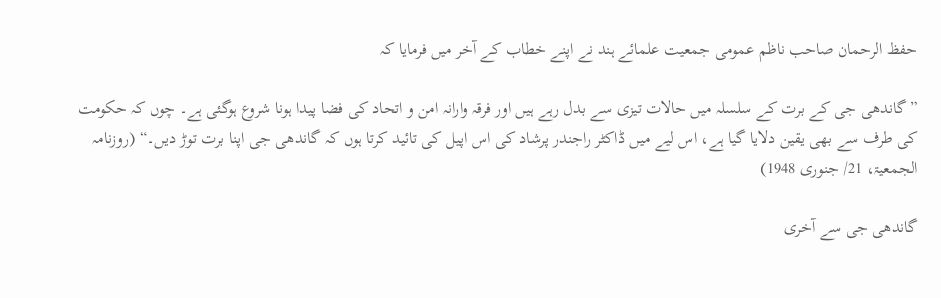حفظ الرحمان صاحب ناظم عمومی جمعیت علمائے ہند نے اپنے خطاب کے آخر میں فرمایا کہ

”گاندھی جی کے برت کے سلسلہ میں حالات تیزی سے بدل رہے ہیں اور فرقہ وارانہ امن و اتحاد کی فضا پیدا ہونا شروع ہوگئی ہے۔ چوں کہ حکومت کی طرف سے بھی یقین دلایا گیا ہے، اس لیے میں ڈاکٹر راجندر پرشاد کی اس اپیل کی تائید کرتا ہوں کہ گاندھی جی اپنا برت توڑ دیں۔“ (روزنامہ الجمعیۃ، 21/ جنوری 1948)

گاندھی جی سے آخری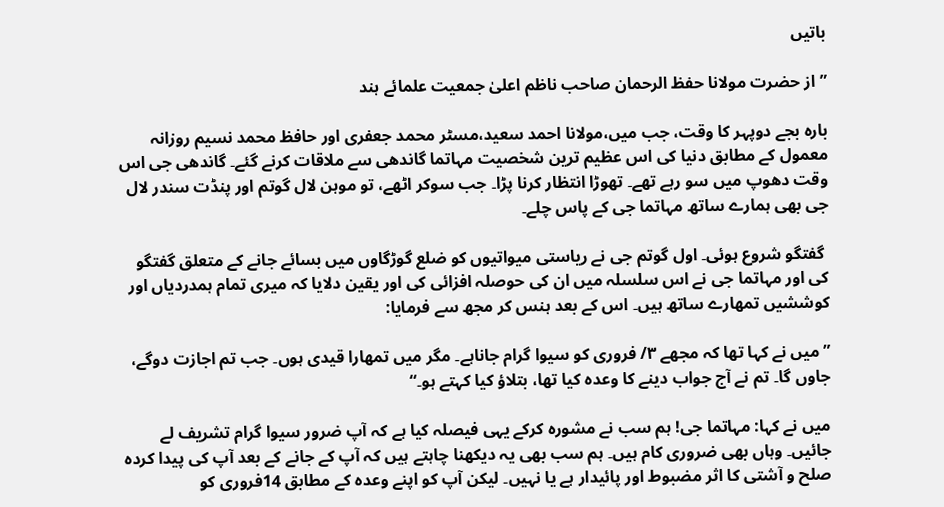باتیں

”از حضرت مولانا حفظ الرحمان صاحب ناظم اعلیٰ جمعیت علمائے ہند

بارہ بجے دوپہر کا وقت، جب میں،مولانا احمد سعید،مسٹر محمد جعفری اور حافظ محمد نسیم روزانہ معمول کے مطابق دنیا کی اس عظیم ترین شخصیت مہاتما گاندھی سے ملاقات کرنے گئے۔ گاندھی جی اس وقت دھوپ میں سو رہے تھے۔ تھوڑا انتظار کرنا پڑا۔ جب سوکر اٹھے، تو موہن لال گوتم اور پنڈت سندر لال جی بھی ہمارے ساتھ مہاتما جی کے پاس چلے۔

 گفتگو شروع ہوئی۔ اول گوتم جی نے ریاستی میواتیوں کو ضلع گوڑگاوں میں بسائے جانے کے متعلق گفتگو کی اور مہاتما جی نے اس سلسلہ میں ان کی حوصلہ افزائی کی اور یقین دلایا کہ میری تمام ہمدردیاں اور کوششیں تمھارے ساتھ ہیں۔ اس کے بعد ہنس کر مجھ سے فرمایا:

”میں نے کہا تھا کہ مجھے ۳/ فروری کو سیوا گرام جاناہے۔ مگر میں تمھارا قیدی ہوں۔ جب تم اجازت دوگے، جاوں گا۔ تم نے آج جواب دینے کا وعدہ کیا تھا، بتلاؤ کیا کہتے ہو۔“

میں نے کہا: مہاتما جی! ہم سب نے مشورہ کرکے یہی فیصلہ کیا ہے کہ آپ ضرور سیوا گرام تشریف لے جائیں۔ وہاں بھی ضروری کام ہیں۔ ہم سب بھی یہ دیکھنا چاہتے ہیں کہ آپ کے جانے کے بعد آپ کی پیدا کردہ صلح و آشتی کا اثر مضبوط اور پائیدار ہے یا نہیں۔ لیکن آپ کو اپنے وعدہ کے مطابق 14فروری کو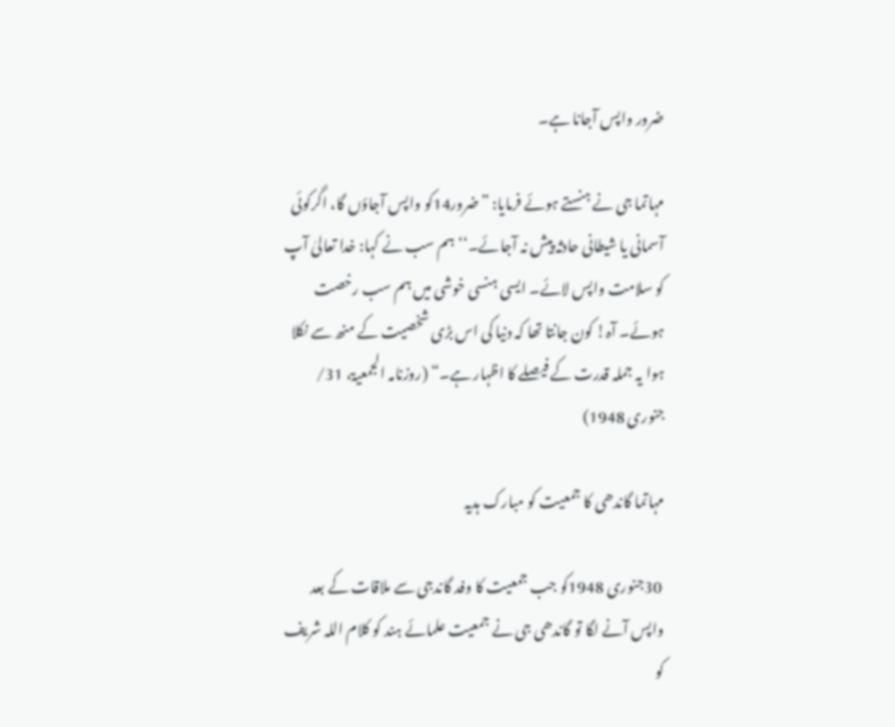ضرور واپس آجانا ہے۔

مہاتما جی نے ہنستے ہوئے فرمایا: ”ضرور14کو واپس آجاؤں گا، اگرکوئی آسمانی یا شیطانی حادثہ پیش نہ آجائے۔‘‘ہم سب نے کہا: خدا تعالیٰ آپ کو سلامت واپس لائے۔ ایسی ہنسی خوشی میں ہم سب رخصت ہوئے۔ آہ! کون جانتا تھا کہ دنیا کی اس بڑی شخصیت کے منھ سے نکلا ہوا یہ جملہ قدرت کے فیصلے کا اظہار ہے۔“ (روزنامہ الجمعیۃ، 31/ جنوری 1948)

مہاتما گاندھی کا جمعیت کو مبارک ہدیہ

 30جنوری 1948کو جب جمعیت کا وفد گاندجی سے ملاقات کے بعد واپس آنے لگا تو گاندھی جی نے جمعیت علمائے ہند کو کلام اللہ شریف کو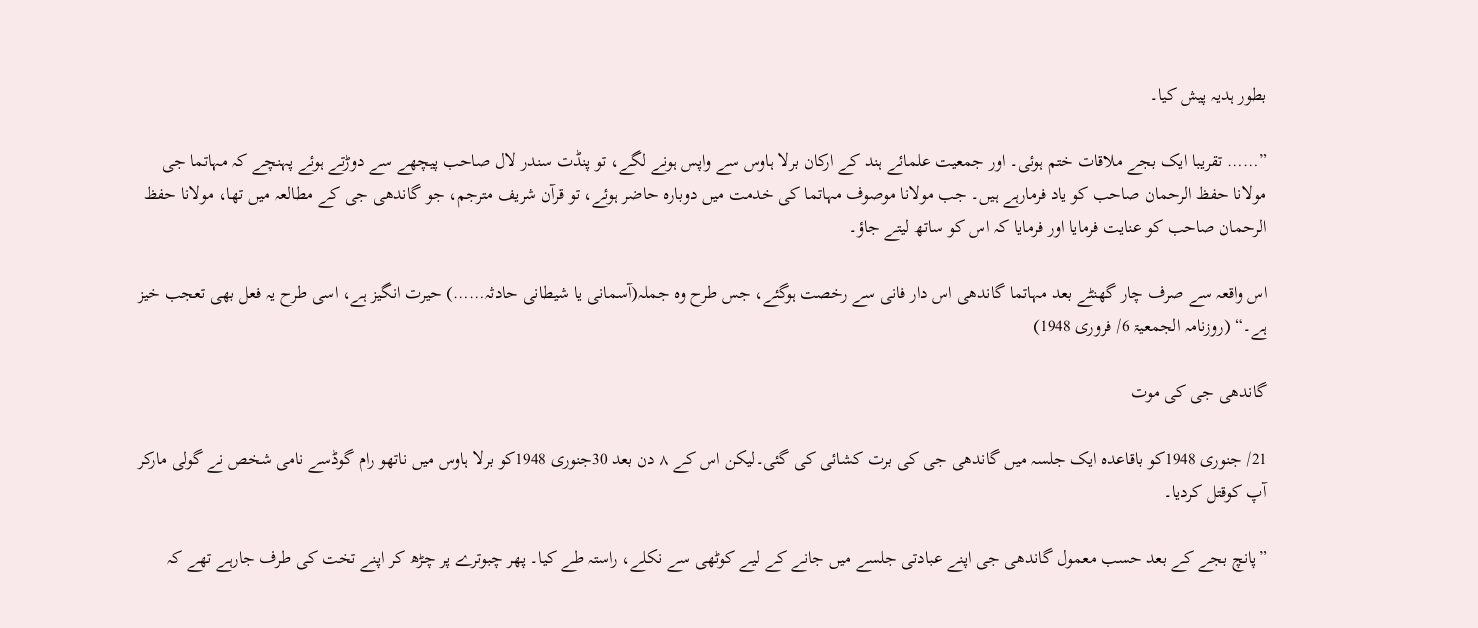بطور ہدیہ پیش کیا۔

”…… تقریبا ایک بجے ملاقات ختم ہوئی۔ اور جمعیت علمائے ہند کے ارکان برلا ہاوس سے واپس ہونے لگے، تو پنڈت سندر لال صاحب پیچھے سے دوڑتے ہوئے پہنچے کہ مہاتما جی مولانا حفظ الرحمان صاحب کو یاد فرمارہے ہیں۔ جب مولانا موصوف مہاتما کی خدمت میں دوبارہ حاضر ہوئے، تو قرآن شریف مترجم، جو گاندھی جی کے مطالعہ میں تھا، مولانا حفظ الرحمان صاحب کو عنایت فرمایا اور فرمایا کہ اس کو ساتھ لیتے جاؤ۔

اس واقعہ سے صرف چار گھنٹے بعد مہاتما گاندھی اس دار فانی سے رخصت ہوگئے، جس طرح وہ جملہ(آسمانی یا شیطانی حادثہ……) حیرت انگیز ہے، اسی طرح یہ فعل بھی تعجب خیز ہے۔“ (روزنامہ الجمعیۃ 6/ فروری 1948)

گاندھی جی کی موت

21/ جنوری 1948کو باقاعدہ ایک جلسہ میں گاندھی جی کی برت کشائی کی گئی۔لیکن اس کے ۸ دن بعد 30جنوری 1948کو برلا ہاوس میں ناتھو رام گوڈسے نامی شخص نے گولی مارکر  آپ کوقتل کردیا۔

”پانچ بجے کے بعد حسب معمول گاندھی جی اپنے عبادتی جلسے میں جانے کے لیے کوٹھی سے نکلے، راستہ طے کیا۔ پھر چبوترے پر چڑھ کر اپنے تخت کی طرف جارہے تھے کہ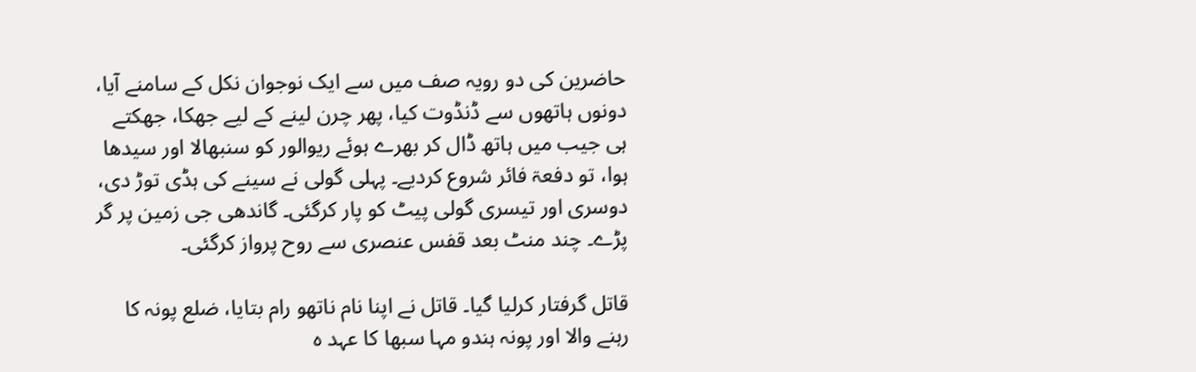حاضرین کی دو رویہ صف میں سے ایک نوجوان نکل کے سامنے آیا، دونوں ہاتھوں سے ڈنڈوت کیا، پھر چرن لینے کے لیے جھکا، جھکتے ہی جیب میں ہاتھ ڈال کر بھرے ہوئے ریوالور کو سنبھالا اور سیدھا ہوا، تو دفعۃ فائر شروع کردیے۔ پہلی گولی نے سینے کی ہڈی توڑ دی، دوسری اور تیسری گولی پیٹ کو پار کرگئی۔ گاندھی جی زمین پر گر پڑے۔ چند منٹ بعد قفس عنصری سے روح پرواز کرگئی۔

قاتل گرفتار کرلیا گیا۔ قاتل نے اپنا نام ناتھو رام بتایا، ضلع پونہ کا رہنے والا اور پونہ ہندو مہا سبھا کا عہد ہ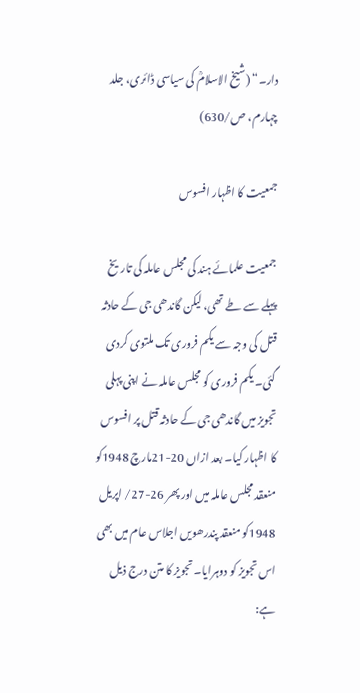دار۔“ (شیخ الاسلامؒ کی سیاسی ڈائری، جلد چہارم، ص/630)

جمعیت کا اظہار افسوس

جمعیت علمائے ہند کی مجلس عاملہ کی تاریخ پہلے سے طے تھی، لیکن گاندھی جی کے حادثہ قتل کی وجہ سے یکم فروری تک ملتوی کردی گئی۔ یکم فروری کو مجلس عاملہ نے اپنی پہلی تجویز میں گاندھی جی کے حادثہ قتل پر افسوس کا اظہار کیا۔ بعد ازاں 20-21مارچ 1948کو منعقد مجلس عاملہ میں اور پھر 26-27/ اپریل 1948کو منعقد پندرھویں اجلاس عام میں بھی اس تجویز کو دوہرایا۔ تجویز کا متن درج ذیل ہے: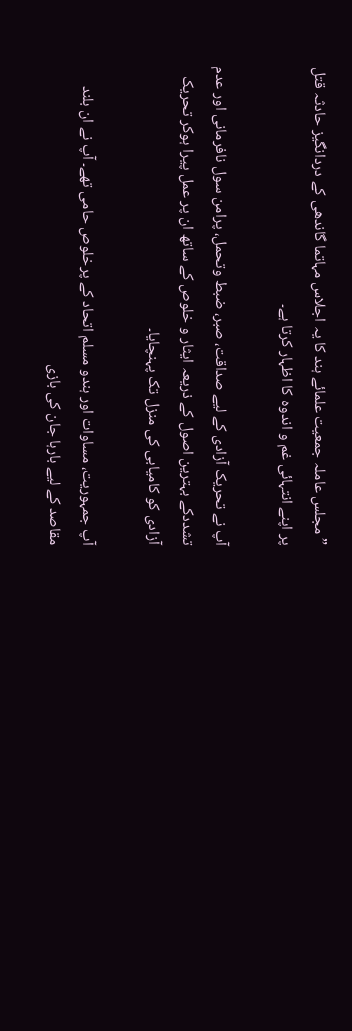”مجلس عاملہ جمعیت علمائے ہند کا یہ اجلاس مہاتما گاندھی کے دردانگیز حادثہ قتل پر اپنے انتہائی غم و اندوہ کا اظہار کرتا ہے۔

آپ نے تحریک آزادی کے لیے صداقت، صبر، ضبط وتحمل، پرامن سول نافرمانی اور عدم تشددکے بہترین اصول کے ذریعہ ایثار و خلوص کے ساتھ ان پر عمل پیرا ہوکر تحریک آزادی کو کامیابی کی منزل تک پہنچایا۔

آپ جمہوریت، مساوات اور ہندو مسلم اتحاد کے پرخلوص حامی تھے۔ آپ نے ان بلند مقاصد کے لیے بارہا جان کی بازی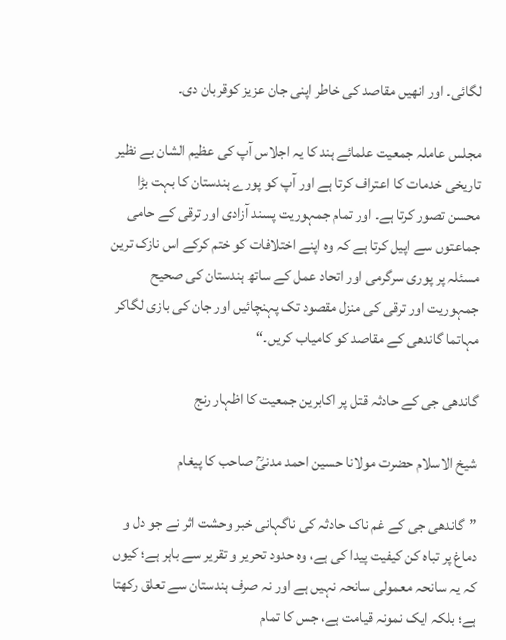لگائی۔ اور انھیں مقاصد کی خاطر اپنی جان عزیز کوقربان دی۔

مجلس عاملہ جمعیت علمائے ہند کا یہ اجلاس آپ کی عظیم الشان بے نظیر تاریخی خدمات کا اعتراف کرتا ہے اور آپ کو پورے ہندستان کا بہت بڑا محسن تصور کرتا ہے۔ اور تمام جمہوریت پسند آزادی اور ترقی کے حامی جماعتوں سے اپیل کرتا ہے کہ وہ اپنے اختلافات کو ختم کرکے اس نازک ترین مسئلہ پر پوری سرگرمی اور اتحاد عمل کے ساتھ ہندستان کی صحیح جمہوریت اور ترقی کی منزل مقصود تک پہنچائیں اور جان کی بازی لگاکر مہاتما گاندھی کے مقاصد کو کامیاب کریں۔“

گاندھی جی کے حادثہ قتل پر اکابرین جمعیت کا اظہار رنج

شیخ الاسلام حضرت مولانا حسین احمد مدنیؒ صاحب کا پیغام

”گاندھی جی کے غم ناک حادثہ کی ناگہانی خبر وحشت اثر نے جو دل و دماغ پر تباہ کن کیفیت پیدا کی ہے، وہ حدود تحریر و تقریر سے باہر ہے؛ کیوں کہ یہ سانحہ معمولی سانحہ نہیں ہے اور نہ صرف ہندستان سے تعلق رکھتا ہے؛ بلکہ ایک نمونہ قیامت ہے، جس کا تمام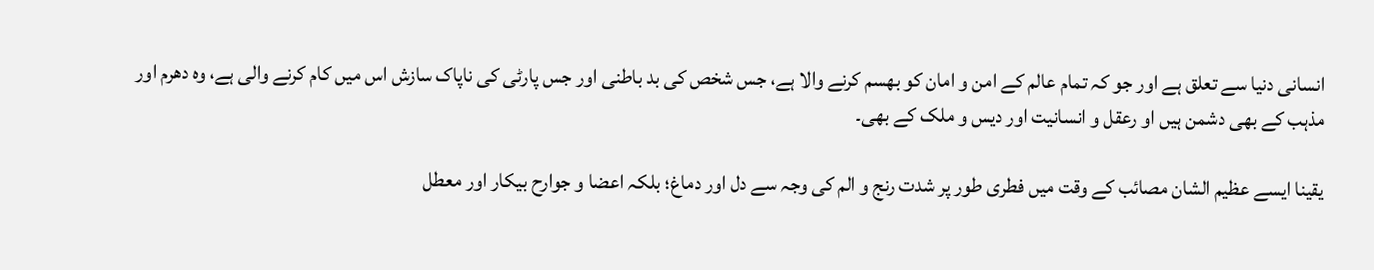انسانی دنیا سے تعلق ہے اور جو کہ تمام عالم کے امن و امان کو بھسم کرنے والا ہے، جس شخص کی بد باطنی اور جس پارٹی کی ناپاک سازش اس میں کام کرنے والی ہے، وہ دھرم اور مذہب کے بھی دشمن ہیں او رعقل و انسانیت اور دیس و ملک کے بھی۔

یقینا ایسے عظیم الشان مصائب کے وقت میں فطری طور پر شدت رنج و الم کی وجہ سے دل اور دماغ؛ بلکہ اعضا و جوارح بیکار اور معطل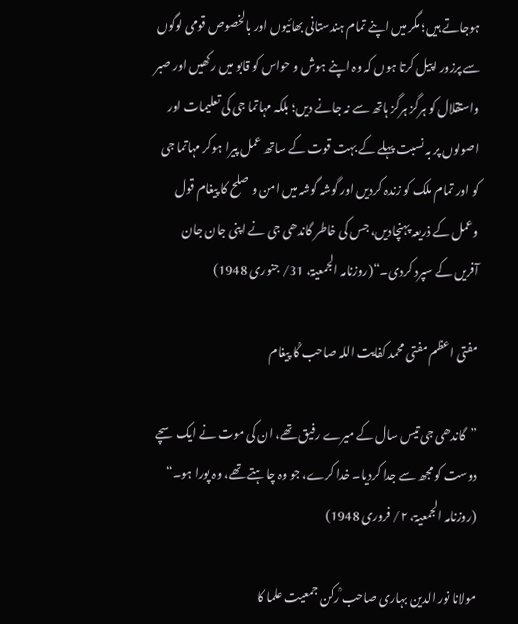ہوجاتے ہیں؛ مگر میں اپنے تمام ہندستانی بھائیوں اور بالخصوص قومی لوگوں سے پرزور اپیل کرتا ہوں کہ وہ اپنے ہوش و حواس کو قابو میں رکھیں اور صبر واستقلال کو ہرگز ہرگز ہاتھ سے نہ جانے دیں؛ بلکہ مہاتما جی کی تعلیمات اور اصولوں پر بہ نسبت پہلے کے بہت قوت کے ساتھ عمل پیرا ہوکر مہاتما جی کو اور تمام ملک کو زندہ کردیں اور گوشہ گوشہ میں امن و صلح کا پیغام قول وعمل کے ذریعہ پہنچادیں، جس کی خاطر گاندھی جی نے اپنی جان جان آفریں کے سپرد کردی۔“(روزنامہ الجمعیۃ، 31/ جنوری 1948)

مفتی اعظم مفتی محمد کفایت اللہ صاحب ؒکا پیغام

”گاندھی جی تیس سال کے میرے رفیق تھے، ان کی موت نے ایک سچے دوست کو مجھ سے جدا کردیا۔ خدا کرے، جو وہ چاہتے تھے، وہ پورا ہو۔“ (روزنامہ الجمعیۃ، ۲/ فروری 1948)

مولانا نور الدین بہاری صاحب ؒرکن جمعیت علما کا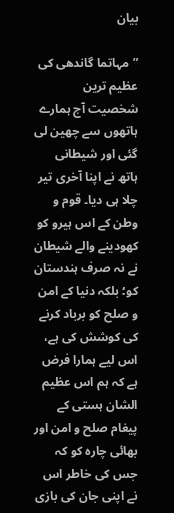بیان

”مہاتما گاندھی کی عظیم ترین شخصیت آج ہمارے ہاتھوں سے چھین لی گئی اور شیطانی ہاتھ نے اپنا آخری تیر چلا ہی دیا۔ قوم و وطن کے اس ہیرو کو کھودینے والے شیطان نے نہ صرف ہندستان کو؛ بلکہ دنیا کے امن و صلح کو برباد کرنے کی کوشش کی ہے، اس لیے ہمارا فرض ہے کہ ہم اس عظیم الشان ہستی کے پیغام صلح و امن اور بھائی چارہ کو کہ جس کی خاطر اس نے اپنی جان کی بازی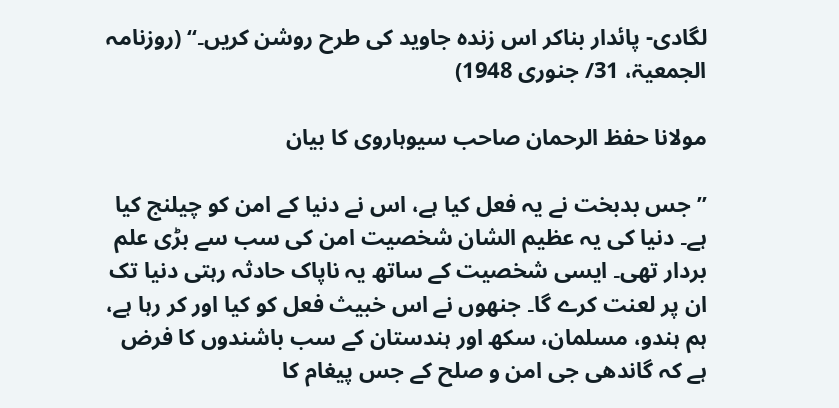لگادی- پائدار بناکر اس زندہ جاوید کی طرح روشن کریں۔“ (روزنامہ الجمعیۃ، 31/ جنوری 1948)

مولانا حفظ الرحمان صاحب سیوہاروی کا بیان

”جس بدبخت نے یہ فعل کیا ہے، اس نے دنیا کے امن کو چیلنج کیا ہے۔ دنیا کی یہ عظیم الشان شخصیت امن کی سب سے بڑی علم بردار تھی۔ ایسی شخصیت کے ساتھ یہ ناپاک حادثہ رہتی دنیا تک ان پر لعنت کرے گا۔ جنھوں نے اس خبیث فعل کو کیا اور کر رہا ہے، ہم ہندو، مسلمان، سکھ اور ہندستان کے سب باشندوں کا فرض ہے کہ گاندھی جی امن و صلح کے جس پیغام کا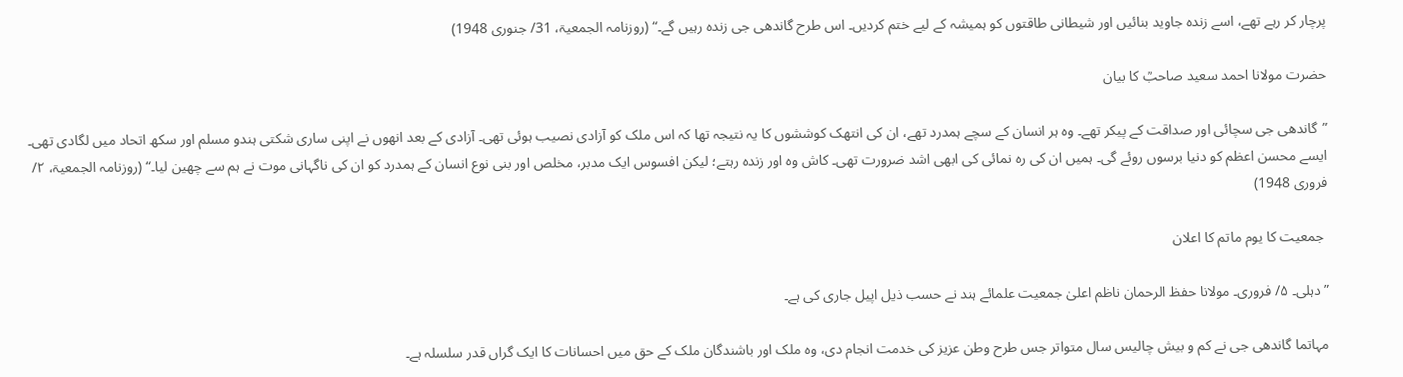پرچار کر رہے تھے، اسے زندہ جاوید بنائیں اور شیطانی طاقتوں کو ہمیشہ کے لیے ختم کردیں۔ اس طرح گاندھی جی زندہ رہیں گے۔“ (روزنامہ الجمعیۃ، 31/ جنوری 1948)

حضرت مولانا احمد سعید صاحبؒ کا بیان

”گاندھی جی سچائی اور صداقت کے پیکر تھے۔ وہ ہر انسان کے سچے ہمدرد تھے، ان کی انتھک کوششوں کا یہ نتیجہ تھا کہ اس ملک کو آزادی نصیب ہوئی تھی۔ آزادی کے بعد انھوں نے اپنی ساری شکتی ہندو مسلم اور سکھ اتحاد میں لگادی تھی۔ ایسے محسن اعظم کو دنیا برسوں روئے گی۔ ہمیں ان کی رہ نمائی کی ابھی اشد ضرورت تھی۔ کاش وہ اور زندہ رہتے؛ لیکن افسوس ایک مدبر، مخلص اور بنی نوع انسان کے ہمدرد کو ان کی ناگہانی موت نے ہم سے چھین لیا۔“ (روزنامہ الجمعیۃ، ۲/ فروری 1948)

 جمعیت کا یوم ماتم کا اعلان

”دہلی۔ ۵/ فروری۔ مولانا حفظ الرحمان ناظم اعلیٰ جمعیت علمائے ہند نے حسب ذیل اپیل جاری کی ہے۔

مہاتما گاندھی جی نے کم و بیش چالیس سال متواتر جس طرح وطن عزیز کی خدمت انجام دی، وہ ملک اور باشندگان ملک کے حق میں احسانات کا ایک گراں قدر سلسلہ ہے۔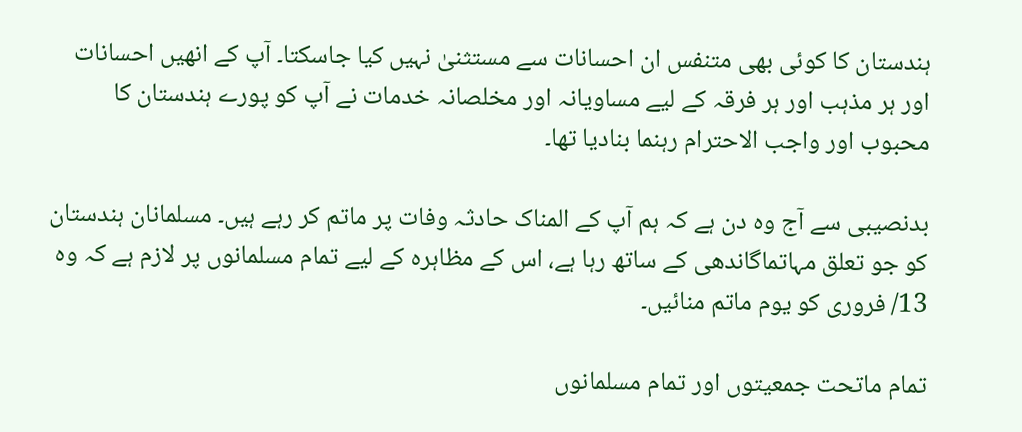ہندستان کا کوئی بھی متنفس ان احسانات سے مستثنیٰ نہیں کیا جاسکتا۔ آپ کے انھیں احسانات اور ہر مذہب اور ہر فرقہ کے لیے مساویانہ اور مخلصانہ خدمات نے آپ کو پورے ہندستان کا محبوب اور واجب الاحترام رہنما بنادیا تھا۔

بدنصیبی سے آج وہ دن ہے کہ ہم آپ کے المناک حادثہ وفات پر ماتم کر رہے ہیں۔ مسلمانان ہندستان کو جو تعلق مہاتماگاندھی کے ساتھ رہا ہے، اس کے مظاہرہ کے لیے تمام مسلمانوں پر لازم ہے کہ وہ 13/ فروری کو یوم ماتم منائیں۔

تمام ماتحت جمعیتوں اور تمام مسلمانوں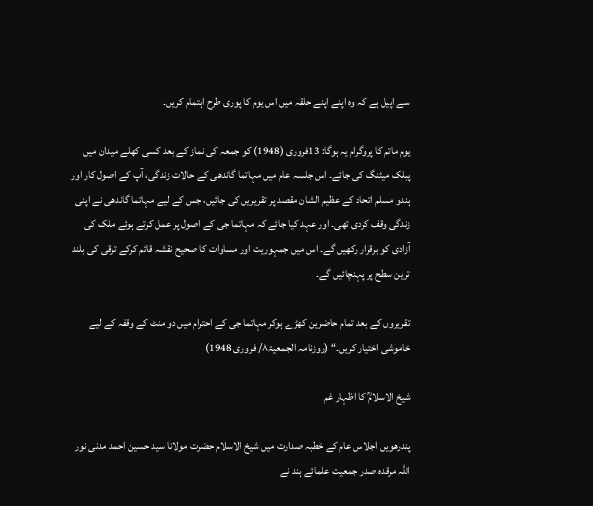سے اپیل ہے کہ وہ اپنے اپنے حلقہ میں اس یوم کا پوری طرح اہتمام کریں۔

یوم ماتم کا پروگرام یہ ہوگا: 13فروری (1948) کو جمعہ کی نماز کے بعد کسی کھلے میدان میں پبلک میٹنگ کی جائے۔ اس جلسہ عام میں مہاتما گاندھی کے حالات زندگی، آپ کے اصول کار اور ہندو مسلم اتحاد کے عظیم الشان مقصد پر تقریریں کی جائیں، جس کے لیے مہاتما گاندھی نے اپنی زندگی وقف کردی تھی۔ اور عہد کیا جائے کہ مہاتما جی کے اصول پر عمل کرتے ہوئے ملک کی آزادی کو برقرار رکھیں گے۔ اس میں جمہوریت اور مساوات کا صحیح نقشہ قائم کرکے ترقی کی بلند ترین سطح پر پہنچائیں گے۔

تقریروں کے بعد تمام حاضرین کھڑے ہوکر مہاتما جی کے احترام میں دو منٹ کے وقفہ کے لیے خاموشی اختیار کریں۔“ (روزنامہ الجمعیۃ۸/ فروری 1948)

شیخ الاسلامؒ کا اظہار غم

پندرھویں اجلاس عام کے خطبہ صدارت میں شیخ الاسلام حضرت مولانا سید حسین احمد مدنی نور اللہ مرقدہ صدر جمعیت علمائے ہند نے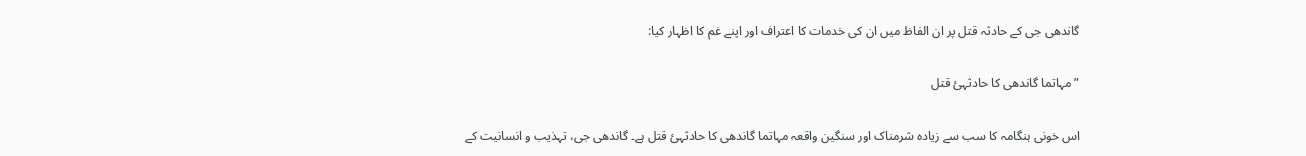گاندھی جی کے حادثہ قتل پر ان الفاظ میں ان کی خدمات کا اعتراف اور اپنے غم کا اظہار کیا:

”مہاتما گاندھی کا حادثہئ قتل

اس خونی ہنگامہ کا سب سے زیادہ شرمناک اور سنگین واقعہ مہاتما گاندھی کا حادثہئ قتل ہے۔ گاندھی جی، تہذیب و انسانیت کے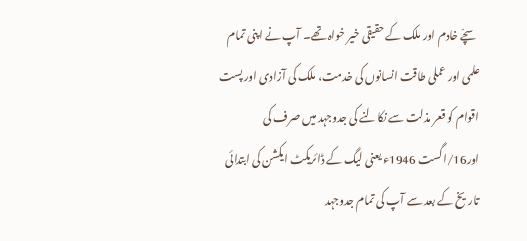سچّے خادم اور ملک کے حقیقی خیر خواہ تھے۔ آپ نے اپنی تمام علمی اور عملی طاقت انسانوں کی خدمت، ملک کی آزادی اور پست اقوام کو قعر مذلت سے نکالنے کی جدوجہد میں صرف کی اور16/اگست 1946ء یعنی لیگ کے ڈائریکٹ ایکشن کی ابتدائی تاریخ کے بعد سے آپ کی تمام جدوجہد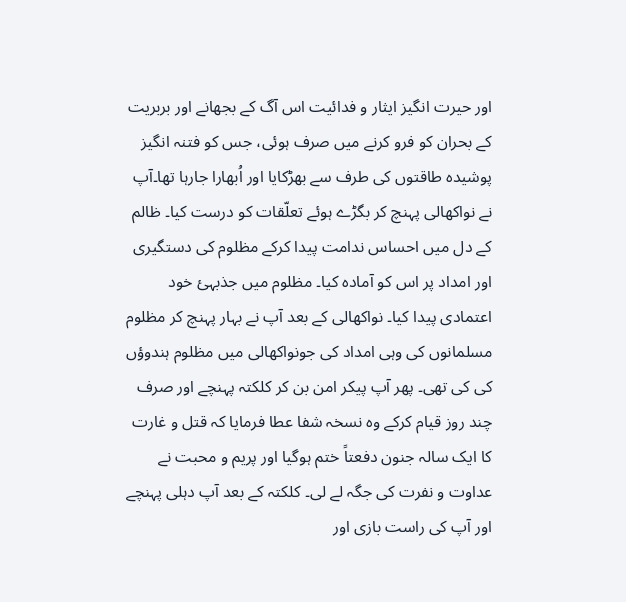اور حیرت انگیز ایثار و فدائیت اس آگ کے بجھانے اور بربریت کے بحران کو فرو کرنے میں صرف ہوئی، جس کو فتنہ انگیز پوشیدہ طاقتوں کی طرف سے بھڑکایا اور اُبھارا جارہا تھا۔آپ نے نواکھالی پہنچ کر بگڑے ہوئے تعلّقات کو درست کیا۔ ظالم کے دل میں احساس ندامت پیدا کرکے مظلوم کی دستگیری اور امداد پر اس کو آمادہ کیا۔ مظلوم میں جذبہئ خود اعتمادی پیدا کیا۔ نواکھالی کے بعد آپ نے بہار پہنچ کر مظلوم مسلمانوں کی وہی امداد کی جونواکھالی میں مظلوم ہندوؤں کی کی تھی۔ پھر آپ پیکر امن بن کر کلکتہ پہنچے اور صرف چند روز قیام کرکے وہ نسخہ شفا عطا فرمایا کہ قتل و غارت کا ایک سالہ جنون دفعتاً ختم ہوگیا اور پریم و محبت نے عداوت و نفرت کی جگہ لے لی۔ کلکتہ کے بعد آپ دہلی پہنچے اور آپ کی راست بازی اور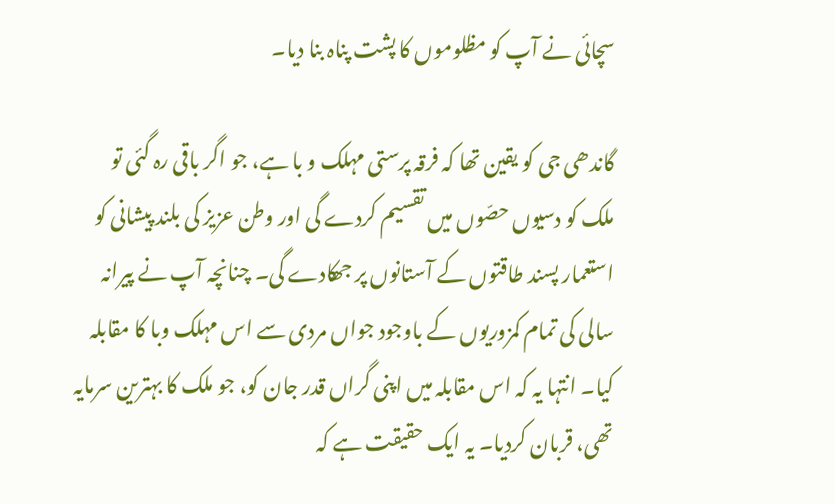سچائی نے آپ کو مظلوموں کا پشت پناہ بنا دیا۔

گاندھی جی کو یقین تھا کہ فرقہ پرستی مہلک و با ہے، جو اگر باقی رہ گئی تو ملک کو دسیوں حصّوں میں تقسیم کردے گی اور وطن عزیز کی بلند پیشانی کو استعمار پسند طاقتوں کے آستانوں پر جھکادے گی۔ چنانچہ آپ نے پیرانہ سالی کی تمام کمزوریوں کے باوجود جواں مردی سے اس مہلک وبا کا مقابلہ کیا۔ انتہا یہ کہ اس مقابلہ میں اپنی گراں قدر جان کو، جو ملک کا بہترین سرمایہ تھی، قربان کردیا۔ یہ ایک حقیقت ہے کہ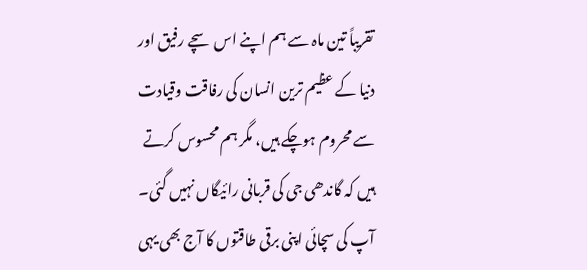تقریباً تین ماہ سے ہم اپنے اس سچے رفیق اور دنیا کے عظیم ترین انسان کی رفاقت وقیادت سے محروم ہوچکے ہیں، مگر ہم محسوس کرتے ہیں کہ گاندھی جی کی قربانی رائیگاں نہیں گئی۔ آپ کی سچائی اپنی برقی طاقتوں کا آج بھی یہی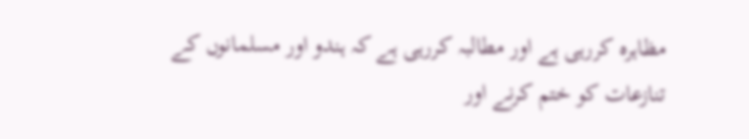مظاہرہ کررہی ہے اور مطالبہ کررہی ہے کہ ہندو اور مسلمانوں کے تنازعات کو ختم کرنے اور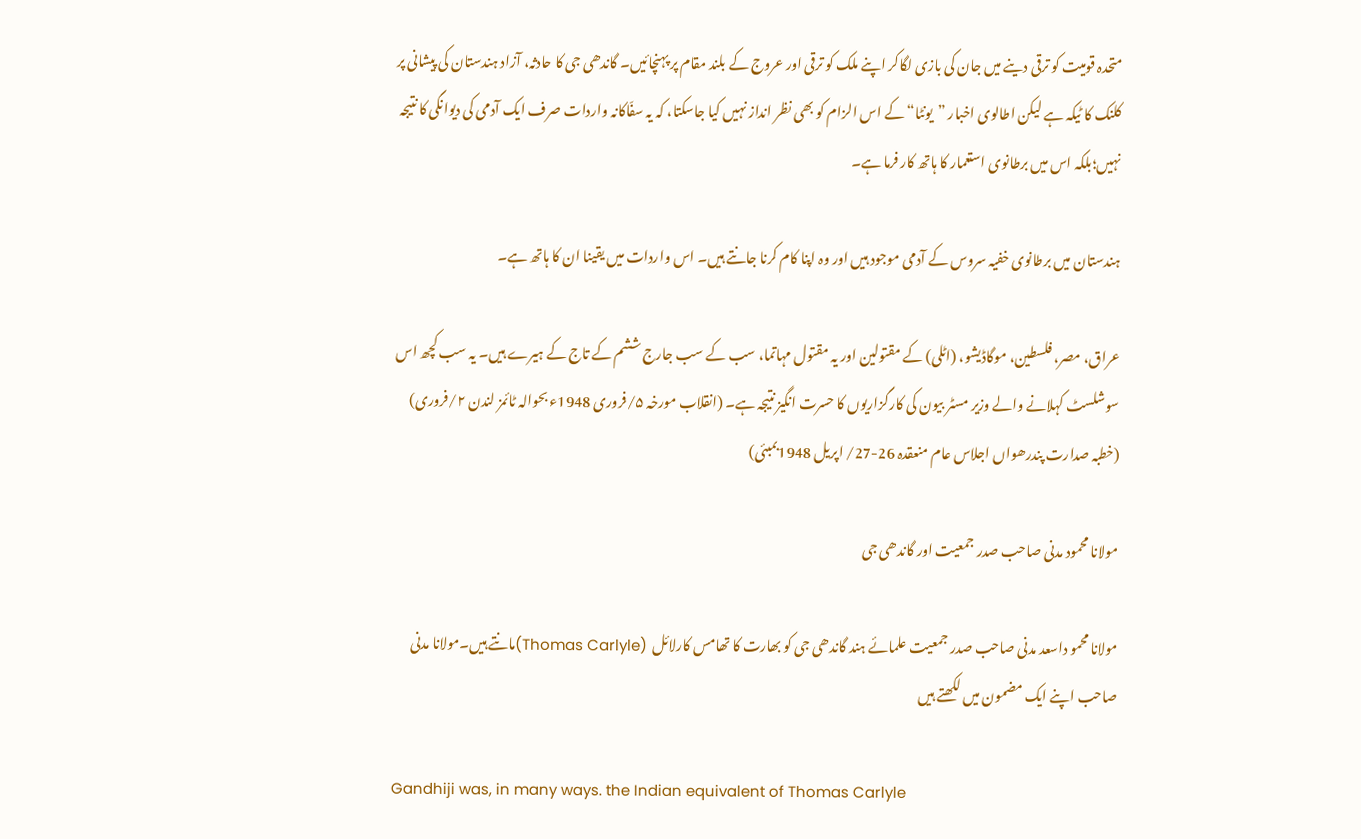متحدہ قومیت کو ترقی دینے میں جان کی بازی لگاکر اپنے ملک کو ترقی اور عروج کے بلند مقام پر پہنچائیں۔ گاندھی جی کا حادثہ، آزاد ہندستان کی پیشانی پر کلنک کا ٹیکہ ہے لیکن اطالوی اخبار ”یونٹا“ کے اس الزام کو بھی نظر انداز نہیں کیا جاسکتا، کہ یہ سفّاکانہ واردات صرف ایک آدمی کی دیوانگی کا نتیجہ نہیں؛بلکہ اس میں برطانوی استعمار کا ہاتھ کار فرما ہے۔

ہندستان میں برطانوی خفیہ سروس کے آدمی موجود ہیں اور وہ اپنا کام کرنا جانتے ہیں۔ اس واردات میں یقینا ان کا ہاتھ ہے۔

عراق، مصر، فلسطین، موگاڈیشو، (اٹلی) کے مقتولین اور یہ مقتول مہاتما، سب کے سب جارج ششم کے تاج کے ہیرے ہیں۔ یہ سب کچھ اس سوشلسٹ کہلانے والے وزیر مسٹر بیون کی کارگزاریوں کا حسرت انگیز نتیجہ ہے۔ (انقلاب مورخہ ۵/فروری 1948ء بحوالہ ٹائمز لندن ۲/فروری) (خطبہ صدارت پندرھواں اجلاس عام منعقدہ 26-27/ اپریل 1948بمبئی)

مولانا محمود مدنی صاحب صدر جمعیت اور گاندھی جی

مولانا محمو داسعد مدنی صاحب صدر جمعیت علمائے ہند گاندھی جی کو بھارت کا تھامس کارلائل  (Thomas Carlyle)مانتے ہیں۔مولانا مدنی صاحب اپنے ایک مضمون میں لکھتے ہیں

Gandhiji was, in many ways. the Indian equivalent of Thomas Carlyle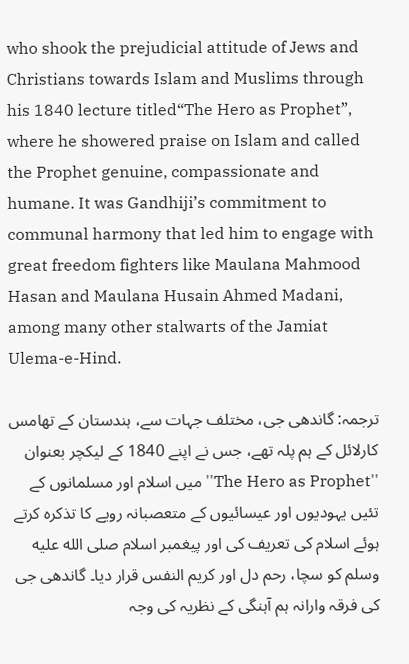who shook the prejudicial attitude of Jews and Christians towards Islam and Muslims through his 1840 lecture titled“The Hero as Prophet”, where he showered praise on Islam and called the Prophet genuine, compassionate and humane. It was Gandhiji’s commitment to communal harmony that led him to engage with great freedom fighters like Maulana Mahmood Hasan and Maulana Husain Ahmed Madani, among many other stalwarts of the Jamiat Ulema-e-Hind.

ترجمہ: گاندھی جی، مختلف جہات سے، ہندستان کے تھامس کارلائل کے ہم پلہ تھے، جس نے اپنے 1840 کے لیکچر بعنوان ''The Hero as Prophet'' میں اسلام اور مسلمانوں کے تئیں یہودیوں اور عیسائیوں کے متعصبانہ رویے کا تذکرہ کرتے ہوئے اسلام کی تعریف کی اور پیغمبر اسلام صلى الله عليه وسلم کو سچا، رحم دل اور کریم النفس قرار دیا۔ گاندھی جی کی فرقہ وارانہ ہم آہنگی کے نظریہ کی وجہ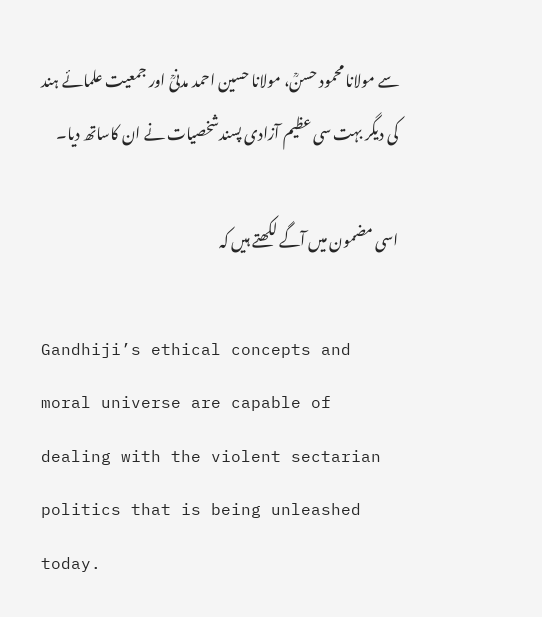سے مولانا محمود حسنؒ، مولانا حسین احمد مدنیؒ اور جمعیت علمائے ہند کی دیگر بہت سی عظیم آزادی پسندشخصیات نے ان کاساتھ دیا۔

اسی مضمون میں آگے لکھتے ہیں کہ

Gandhiji’s ethical concepts and moral universe are capable of dealing with the violent sectarian politics that is being unleashed today.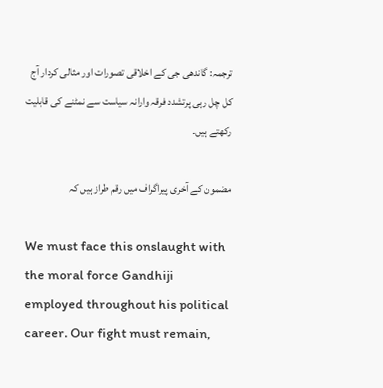ترجمہ: گاندھی جی کے اخلاقی تصورات اور مثالی کردار آج کل چل رہی پرتشدد فرقہ وارانہ سیاست سے نمٹنے کی قابلیت رکھتے ہیں۔

مضمون کے آخری پیراگراف میں رقم طراز ہیں کہ

We must face this onslaught with the moral force Gandhiji employed throughout his political career. Our fight must remain,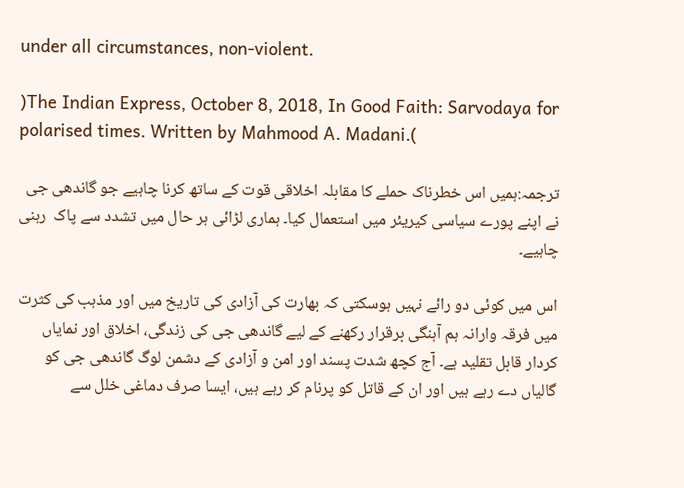under all circumstances, non-violent.

)The Indian Express, October 8, 2018, In Good Faith: Sarvodaya for polarised times. Written by Mahmood A. Madani.(

ترجمہ:ہمیں اس خطرناک حملے کا مقابلہ اخلاقی قوت کے ساتھ کرنا چاہیے جو گاندھی جی نے اپنے پورے سیاسی کیریئر میں استعمال کیا۔ ہماری لڑائی ہر حال میں تشدد سے پاک  رہنی چاہیے۔

اس میں کوئی دو رائے نہیں ہوسکتی کہ بھارت کی آزادی کی تاریخ میں اور مذہب کی کثرت میں فرقہ وارانہ ہم آہنگی برقرار رکھنے کے لیے گاندھی جی کی زندگی، اخلاق اور نمایاں کردار قابل تقلید ہے۔ آج کچھ شدت پسند اور امن و آزادی کے دشمن لوگ گاندھی جی کو گالیاں دے رہے ہیں اور ان کے قاتل کو پرنام کر رہے ہیں، ایسا صرف دماغی خلل سے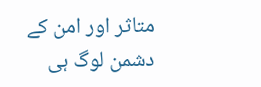متاثر اور امن کے دشمن لوگ ہی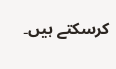کرسکتے ہیں۔